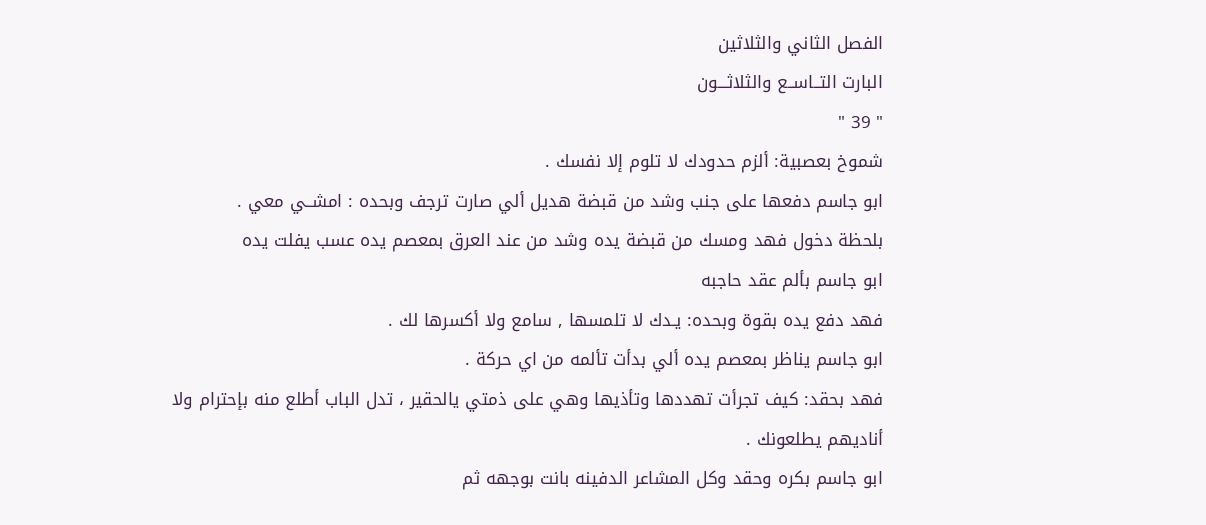الفصل الثاني والثلاثين
البارت التــاســع والثلاثـــون
" 39 "
شموخ بعصبية: ألزم حدودك لا تلوم إلا نفسك .
ابو جاسم دفعها على جنب وشد من قبضة هديل ألي صارت ترجف وبحده : امشــي معي .
بلحظة دخول فهد ومسك من قبضة يده وشد من عند العرق بمعصم يده عسب يفلت يده
ابو جاسم بألم عقد حاجبه
فهد دفع يده بقوة وبحده: يـدك لا تلمسها , سامع ولا أكسرها لك .
ابو جاسم يناظر بمعصم يده ألي بدأت تألمه من اي حركة .
فهد بحقد: كيف تجرأت تهددها وتأذيها وهي على ذمتي يالحقير ، تدل الباب أطلع منه بإحترام ولا أناديهم يطلعونك .
ابو جاسم بكره وحقد وكل المشاعر الدفينه بانت بوجهه ثم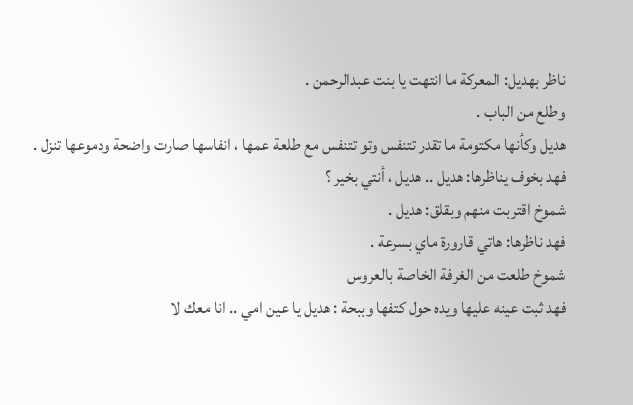ناظر بهديل: المعركة ما انتهت يا بنت عبدالرحمن .
وطلع من الباب .
هديل وكأنها مكتومة ما تقدر تتنفس وتو تتنفس مع طلعة عمها ، انفاسها صارت واضحة ودموعها تنزل .
فهد بخوف يناظرها: هديل .. هديل ، أنتي بخير ؟
شموخ اقتربت منهم وبقلق: هديل .
فهد ناظرها: هاتي قارورة ماي بسرعة .
شموخ طلعت من الغرفة الخاصة بالعروس
فهد ثبت عينه عليها ويده حول كتفها وببحة : هديل يا عين امي .. انا معك لا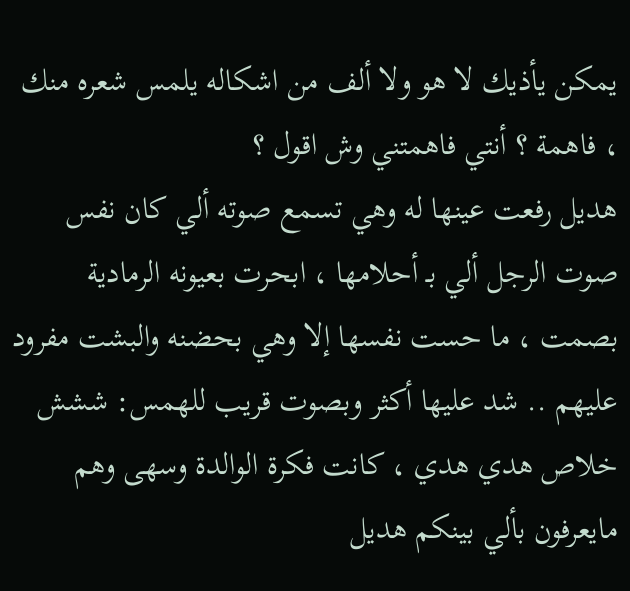يمكن يأذيك لا هو ولا ألف من اشكاله يلمس شعره منك ، فاهمة ؟ أنتي فاهمتني وش اقول ؟
هديل رفعت عينها له وهي تسمع صوته ألي كان نفس صوت الرجل ألي بـ أحلامها ، ابحرت بعيونه الرمادية بصمت ، ما حست نفسها إلا وهي بحضنه والبشت مفرود عليهم .. شد عليها أكثر وبصوت قريب للهمس: ششش خلاص هدي هدي ، كانت فكرة الوالدة وسهى وهم مايعرفون بألي بينكم هديل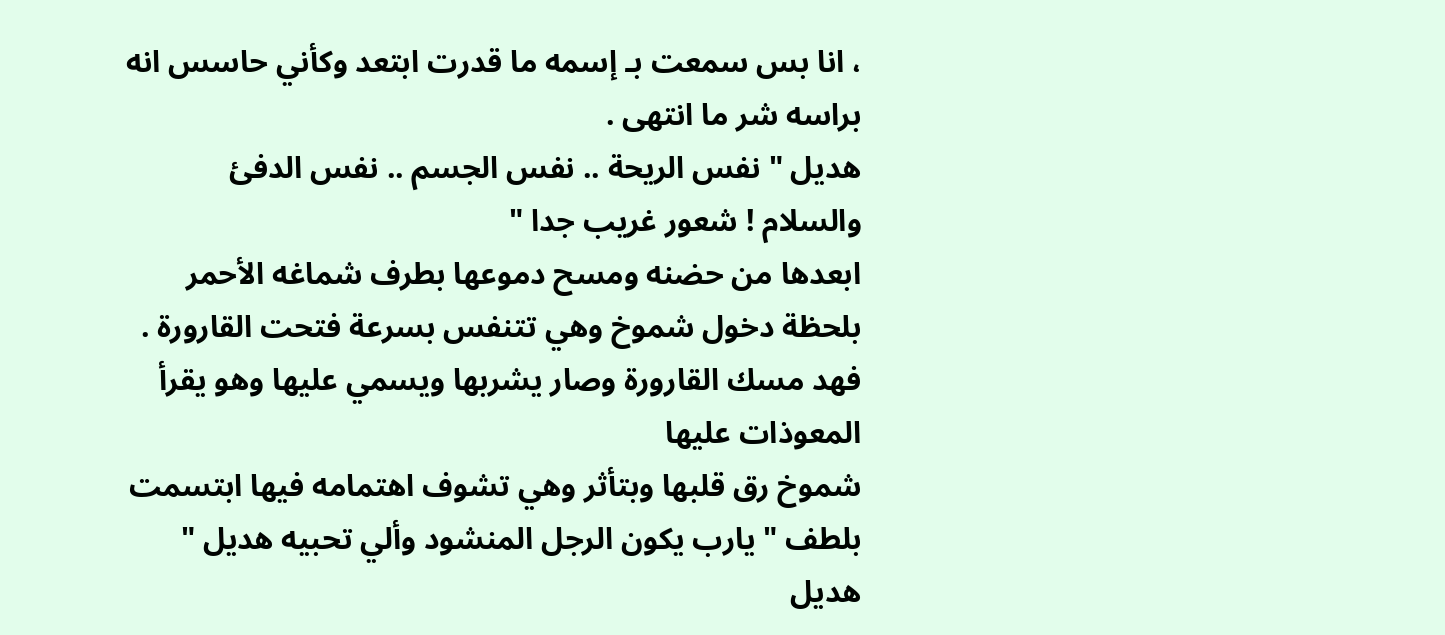، انا بس سمعت بـ إسمه ما قدرت ابتعد وكأني حاسس انه براسه شر ما انتهى .
هديل " نفس الريحة .. نفس الجسم .. نفس الدفئ والسلام ! شعور غريب جدا "
ابعدها من حضنه ومسح دموعها بطرف شماغه الأحمر بلحظة دخول شموخ وهي تتنفس بسرعة فتحت القارورة .
فهد مسك القارورة وصار يشربها ويسمي عليها وهو يقرأ المعوذات عليها
شموخ رق قلبها وبتأثر وهي تشوف اهتمامه فيها ابتسمت بلطف " يارب يكون الرجل المنشود وألي تحبيه هديل "
هديل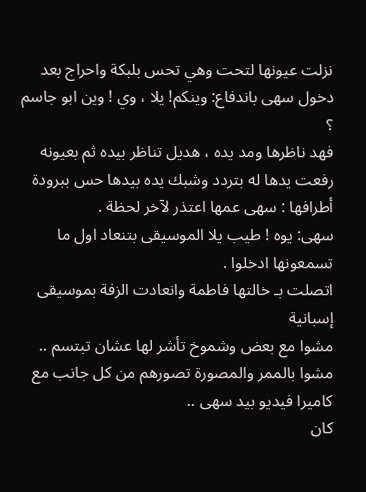نزلت عيونها لتحت وهي تحس بلبكة واحراج بعد دخول سهى باندفاع: وينكم! يلا ، وي ! وين ابو جاسم ؟
فهد ناظرها ومد يده ، هديل تناظر بيده ثم بعيونه رفعت يدها له بتردد وشبك يده بيدها حس ببرودة أطرافها : سهى عمها اعتذر لآخر لحظة .
سهى: يوه ! طيب يلا الموسيقى بتنعاد اول ما تسمعونها ادخلوا .
اتصلت بـ خالتها فاطمة وانعادت الزفة بموسيقى إسبانية
مشوا مع بعض وشموخ تأشر لها عشان تبتسم .. مشوا بالممر والمصورة تصورهم من كل جانب مع كاميرا فيديو بيد سهى ..
كان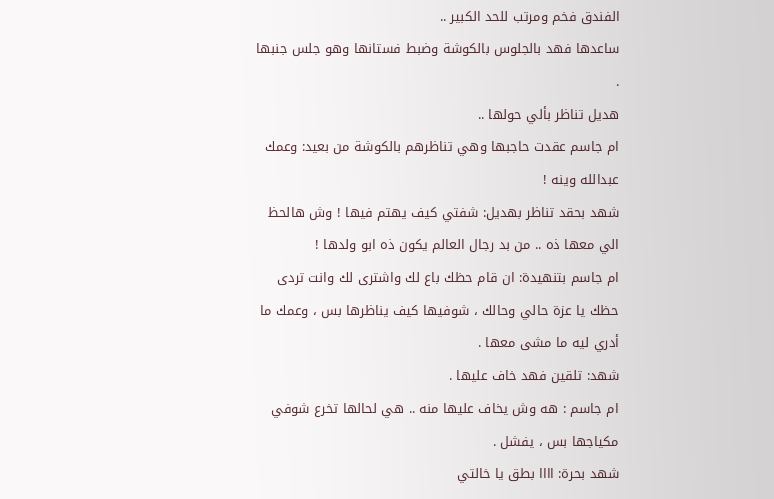الفندق فخم ومرتب للحد الكبير ..
ساعدها فهد بالجلوس بالكوشة وضبط فستانها وهو جلس جنبها .
هديل تناظر بألي حولها ..
ام جاسم عقدت حاجبها وهي تناظرهم بالكوشة من بعيد: وعمك عبدالله وينه !
شهد بحقد تناظر بهديل: شفتي كيف يهتم فيها ! وش هالحظ الي معها ذه .. من بد رجال العالم يكون ذه ابو ولدها !
ام جاسم بتنهيدة: ان قام حظك باع لك واشترى لك وانت تردى حظك يا عزة حالي وحالك ، شوفيها كيف يناظرها بس ، وعمك ما أدري ليه ما مشى معها .
شهد: تلقين فهد خاف عليها .
ام جاسم : هه وش يخاف عليها منه .. هي لحالها تخرع شوفي مكياجها بس ، يفشل .
شهد بحرة: اااا بطق يا خالتي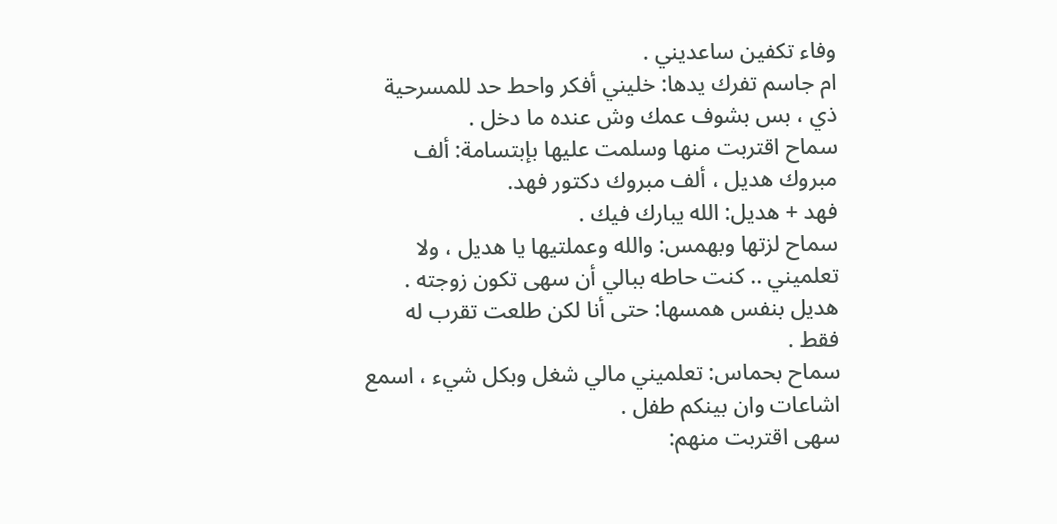وفاء تكفين ساعديني .
ام جاسم تفرك يدها: خليني أفكر واحط حد للمسرحية ذي ، بس بشوف عمك وش عنده ما دخل .
سماح اقتربت منها وسلمت عليها بإبتسامة: ألف مبروك هديل ، ألف مبروك دكتور فهد.
فهد + هديل: الله يبارك فيك .
سماح لزتها وبهمس: والله وعملتيها يا هديل ، ولا تعلميني .. كنت حاطه ببالي أن سهى تكون زوجته .
هديل بنفس همسها: حتى أنا لكن طلعت تقرب له فقط .
سماح بحماس: تعلميني مالي شغل وبكل شيء ، اسمع اشاعات وان بينكم طفل .
سهى اقتربت منهم: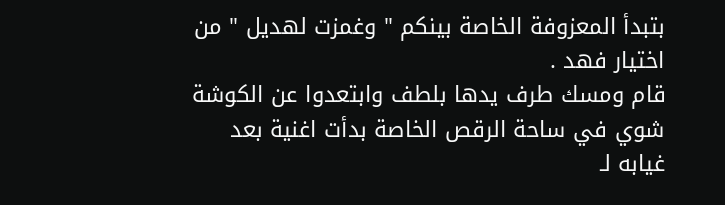بتبدأ المعزوفة الخاصة بينكم " وغمزت لهديل " من اختيار فهد .
قام ومسك طرف يدها بلطف وابتعدوا عن الكوشة شوي في ساحة الرقص الخاصة بدأت اغنية بعد غيابه لـ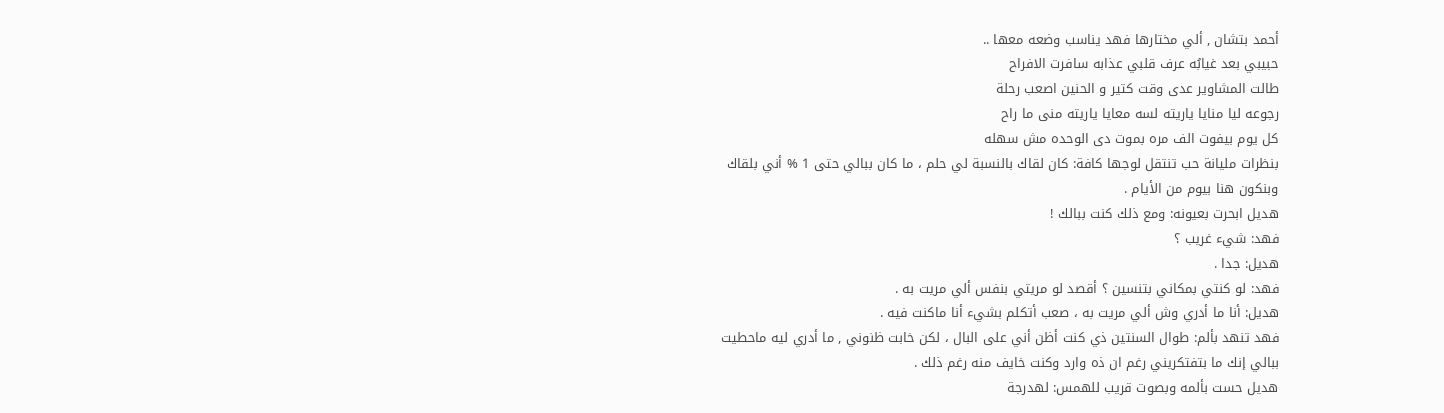أحمد بتشان , ألي مختارها فهد يناسب وضعه معها ..
حبيبي بعد غيابُه عرف قلبي عذابه سافرت الافراح
طالت المشاوير عدى وقت كتير و الحنين اصعب رحلة
رجوعه ليا منايا ياريته لسه معايا ياريته منى ما راح
كل يوم بيفوت الف مره بموت دى الوحده مش سهله
بنظرات مليانة حب تنتقل لوجها كافة: كان لقاك بالنسبة لي حلم ، ما كان ببالي حتى 1 % أني بلقاك وبنكون هنا بيوم من الأيام .
هديل ابحرت بعيونه: ومع ذلك كنت ببالك !
فهد: شيء غريب ؟
هديل: جدا .
فهد: لو كنتي بمكاني بتنسين ؟ أقصد لو مريتي بنفس ألي مريت به .
هديل: أنا ما أدري وش ألي مريت به ، صعب أتكلم بشيء أنا ماكنت فيه .
فهد تنهد بألم: طوال السنتين ذي كنت أظن أني على البال ، لكن خابت ظنوني , ما أدري ليه ماحطيت ببالي إنك ما بتفتكريني رغم ان ذه وارد وكنت خايف منه رغم ذلك .
هديل حست بألمه وبصوت قريب للهمس: لهدرجة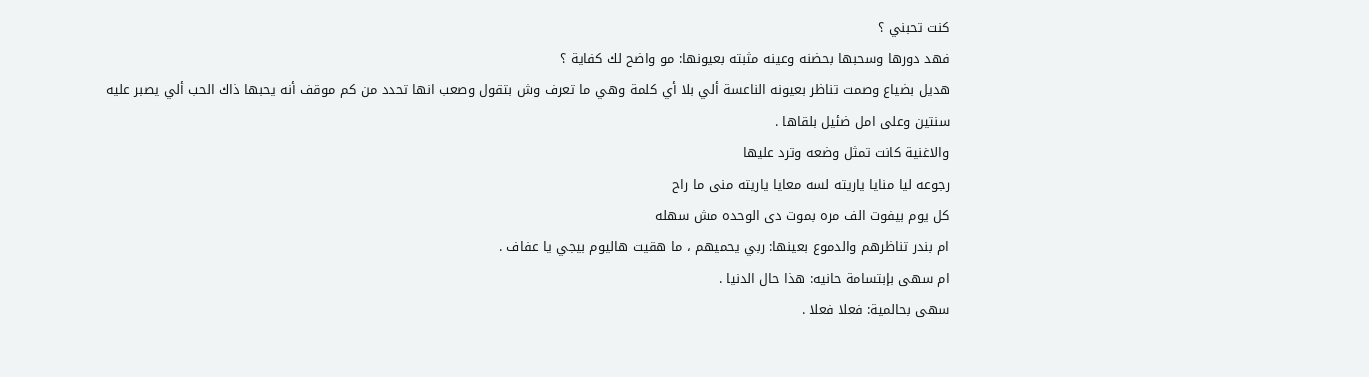كنت تحبني ؟
فهد دورها وسحبها بحضنه وعينه مثبته بعيونها: مو واضح لك كفاية ؟
هديل بضياع وصمت تناظر بعيونه الناعسة ألي بلا أي كلمة وهي ما تعرف وش بتقول وصعب انها تحدد من كم موقف أنه يحبها ذاك الحب ألي يصبر عليه سنتين وعلى امل ضئيل بلقاها .
والاغنية كانت تمثل وضعه وترد عليها
رجوعه ليا منايا ياريته لسه معايا ياريته منى ما راح
كل يوم بيفوت الف مره بموت دى الوحده مش سهله
ام بندر تناظرهم والدموع بعينها: ربي يحميهم ، ما هقيت هاليوم بيجي يا عفاف .
ام سهى بإبتسامة حانيه: هذا حال الدنيا .
سهى بحالمية: فعلا فعلا .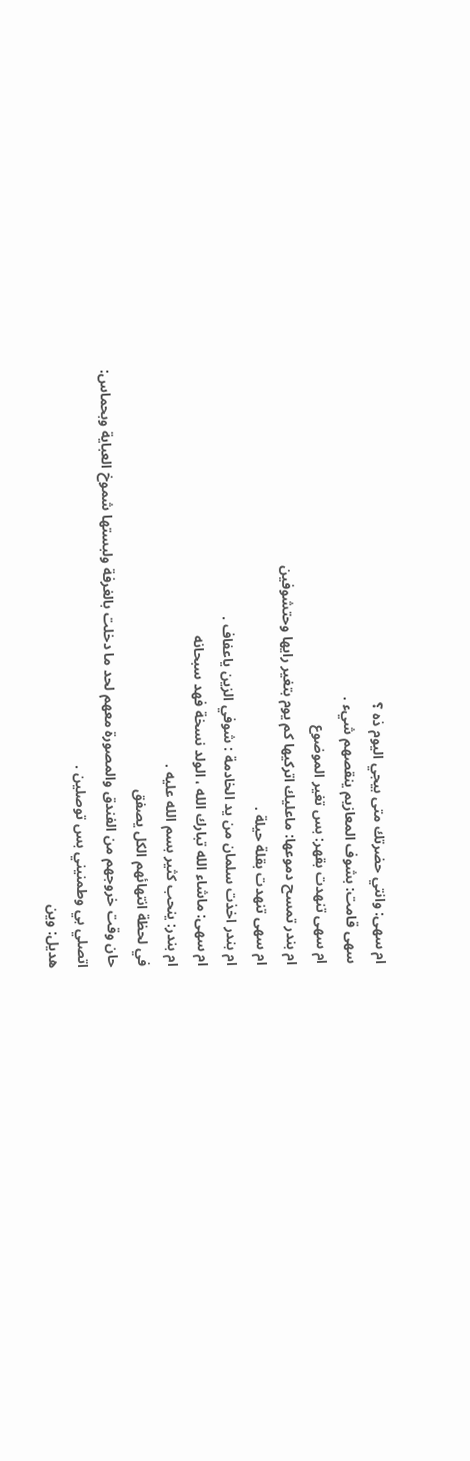ام سهى: وانتي حضرتك متى بيجي اليوم ذه ؟
سهى قامت: بشوف المعازيم ينقصهم شيء .
ام سهى تنهدت بقهر: بس تغير الموضوع
ام بندر تمسح دموعها: ماعليك اتركيها كم يوم بتغير رايها وحتشوفين
ام سهى تنهدت بقلة حيلة .
ام بندر اخذت سلمان من يد الخادمة : شوفي الزين ياعفاف .
ام سهى: ماشاء الله تبارك الله ، الولد نسخة فهد سبحانه
ام بندر: ينحب كثير بسم الله عليه .
في لحظة انتهائهم الكل يصفق
حان وقت خروجهم من الفندق والمصورة معهم لحد ما دخلت بالغرفة ولبستها شموخ العباية وبحماس: اتصلي بي وطمنيني بس توصلين .
هديل: وين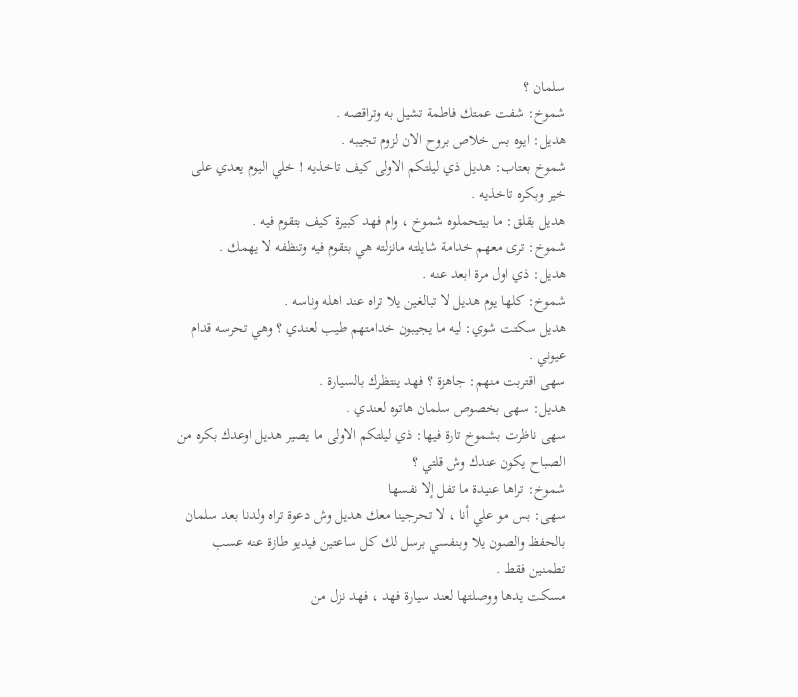سلمان ؟
شموخ: شفت عمتك فاطمة تشيل به وتراقصه .
هديل: ايوه بس خلاص بروح الان لزوم تجيبه .
شموخ بعتاب: هديل ذي ليلتكم الاولى كيف تاخذيه ! خلي اليوم يعدي على خير وبكره تاخذيه .
هديل بقلق: ما بيتحملوه شموخ ، وام فهد كبيرة كيف بتقوم فيه .
شموخ: ترى معهم خدامة شايلته مانزلته هي بتقوم فيه وتنظفه لا يهمك .
هديل: ذي اول مرة ابعد عنه .
شموخ: كلها يوم هديل لا تبالغين يلا تراه عند اهله وناسه .
هديل سكتت شوي: ليه ما يجيبون خدامتهم طيب لعندي ؟ وهي تحرسه قدام عيوني .
سهى اقتربت منهم: جاهزة ؟ فهد ينتظرك بالسيارة .
هديل: سهى بخصوص سلمان هاتوه لعندي .
سهى ناظرت بشموخ تارة فيها: ذي ليلتكم الاولى ما يصير هديل اوعدك بكره من الصباح يكون عندك وش قلتي ؟
شموخ: تراها عنيدة ما تفل إلا نفسها
سهى: بس مو علي أنا ، لا تحرجينا معك هديل وش دعوة تراه ولدنا بعد سلمان بالحفظ والصون يلا وبنفسي برسل لك كل ساعتين فيديو طازة عنه عسب تطمنين فقط .
مسكت يدها ووصلتها لعند سيارة فهد ، فهد نزل من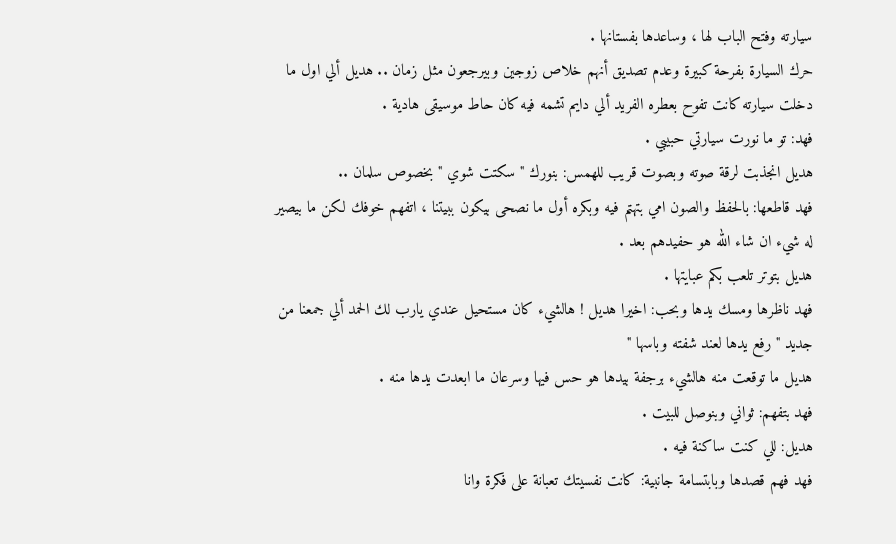سيارته وفتح الباب لها ، وساعدها بفستانها .
حرك السيارة بفرحة كبيرة وعدم تصديق أنهم خلاص زوجين وبيرجعون مثل زمان .. هديل ألي اول ما دخلت سيارته كانت تفوح بعطره الفريد ألي دايم تشمه فيه كان حاط موسيقى هادية .
فهد: تو ما نورت سيارتي حبيبي .
هديل انجذبت لرقة صوته وبصوت قريب للهمس: بنورك " سكتت شوي " بخصوص سلمان ..
فهد قاطعها: بالحفظ والصون امي بتهتم فيه وبكره أول ما نصحى بيكون ببيتنا ، اتفهم خوفك لكن ما بيصير له شيء ان شاء الله هو حفيدهم بعد .
هديل بتوتر تلعب بكم عبايتها .
فهد ناظرها ومسك يدها وبحب: اخيرا هديل ! هالشيء كان مستحيل عندي يارب لك الحمد ألي جمعنا من جديد " رفع يدها لعند شفته وباسها "
هديل ما توقعت منه هالشيء برجفة بيدها هو حس فيها وسرعان ما ابعدت يدها منه .
فهد بتفهم: ثواني وبنوصل للبيت .
هديل: للي كنت ساكنة فيه .
فهد فهم قصدها وبابتسامة جانبية: كانت نفسيتك تعبانة على فكرة وانا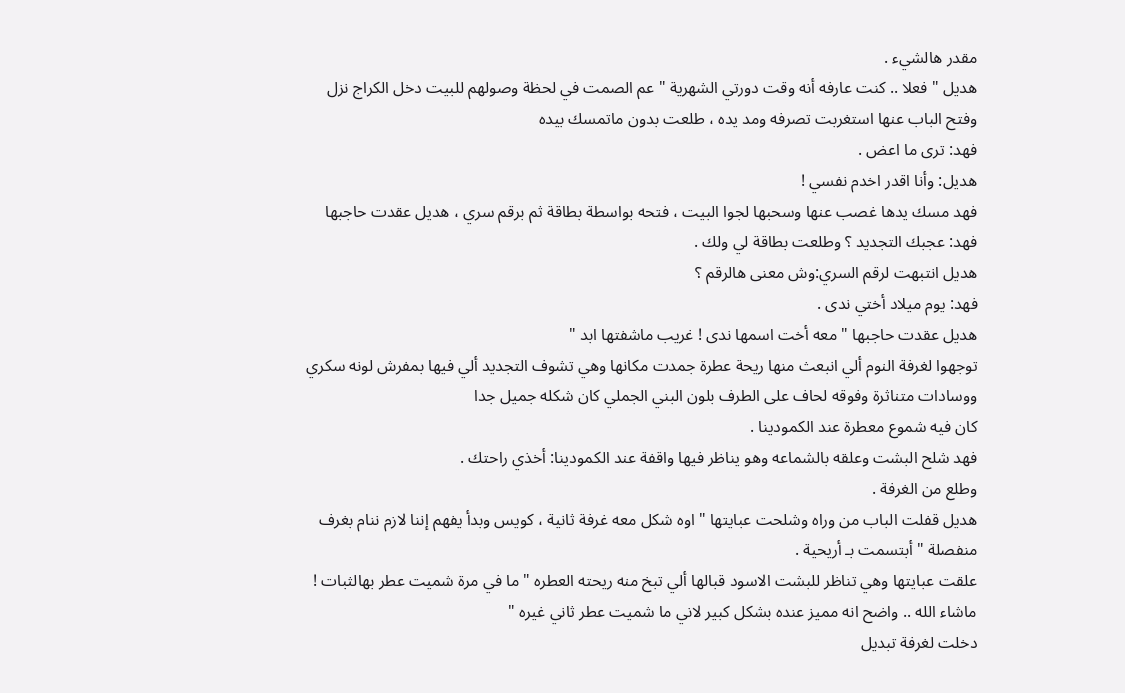مقدر هالشيء .
هديل " فعلا .. كنت عارفه أنه وقت دورتي الشهرية " عم الصمت في لحظة وصولهم للبيت دخل الكراج نزل وفتح الباب عنها استغربت تصرفه ومد يده ، طلعت بدون ماتمسك بيده
فهد: ترى ما اعض .
هديل: وأنا اقدر اخدم نفسي !
فهد مسك يدها غصب عنها وسحبها لجوا البيت ، فتحه بواسطة بطاقة ثم برقم سري ، هديل عقدت حاجبها
فهد: عجبك التجديد ؟ وطلعت بطاقة لي ولك .
هديل انتبهت لرقم السري:وش معنى هالرقم ؟
فهد: يوم ميلاد أختي ندى .
هديل عقدت حاجبها " معه أخت اسمها ندى ! غريب ماشفتها ابد "
توجهوا لغرفة النوم ألي انبعث منها ريحة عطرة جمدت مكانها وهي تشوف التجديد ألي فيها بمفرش لونه سكري ووسادات متناثرة وفوقه لحاف على الطرف بلون البني الجملي كان شكله جميل جدا
كان فيه شموع معطرة عند الكمودينا .
فهد شلح البشت وعلقه بالشماعه وهو يناظر فيها واقفة عند الكمودينا: أخذي راحتك .
وطلع من الغرفة .
هديل قفلت الباب من وراه وشلحت عبايتها " اوه شكل معه غرفة ثانية ، كويس وبدأ يفهم إننا لازم ننام بغرف منفصلة " أبتسمت بـ أريحية .
علقت عبايتها وهي تناظر للبشت الاسود قبالها ألي تبخ منه ريحته العطره " ما في مرة شميت عطر بهالثبات ! ماشاء الله .. واضح انه مميز عنده بشكل كبير لاني ما شميت عطر ثاني غيره "
دخلت لغرفة تبديل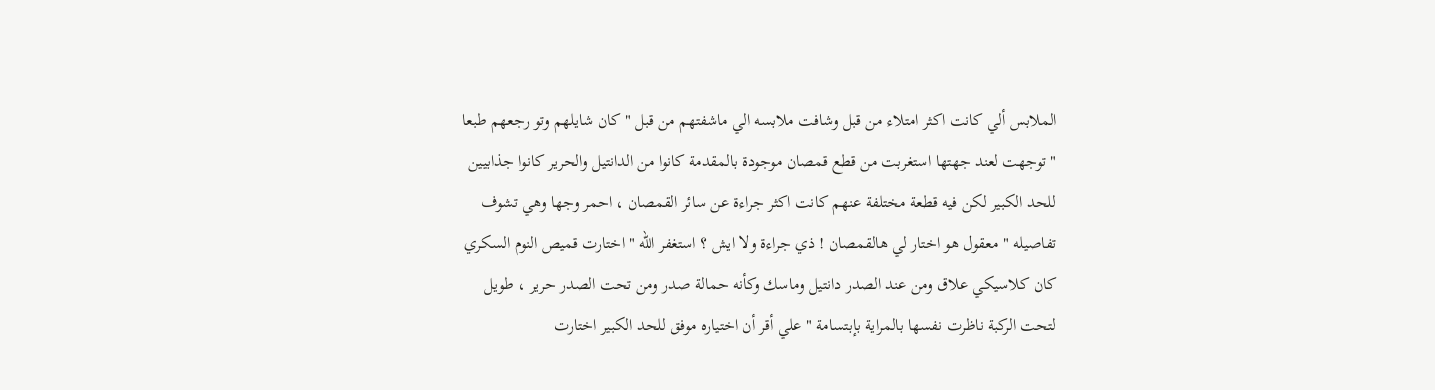الملابس ألي كانت اكثر امتلاء من قبل وشافت ملابسه الي ماشفتهم من قبل " كان شايلهم وتو رجعهم طبعا " توجهت لعند جهتها استغربت من قطع قمصان موجودة بالمقدمة كانوا من الدانتيل والحرير كانوا جذابيين للحد الكبير لكن فيه قطعة مختلفة عنهم كانت اكثر جراءة عن سائر القمصان ، احمر وجها وهي تشوف تفاصيله " معقول هو اختار لي هالقمصان ! ذي جراءة ولا ايش ؟ استغفر الله " اختارت قميص النوم السكري كان كلاسيكي علاق ومن عند الصدر دانتيل وماسك وكأنه حمالة صدر ومن تحت الصدر حرير ، طويل لتحت الركبة ناظرت نفسها بالمراية بإبتسامة " علي أقر أن اختياره موفق للحد الكبير اختارت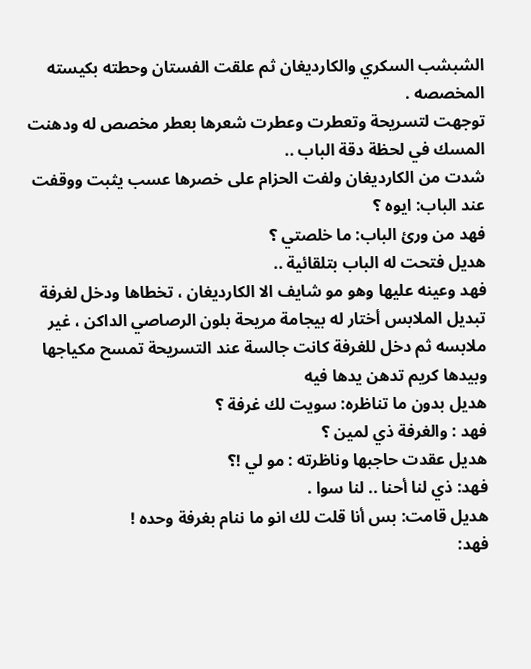الشبشب السكري والكارديغان ثم علقت الفستان وحطته بكيسته المخصصه .
توجهت لتسريحة وتعطرت وعطرت شعرها بعطر مخصص له ودهنت المسك في لحظة دقة الباب ..
شدت من الكارديغان ولفت الحزام على خصرها عسب يثبت ووقفت عند الباب: ايوه ؟
فهد من ورئ الباب: ما خلصتي ؟
هديل فتحت له الباب بتلقائية ..
فهد وعينه عليها وهو مو شايف الا الكارديغان ، تخطاها ودخل لغرفة تبديل الملابس أختار له بيجامة مريحة بلون الرصاصي الداكن ، غير ملابسه ثم دخل للغرفة كانت جالسة عند التسريحة تمسح مكياجها وبيدها كريم تدهن يدها فيه
هديل بدون ما تناظره: سويت لك غرفة ؟
فهد : والغرفة ذي لمين ؟
هديل عقدت حاجبها وناظرته : مو لي !؟
فهد: ذي لنا أحنا .. لنا سوا .
هديل قامت: بس أنا قلت لك انو ما ننام بغرفة وحده !
فهد: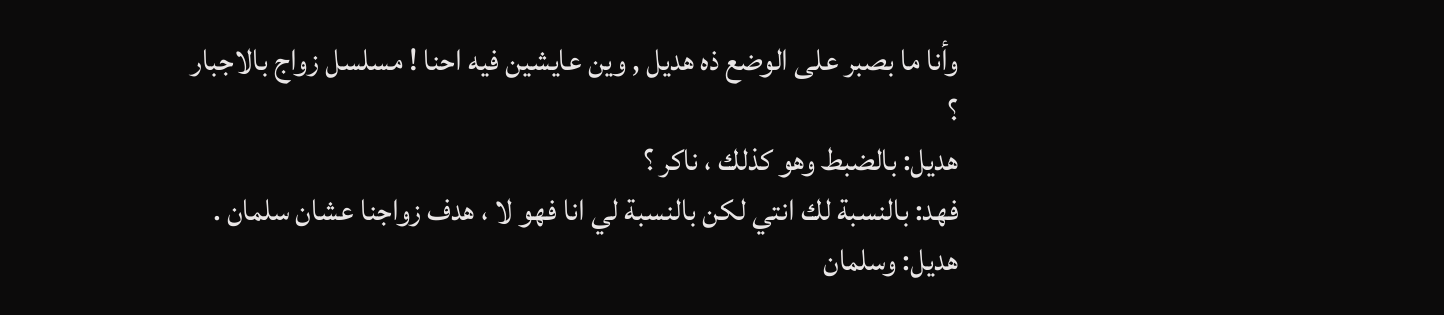وأنا ما بصبر على الوضع ذه هديل , وين عايشين فيه احنا ! مسلسل زواج بالاجبار ؟
هديل: بالضبط وهو كذلك ، ناكر ؟
فهد: بالنسبة لك انتي لكن بالنسبة لي انا فهو لا ، هدف زواجنا عشان سلمان .
هديل: وسلمان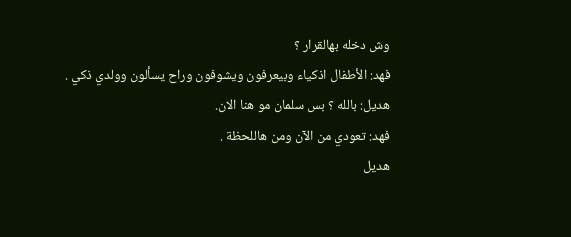وش دخله بهالقرار ؟
فهد: الأطفال اذكياء وبيعرفون ويشوفون وراح يسألون وولدي ذكي .
هديل: بالله ؟ بس سلمان مو هنا الان.
فهد: تعودي من الآن ومن هاللحظة .
هديل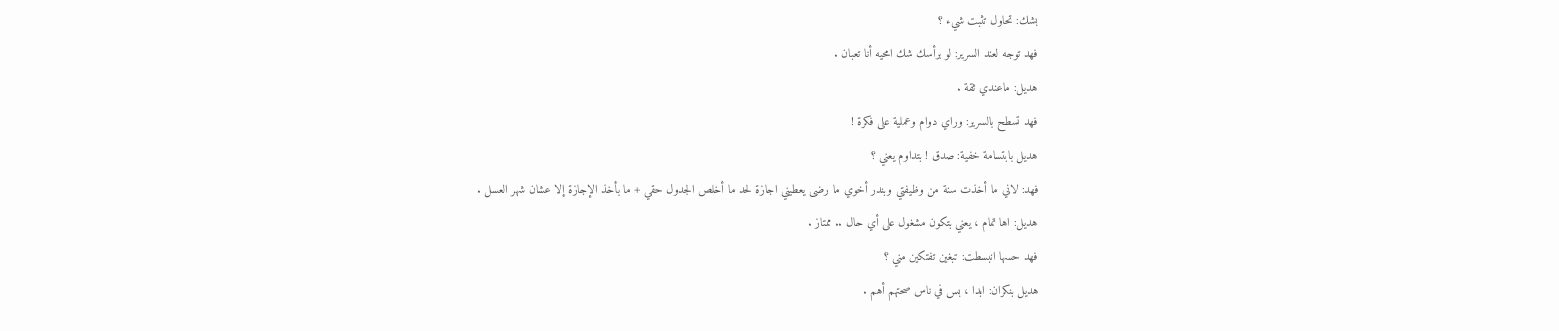بشك: تحاول تثبت شيء ؟
فهد توجه لعند السرير: لو برأسك شك امحيه أنا تعبان .
هديل: ماعندي ثقة .
فهد تسطح بالسرير: وراي دوام وعملية على فكرة !
هديل بابتسامة خفية: صدق ! بتداوم يعني ؟
فهد: لاني ما أخذت سنة من وظيفتي وبندر أخوي ما رضى يعطيني اجازة لحد ما أخلص الجدول حقي + ما بأخذ الإجازة إلا عشان شهر العسل .
هديل: اها تمام ، يعني بتكون مشغول على أي حال .. ممتاز .
فهد حسها انبسطت: تبغين تفتكين مني ؟
هديل بنكران: ابدا ، بس في ناس صحتهم أهم .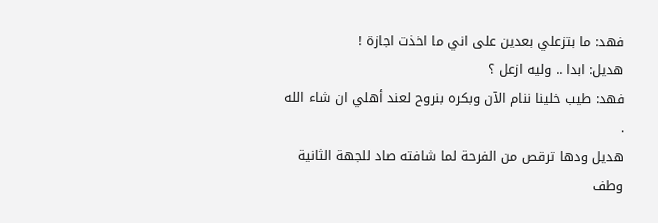فهد: ما بتزعلي بعدين على اني ما اخذت اجازة !
هديل: ابدا .. وليه ازعل ؟
فهد: طيب خلينا ننام الآن وبكره بنروح لعند أهلي ان شاء الله .
هديل ودها ترقص من الفرحة لما شافته صاد للجهة الثانية وطف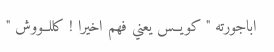اباجورته " كويــس يعني فهم اخيرا ! كللــووش "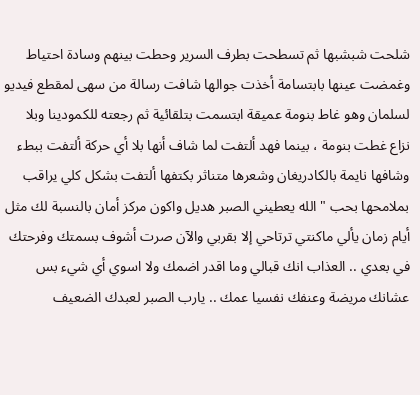شلحت شبشبها ثم تسطحت بطرف السرير وحطت بينهم وسادة احتياط وغمضت عينها بابتسامة أخذت جوالها شافت رسالة من سهى لمقطع فيديو لسلمان وهو غاط بنومة عميقة ابتسمت بتلقائية ثم رجعته للكمودينا وبلا نزاع غطت بنومة ، بينما فهد ألتفت لما شاف أنها بلا أي حركة ألتفت ببطء وشافها نايمة بالكادريغان وشعرها متناثر بكتفها ألتفت بشكل كلي يراقب بملامحها بحب " الله يعطيني الصبر هديل واكون مركز أمان بالنسبة لك مثل أيام زمان يألي ماكنتي ترتاحي إلا بقربي والآن صرت أشوف بسمتك وفرحتك في بعدي .. العذاب انك قبالي وما اقدر اضمك ولا اسوي أي شيء بس عشانك مريضة وعنفك نفسيا عمك .. يارب الصبر لعبدك الضعيف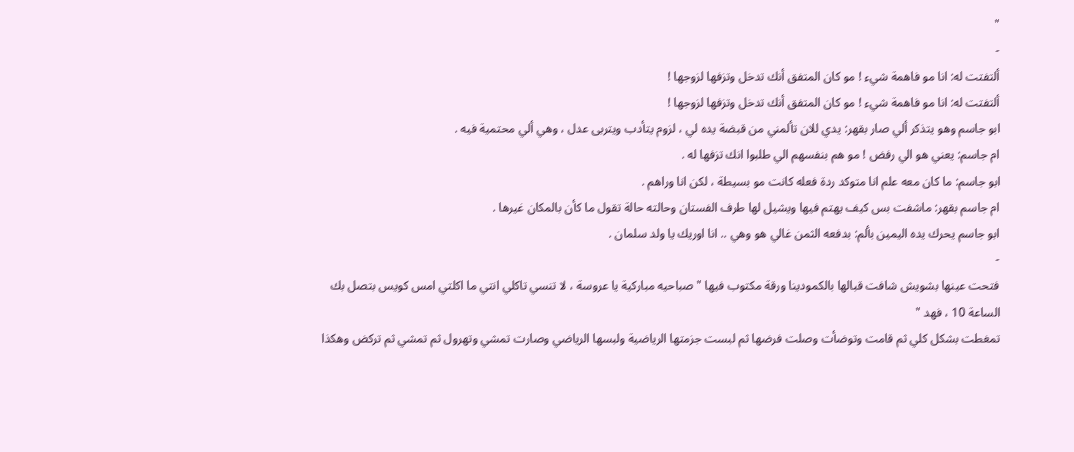"
-
ألتفتت له: انا مو فاهمة شيء ! مو كان المتفق أنك تدخل وتزفها لزوجها !
ألتفتت له: انا مو فاهمة شيء ! مو كان المتفق أنك تدخل وتزفها لزوجها !
ابو جاسم وهو يتذكر ألي صار بقهر: يدي للان تألمني من قبضة يده لي ، لزوم يتأدب ويتربى عدل ، وهي ألي محتمية فيه .
ام جاسم: يعني هو الي رفض ! مو هم بنفسهم الي طلبوا انك تزفها له .
ابو جاسم: ما كان معه علم انا متوكد ردة فعله كانت مو بسيطة ، لكن انا وراهم .
ام جاسم بقهر: ماشفت بس كيف يهتم فيها ويشيل لها طرف الفستان وحالته حالة تقول ما كأن بالمكان غيرها .
ابو جاسم يحرك يده اليمين بألم: بدفعه الثمن غالي هو وهي .. انا اوريك يا ولد سلمان .
-
فتحت عينها بشويش شافت قبالها بالكمودينا ورقة مكتوب فيها " صباحيه مباركية يا عروسة ، لا تنسي تاكلي انتي ما اكلتي امس كويس بتصل بك الساعة 10 ، فهد "
تمغطت بشكل كلي ثم قامت وتوضأت وصلت فرضها ثم لبست جزمتها الرياضية ولبسها الرياضي وصارت تمشي وتهرول ثم تمشي ثم تركض وهكذا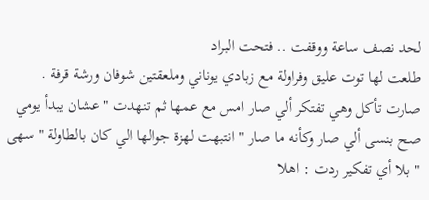لحد نصف ساعة ووقفت .. فتحت البراد
طلعت لها توت عليق وفراولة مع زبادي يوناني وملعقتين شوفان ورشة قرفة .
صارت تأكل وهي تفتكر ألي صار امس مع عمها ثم تنهدت " عشان يبدأ يومي صح بنسى ألي صار وكأنه ما صار " انتبهت لهزة جوالها الي كان بالطاولة " سهى " بلا أي تفكير ردت : اهلا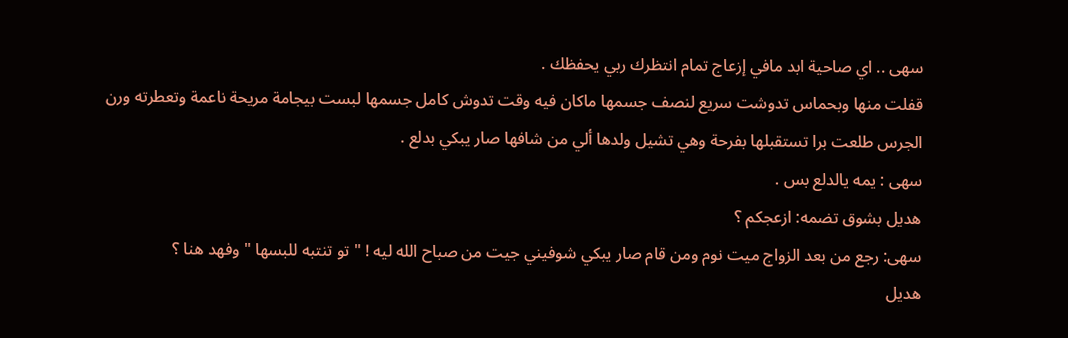سهى .. اي صاحية ابد مافي إزعاج تمام انتظرك ربي يحفظك .
قفلت منها وبحماس تدوشت سريع لنصف جسمها ماكان فيه وقت تدوش كامل جسمها لبست بيجامة مريحة ناعمة وتعطرته ورن الجرس طلعت برا تستقبلها بفرحة وهي تشيل ولدها ألي من شافها صار يبكي بدلع .
سهى : يمه يالدلع بس .
هديل بشوق تضمه: ازعجكم ؟
سهى: رجع من بعد الزواج ميت نوم ومن قام صار يبكي شوفيني جيت من صباح الله ليه ! " تو تنتبه للبسها " وفهد هنا ؟
هديل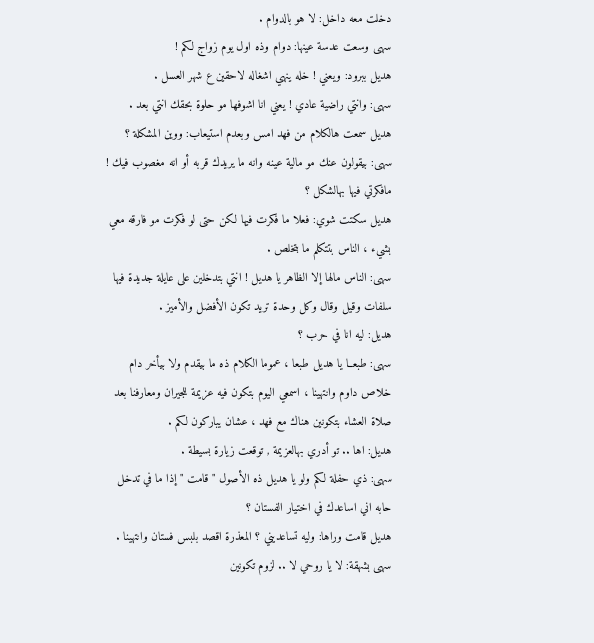دخلت معه داخل: لا هو بالدوام .
سهى وسعت عدسة عينها: دوام وذه اول يوم زواج لكم !
هديل ببرود: ويعني ! خله ينهي اشغاله لاحقين ع شهر العسل .
سهى: وانتي راضية عادي ! يعني انا اشوفها مو حلوة بحقك انتي بعد .
هديل سمعت هالكلام من فهد امس وبعدم استيعاب: ووين المشكلة ؟
سهى: بيقولون عنك مو مالية عينه وانه ما يريدك قربه أو انه مغصوب فيك ! مافكرتي فيها بهالشكل ؟
هديل سكتت شوي: فعلا ما فكرت فيها لكن حتى لو فكرت مو فارقه معي بشيء ، الناس بتتكلم ما بتخلص .
سهى: الناس مالها إلا الظاهر يا هديل ! انتي بتدخلين على عايلة جديدة فيها سلفات وقيل وقال وكل وحدة تريد تكون الأفضل والأميز .
هديل: ليه انا في حرب ؟
سهى: طبعــا يا هديل طبعا ، عموما الكلام ذه ما بيقدم ولا بيأخر دام خلاص داوم وانتهينا ، اسمعي اليوم بتكون فيه عزيمة للجيران ومعارفنا بعد صلاة العشاء بتكونين هناك مع فهد ، عشان يباركون لكم .
هديل: اها .. تو أدري بهالعزيمة , توقعت زيارة بسيطة .
سهى: ذي حفلة لكم ولو يا هديل ذه الأصول " قامت " إذا ما في تدخل حابه اني اساعدك في اختيار الفستان ؟
هديل قامت وراها: وليه تساعديني ؟ المعذرة اقصد بلبس فستان وانتهينا .
سهى بشهقة: لا يا روحي لا .. لزوم تكونين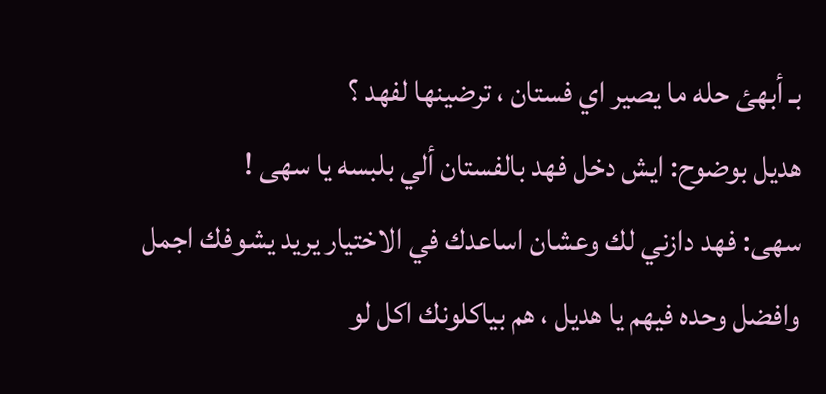بـ أبهئ حله ما يصير اي فستان ، ترضينها لفهد ؟
هديل بوضوح: ايش دخل فهد بالفستان ألي بلبسه يا سهى !
سهى: فهد دازني لك وعشان اساعدك في الاختيار يريد يشوفك اجمل وافضل وحده فيهم يا هديل ، هم بياكلونك اكل لو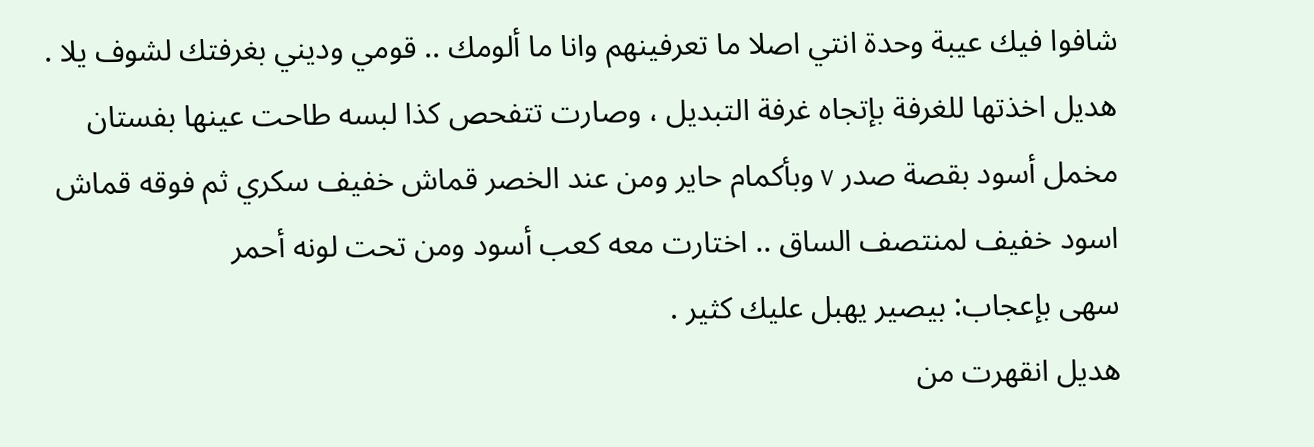شافوا فيك عيبة وحدة انتي اصلا ما تعرفينهم وانا ما ألومك .. قومي وديني بغرفتك لشوف يلا .
هديل اخذتها للغرفة بإتجاه غرفة التبديل ، وصارت تتفحص كذا لبسه طاحت عينها بفستان مخمل أسود بقصة صدر v وبأكمام حاير ومن عند الخصر قماش خفيف سكري ثم فوقه قماش اسود خفيف لمنتصف الساق .. اختارت معه كعب أسود ومن تحت لونه أحمر
سهى بإعجاب: بيصير يهبل عليك كثير .
هديل انقهرت من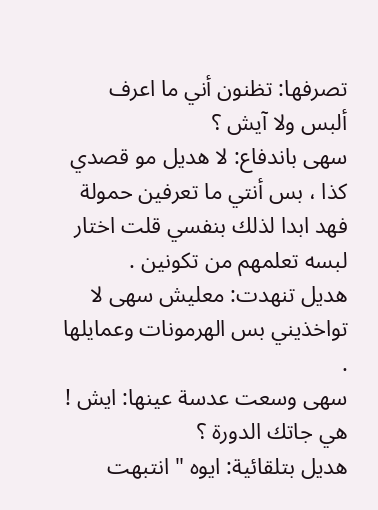تصرفها: تظنون أني ما اعرف ألبس ولا آيش ؟
سهى باندفاع: لا هديل مو قصدي كذا ، بس أنتي ما تعرفين حمولة فهد ابدا لذلك بنفسي قلت اختار لبسه تعلمهم من تكونين .
هديل تنهدت: معليش سهى لا تواخذيني بس الهرمونات وعمايلها .
سهى وسعت عدسة عينها: ايش ! هي جاتك الدورة ؟
هديل بتلقائية: ايوه " انتبهت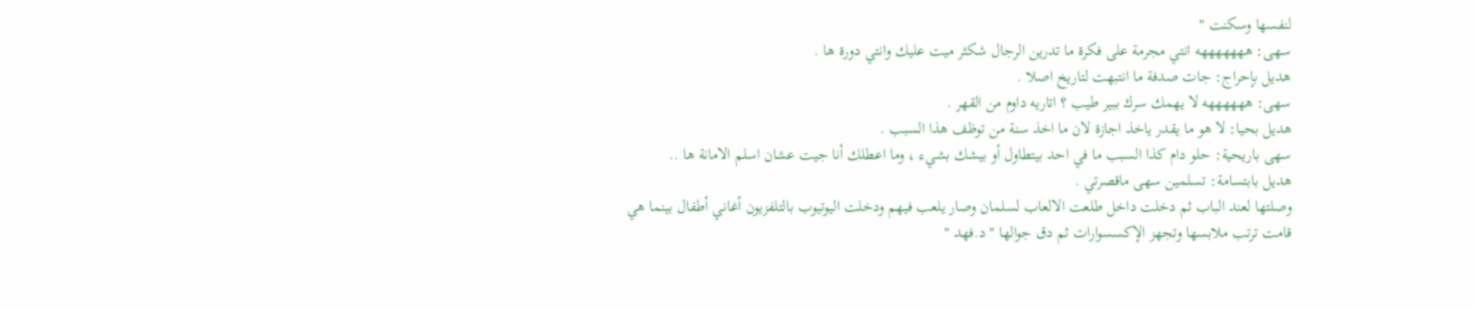لنفسها وسكنت "
سهى: هههههههه انتي مجرمة على فكرة ما تدرين الرجال شكثر ميت عليك وانتي دورة ها .
هديل بإحراج: جات صدفة ما انتبهت لتاريخ اصلا .
سهى: ههههههه لا يهمك سرك ببير طيب ؟ اتاريه داوم من القهر .
هديل بحيا: لا هو ما يقدر ياخذ اجازة لان ما اخذ سنة من توظف هذا السبب .
سهى باريحية: حلو دام كذا السبب ما في احد بيتطاول أو بيشك بشيء ، وما اعطلك أنا جيت عشان اسلم الامانة ها ..
هديل بابتسامة: تسلمين سهى ماقصرتي .
وصلتها لعند الباب ثم دخلت داخل طلعت الالعاب لسلمان وصار يلعب فيهم ودخلت اليوتيوب بالتلفزيون أغاني أطفال بينما هي قامت ترتب ملابسها وتجهز الإكسسوارات ثم دق جوالها " د.فهد "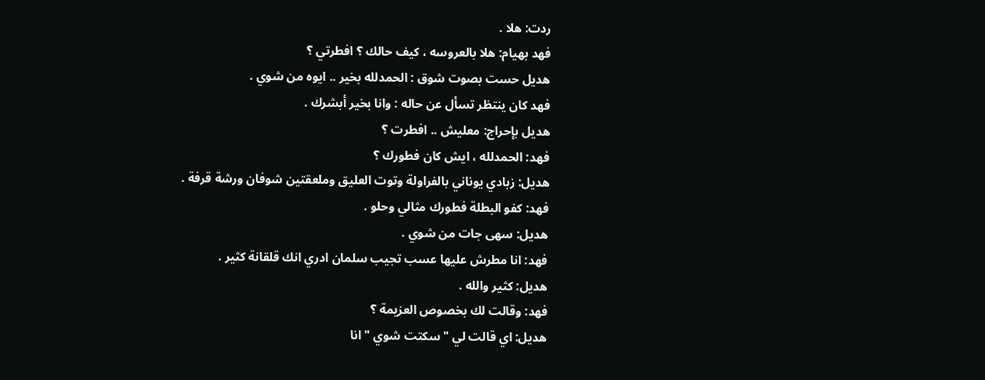ردت: هلا .
فهد بهيام: هلا بالعروسه ، كيف حالك ؟ افطرتي ؟
هديل حست بصوت شوق : الحمدلله بخير .. ايوه من شوي .
فهد كان ينتظر تسأل عن حاله : وانا بخير أبشرك .
هديل بإحراج: معليش .. افطرت ؟
فهد: الحمدلله ، ايش كان فطورك ؟
هديل: زبادي يوناني بالفراولة وتوت العليق وملعقتين شوفان ورشة قرفة .
فهد: كفو البطلة فطورك مثالي وحلو .
هديل: سهى جات من شوي .
فهد: انا مطرش عليها عسب تجيب سلمان ادري انك قلقانة كثير .
هديل: كثير والله .
فهد: وقالت لك بخصوص العزيمة ؟
هديل: اي قالت لي " سكتت شوي " انا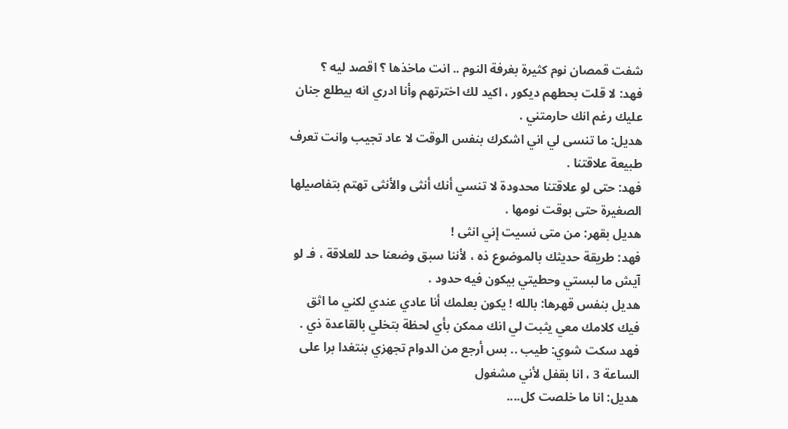شفت قمصان نوم كثيرة بغرفة النوم .. انت ماخذها ؟ اقصد ليه ؟
فهد: لا قلت بحطهم ديكور ، اكيد لك اخترتهم وأنا ادري انه بيطلع جنان عليك رغم انك حارمتني .
هديل: ما تنسى لي اني اشكرك بنفس الوقت لا عاد تجيب وانت تعرف طبيعة علاقتنا .
فهد: حتى لو علاقتنا محدودة لا تنسي أنك أنثى والأنثى تهتم بتفاصيلها الصغيرة حتى بوقت نومها .
هديل بقهر: من متى نسيت إني انثى !
فهد: طريقة حديثك بالموضوع ذه ، لأننا سبق وضعنا حد للعلاقة ، فـ لو آيش ما لبستي وحطيتي بيكون فيه حدود .
هديل بنفس قهرها: بالله ! يكون بعلمك أنا عادي عندي لكني ما اثق فيك كلامك معي يثبت لي انك ممكن بأي لحظة بتخلي بالقاعدة ذي .
فهد سكت شوي: طيب .. بس أرجع من الدوام تجهزي بنتغدا برا على الساعة 3 ، انا بقفل لأني مشغول
هديل: انا ما خلصت كل....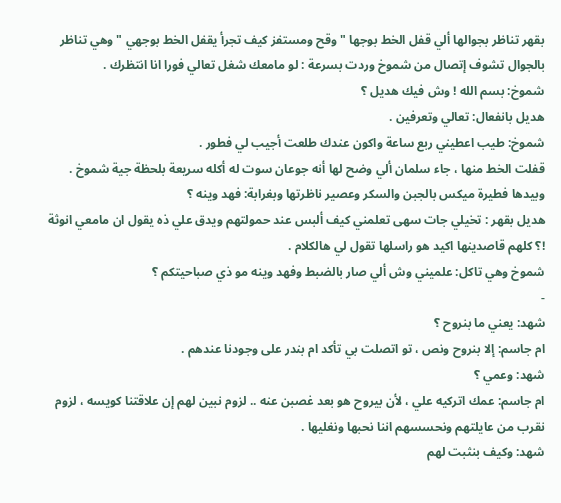بقهر تناظر بجوالها ألي قفل الخط بوجها " وقح ومستفز كيف تجرأ يقفل الخط بوجهي " وهي تناظر بالجوال تشوف إتصال من شموخ وردت بسرعة : لو مامعك شغل تعالي فورا انا انتظرك .
شموخ: بسم الله ! وش فيك هديل ؟
هديل بانفعال: تعالي وتعرفين .
شموخ: طيب اعطيني ربع ساعة واكون عندك طلعت أجيب لي فطور .
قفلت الخط منها ، جاء سلمان ألي وضح لها أنه جوعان سوت له أكله سريعة بلحظة جية شموخ .
وبيدها فطيرة ميكس بالجبن والسكر وعصير ناظرتها وبغرابة: فهد وينه ؟
هديل بقهر : تخيلي جات سهى تعلمني كيف ألبس عند حمولتهم ويدق علي ذه يقول ان مامعي انوثة !؟ كلهم قاصدينها اكيد هو راسلها تقول لي هالكلام .
شموخ وهي تاكل: علميني وش ألي صار بالضبط وفهد وينه مو ذي صباحيتكم ؟
-
شهد: يعني ما بنروح ؟
ام جاسم: إلا بنروح ونص ، تو اتصلت بي تأكد ام بندر على وجودنا عندهم .
شهد: وعمي ؟
ام جاسم: عمك اتركيه علي ، لأن بيروح هو بعد غصبن عنه .. لزوم نبين لهم إن علاقتنا كويسه ، لزوم نقرب من عايلتهم ونحسسهم اننا نحبها ونغليها .
شهد: وكيف بنثبت لهم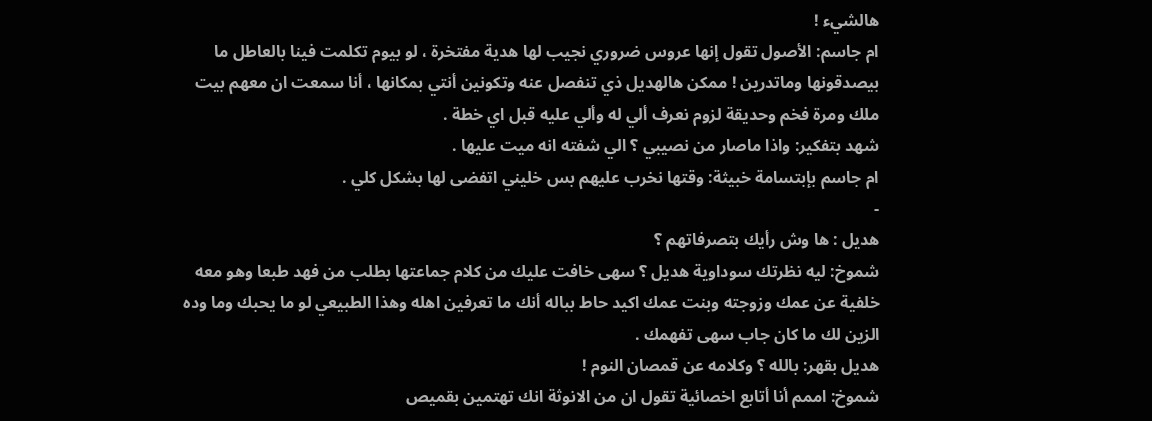هالشيء !
ام جاسم: الأصول تقول إنها عروس ضروري نجيب لها هدية مفتخرة ، لو بيوم تكلمت فينا بالعاطل ما بيصدقونها وماتدرين ! ممكن هالهديل ذي تنفصل عنه وتكونين أنتي بمكانها ، أنا سمعت ان معهم بيت ملك ومرة فخم وحديقة لزوم نعرف ألي له وألي عليه قبل اي خطة .
شهد بتفكير: واذا ماصار من نصيبي ؟ الي شفته انه ميت عليها .
ام جاسم بإبتسامة خبيثة: وقتها نخرب عليهم بس خليني اتفضى لها بشكل كلي .
-
هديل : ها وش رأيك بتصرفاتهم ؟
شموخ: ليه نظرتك سوداوية هديل ؟ سهى خافت عليك من كلام جماعتها بطلب من فهد طبعا وهو معه خلفية عن عمك وزوجته وبنت عمك اكيد حاط بباله أنك ما تعرفين اهله وهذا الطبيعي لو ما يحبك وما وده الزين لك ما كان جاب سهى تفهمك .
هديل بقهر: بالله ؟ وكلامه عن قمصان النوم !
شموخ: اممم أنا أتابع اخصائية تقول ان من الانوثة انك تهتمين بقميص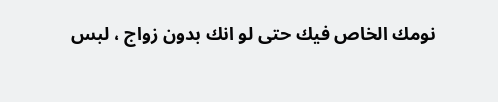نومك الخاص فيك حتى لو انك بدون زواج ، لبس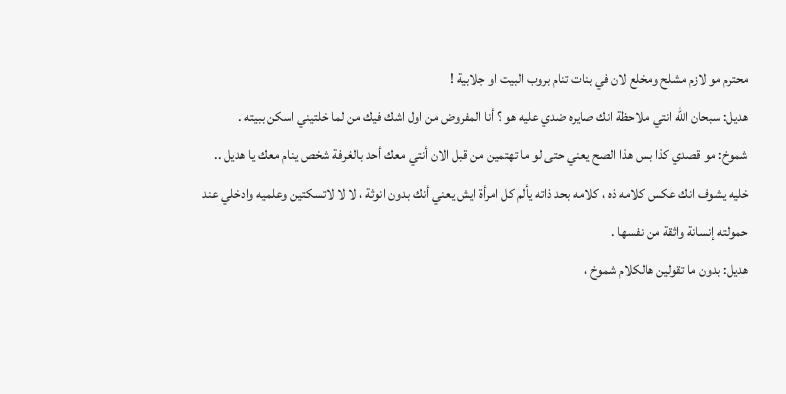محترم مو لازم مشلح ومخلع لان في بنات تنام بروب البيت او جلابية !
هديل: سبحان الله انتي ملاحظة انك صايره ضدي عليه هو ؟ أنا المفروض من اول اشك فيك من لما خلتيني اسكن ببيته .
شموخ: مو قصدي كذا بس هذا الصح يعني حتى لو ما تهتمين من قبل الان أنتي معك أحد بالغرفة شخص ينام معك يا هديل .. خليه يشوف انك عكس كلامه ذه ، كلامه بحد ذاته يألم كل امرأة ايش يعني أنك بدون انوثة ، لا لا لاتسكتين وعلميه وادخلي عند حمولته إنسانة واثقة من نفسها .
هديل: بدون ما تقولين هالكلام شموخ ،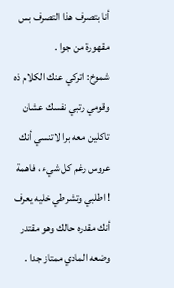أنا بتصرف هذا التصرف بس مقهورة من جوا .
شموخ: اتركي عنك الكلام ذه وقومي رتبي نفسك عشان تاكلين معه برا لاتنسي أنك عروس رغم كل شيء ، فاهمة ! اطلبي وتشرطي خليه يعرف أنك مقدره حالك وهو مقتدر وضعه المادي ممتاز جدا .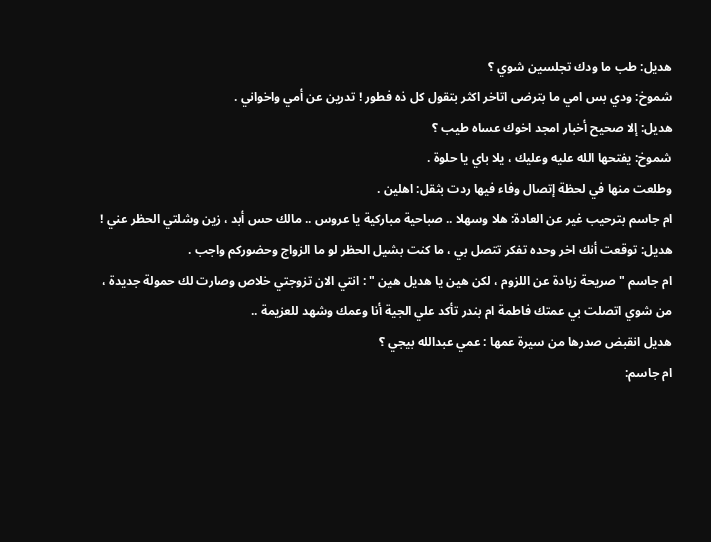هديل: طب ما ودك تجلسين شوي ؟
شموخ: ودي بس امي ما بترضى اتاخر اكثر بتقول كل ذه فطور ! تدرين عن أمي واخواني .
هديل: إلا صحيح أخبار امجد اخوك عساه طيب ؟
شموخ: يفتحها الله عليه وعليك ، يلا باي يا حلوة .
وطلعت منها في لحظة إتصال وفاء فيها ردت بثقل: اهلين .
ام جاسم بترحيب غير عن العادة: هلا وسهلا .. صباحية مباركية يا عروس .. مالك حس أبد ، زين وشلتي الحظر عني !
هديل: توقعت أنك اخر وحده تفكر تتصل بي ، ما كنت بشيل الحظر لو ما الزواج وحضوركم واجب .
ام جاسم " صريحة زيادة عن اللزوم ، لكن هين يا هديل هين " : انتي الان تزوجتي خلاص وصارت لك حمولة جديدة ، من شوي اتصلت بي عمتك فاطمة ام بندر تأكد علي الجية أنا وعمك وشهد للعزيمة ..
هديل انقبض صدرها من سيرة عمها : عمي عبدالله بيجي ؟
ام جاسم: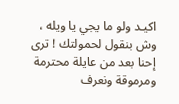اكيـد ولو ما يجي يا ويله ، وش بنقول لحمولتك ! ترى إحنا بعد من عايلة محترمة ومرموقة ونعرف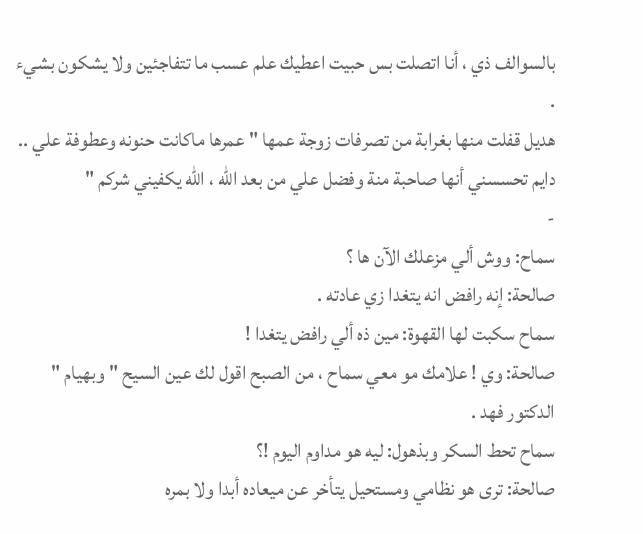بالسوالف ذي ، أنا اتصلت بس حبيت اعطيك علم عسب ما تتفاجئين ولا يشكون بشيء .
هديل قفلت منها بغرابة من تصرفات زوجة عمها " عمرها ماكانت حنونه وعطوفة علي .. دايم تحسسني أنها صاحبة منة وفضل علي من بعد الله ، الله يكفيني شركم "
-
سماح: ووش ألي مزعلك الآن ها ؟
صالحة: إنه رافض انه يتغدا زي عادته .
سماح سكبت لها القهوة: مين ذه ألي رافض يتغدا !
صالحة: وي ! علامك مو معي سماح ، من الصبح اقول لك عين السيح " وبهيام " الدكتور فهد .
سماح تحط السكر وبذهول: ليه هو مداوم اليوم !؟
صالحة: ترى هو نظامي ومستحيل يتأخر عن ميعاده أبدا ولا بمره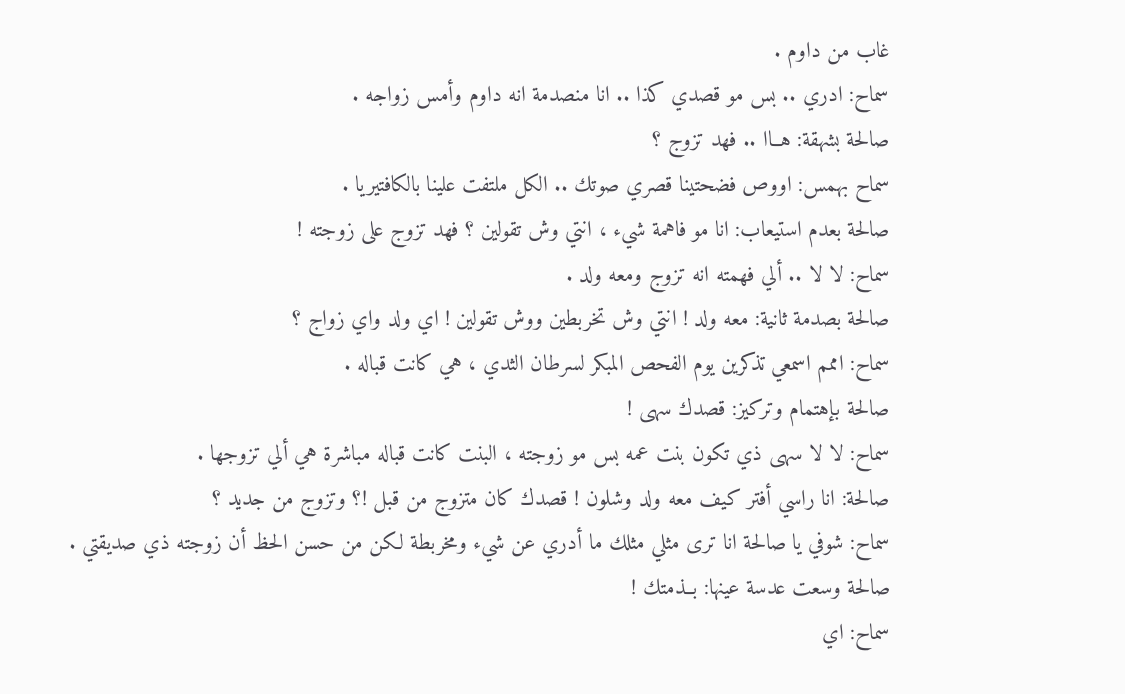غاب من داوم .
سماح: ادري .. بس مو قصدي كذا .. انا منصدمة انه داوم وأمس زواجه .
صالحة بشهقة: هــاا .. فهد تزوج ؟
سماح بهمس: اووص فضحتينا قصري صوتك .. الكل ملتفت علينا بالكافتيريا .
صالحة بعدم استيعاب: انا مو فاهمة شيء ، انتي وش تقولين ؟ فهد تزوج على زوجته !
سماح: لا لا .. ألي فهمته انه تزوج ومعه ولد .
صالحة بصدمة ثانية: معه ولد ! انتي وش تخربطين ووش تقولين ! اي ولد واي زواج ؟
سماح: اممم اسمعي تذكرين يوم الفحص المبكر لسرطان الثدي ، هي كانت قباله .
صالحة بإهتمام وتركيز: قصدك سهى !
سماح: لا لا سهى ذي تكون بنت عمه بس مو زوجته ، البنت كانت قباله مباشرة هي ألي تزوجها .
صالحة: انا راسي أفتر كيف معه ولد وشلون ! قصدك كان متزوج من قبل !؟ وتزوج من جديد ؟
سماح: شوفي يا صالحة انا ترى مثلي مثلك ما أدري عن شيء ومخربطة لكن من حسن الحظ أن زوجته ذي صديقتي .
صالحة وسعت عدسة عينها: بــذمتك !
سماح: اي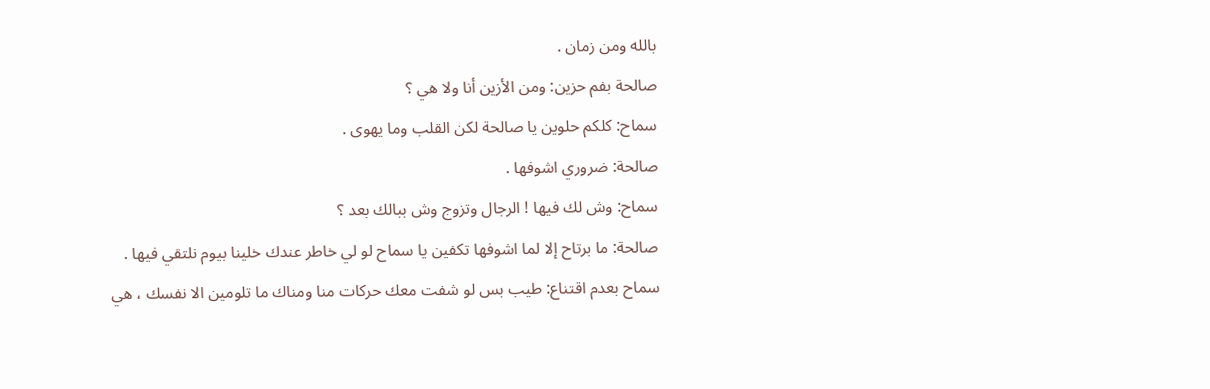بالله ومن زمان .
صالحة بفم حزين: ومن الأزين أنا ولا هي ؟
سماح: كلكم حلوين يا صالحة لكن القلب وما يهوى .
صالحة: ضروري اشوفها .
سماح: وش لك فيها ! الرجال وتزوج وش ببالك بعد ؟
صالحة: ما برتاح إلا لما اشوفها تكفين يا سماح لو لي خاطر عندك خلينا بيوم نلتقي فيها .
سماح بعدم اقتناع: طيب بس لو شفت معك حركات منا ومناك ما تلومين الا نفسك ، هي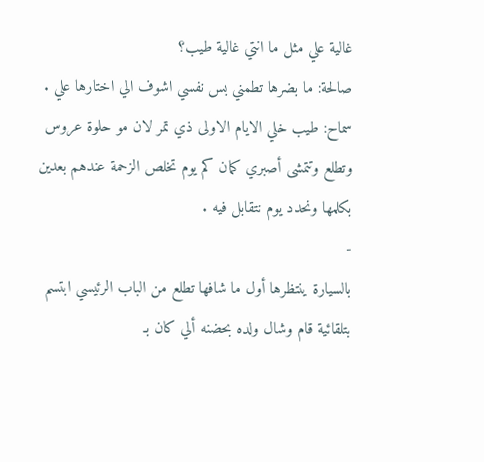غالية علي مثل ما انتي غالية طيب؟
صالحة: ما بضرها تطمني بس نفسي اشوف الي اختارها علي .
سماح: طيب خلي الايام الاولى ذي تمر لان مو حلوة عروس وتطلع وتتمشى أصبري كمان كم يوم تخلص الزحمة عندهم بعدين بكلمها ونحدد يوم نتقابل فيه .
-
بالسيارة ينتظرها أول ما شافها تطلع من الباب الرئيسي ابتسم بتلقائية قام وشال ولده بحضنه ألي كان بـ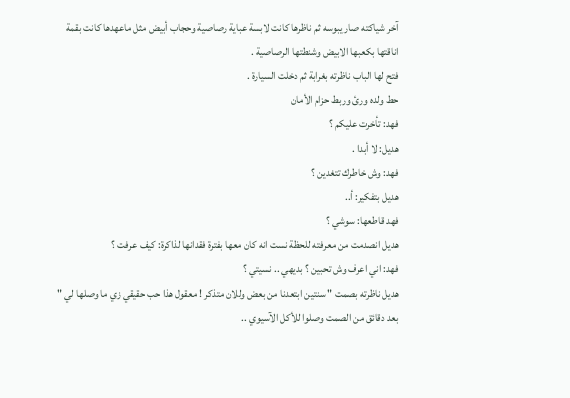آخر شياكته صار يبوسه ثم ناظرها كانت لابسة عباية رصاصية وحجاب أبيض مثل ماعهدها كانت بقمة اناقتها بكعبها الابيض وشنطتها الرصاصية .
فتح لها الباب ناظرته بغرابة ثم دخلت السيارة .
حط ولده ورئ وربط حزام الأمان
فهد: تأخرت عليكم ؟
هديل: لا أبدا .
فهد: وش خاطرك تتغدين ؟
هديل بتفكير: أ..
فهد قاطعها: سوشي ؟
هديل انصدمت من معرفته للحظة نست انه كان معها بفترة فقدانها لذاكرة: كيف عرفت ؟
فهد: اني اعرف وش تحبين ؟ بديهي .. نسيتي ؟
هديل ناظرته بصمت " سنتين ابتعدنا من بعض وللان متذكر ! معقول هذا حب حقيقي زي ما وصلها لي "
بعد دقائق من الصمت وصلوا للأكل الآسيوي ..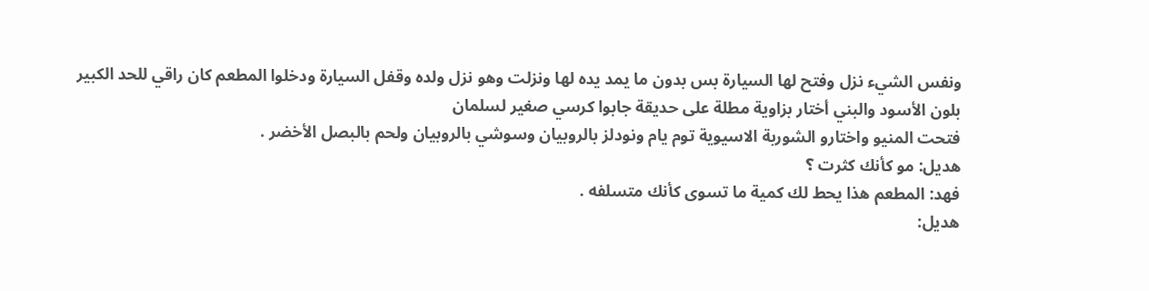ونفس الشيء نزل وفتح لها السيارة بس بدون ما يمد يده لها ونزلت وهو نزل ولده وقفل السيارة ودخلوا المطعم كان راقي للحد الكبير بلون الأسود والبني أختار بزاوية مطلة على حديقة جابوا كرسي صغير لسلمان
فتحت المنيو واختارو الشوربة الاسيوية توم يام ونودلز بالروبيان وسوشي بالروبيان ولحم بالبصل الأخضر .
هديل: مو كأنك كثرت ؟
فهد: المطعم هذا يحط لك كمية ما تسوى كأنك متسلفه .
هديل: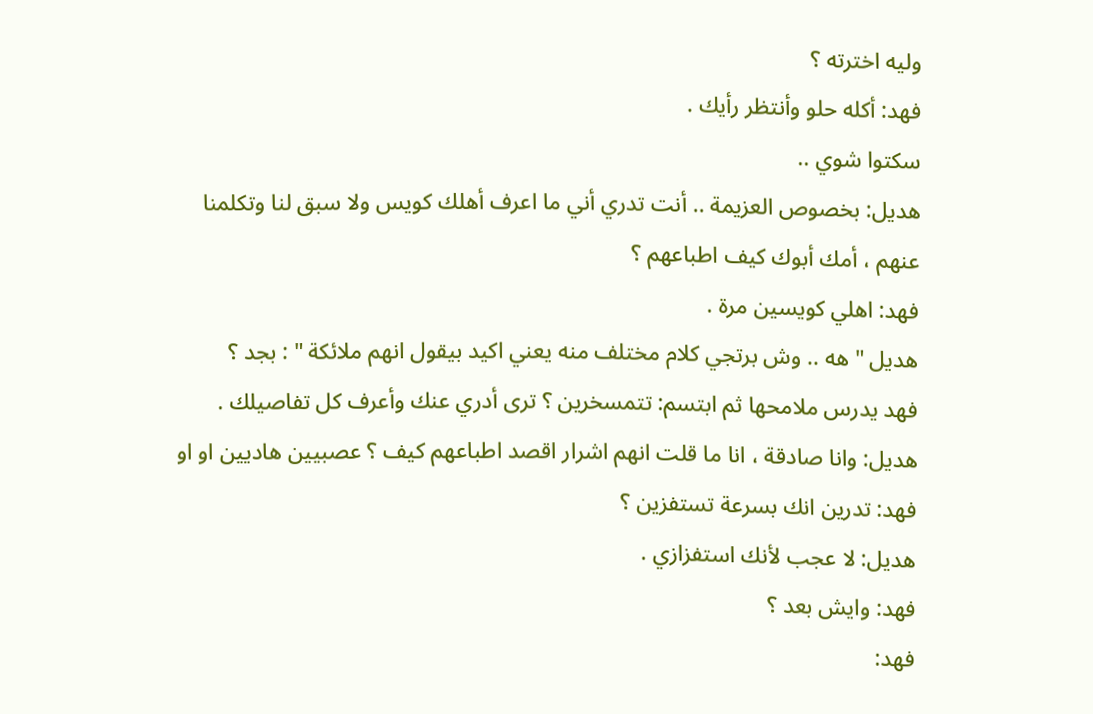وليه اخترته ؟
فهد: أكله حلو وأنتظر رأيك .
سكتوا شوي ..
هديل: بخصوص العزيمة .. أنت تدري أني ما اعرف أهلك كويس ولا سبق لنا وتكلمنا عنهم ، أمك أبوك كيف اطباعهم ؟
فهد: اهلي كويسين مرة .
هديل " هه .. وش برتجي كلام مختلف منه يعني اكيد بيقول انهم ملائكة " : بجد ؟
فهد يدرس ملامحها ثم ابتسم: تتمسخرين ؟ ترى أدري عنك وأعرف كل تفاصيلك .
هديل: وانا صادقة ، انا ما قلت انهم اشرار اقصد اطباعهم كيف ؟ عصبيين هاديين او او
فهد: تدرين انك بسرعة تستفزين ؟
هديل: لا عجب لأنك استفزازي .
فهد: وايش بعد ؟
فهد: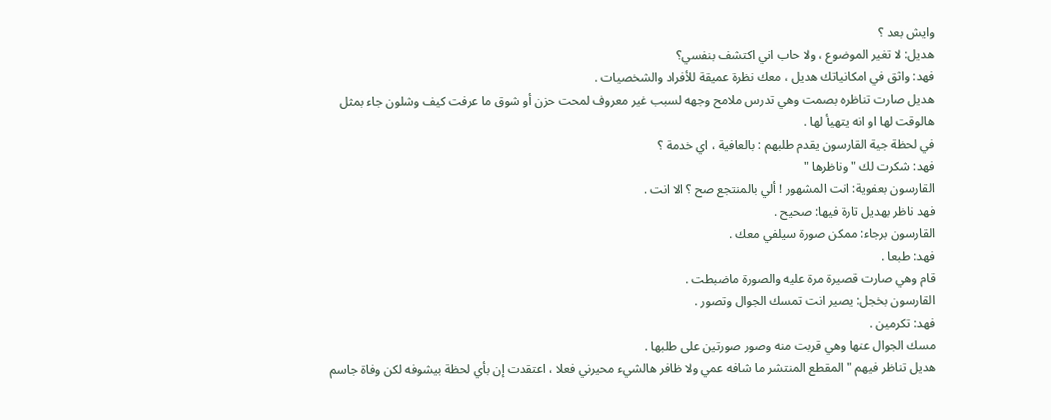وايش بعد ؟
هديل: لا تغير الموضوع ، ولا حاب اني اكتشف بنفسي؟
فهد: واثق في امكانياتك هديل ، معك نظرة عميقة للأفراد والشخصيات .
هديل صارت تناظره بصمت وهي تدرس ملامح وجهه لسبب غير معروف لمحت حزن أو شوق ما عرفت كيف وشلون جاء بمثل هالوقت لها او انه يتهيأ لها .
في لحظة جية القارسون يقدم طلبهم : بالعافية ، اي خدمة ؟
فهد: شكرت لك " وناظرها "
القارسون بعفوية: انت المشهور ! ألي بالمنتجع صح ؟ الا انت .
فهد ناظر بهديل تارة فيها: صحيح .
القارسون برجاء: ممكن صورة سيلفي معك .
فهد: طبعا .
قام وهي صارت قصيرة مرة عليه والصورة ماضبطت .
القارسون بخجل: يصير انت تمسك الجوال وتصور .
فهد: تكرمين .
مسك الجوال عنها وهي قربت منه وصور صورتين على طلبها .
هديل تناظر فيهم " المقطع المنتشر ما شافه عمي ولا ظافر هالشيء محيرني فعلا ، اعتقدت إن بأي لحظة بيشوفه لكن وفاة جاسم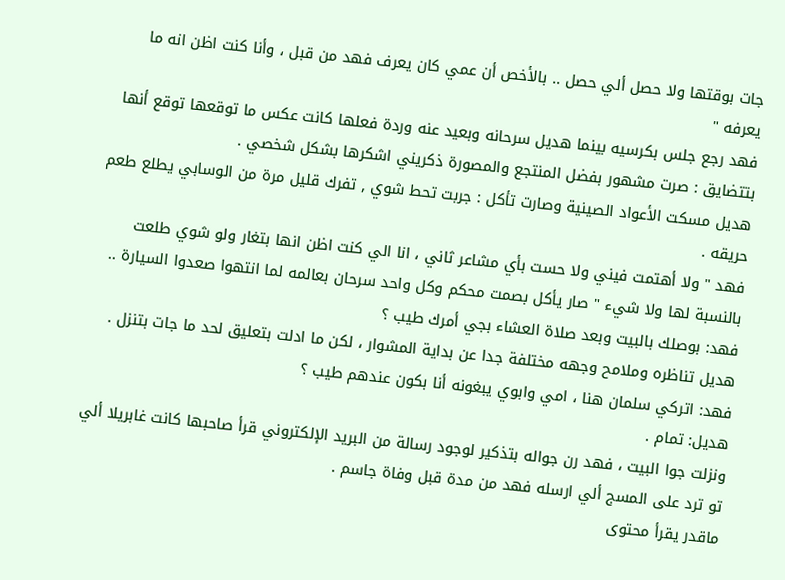جات بوقتها ولا حصل ألي حصل .. بالأخص أن عمي كان يعرف فهد من قبل ، وأنا كنت اظن انه ما يعرفه "
فهد رجع جلس بكرسيه بينما هديل سرحانه وبعيد عنه وردة فعلها كانت عكس ما توقعها توقع أنها بتتضايق : صرت مشهور بفضل المنتجع والمصورة ذكريني اشكرها بشكل شخصي .
هديل مسكت الأعواد الصينية وصارت تأكل : جربت تحط شوي , تفرك قليل مرة من الوسابي يطلع طعم حريقه .
فهد " ولا أهتمت فيني ولا حست بأي مشاعر ثاني ، انا الي كنت اظن انها بتغار ولو شوي طلعت بالنسبة لها ولا شيء " صار يأكل بصمت محكم وكل واحد سرحان بعالمه لما انتهوا صعدوا السيارة ..
فهد: بوصلك بالبيت وبعد صلاة العشاء بجي أمرك طيب ؟
هديل تناظره وملامح وجهه مختلفة جدا عن بداية المشوار ، لكن ما ادلت بتعليق لحد ما جات بتنزل .
فهد: اتركي سلمان هنا ، امي وابوي يبغونه أنا بكون عندهم طيب ؟
هديل: تمام .
ونزلت جوا البيت ، فهد رن جواله بتذكير لوجود رسالة من البريد الإلكتروني قرأ صاحبها كانت غابريلا ألي تو ترد على المسج ألي ارسله فهد من مدة قبل وفاة جاسم .
ماقدر يقرأ محتوى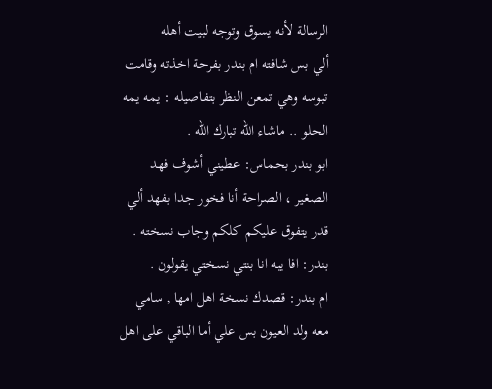الرسالة لأنه يسوق وتوجه لبيت أهله
ألي بس شافته ام بندر بفرحة اخذته وقامت تبوسه وهي تمعن النظر بتفاصيله : يمه يمه الحلو .. ماشاء الله تبارك الله .
ابو بندر بحماس: عطيني أشوف فهد الصغير ، الصراحة أنا فخور جدا بفهد ألي قدر يتفوق عليكم كلكم وجاب نسخته .
بندر: افا يبه انا بنتي نسختي يقولون .
ام بندر: قصدك نسخة اهل امها , سامي معه ولد العيون بس علي أما الباقي على اهل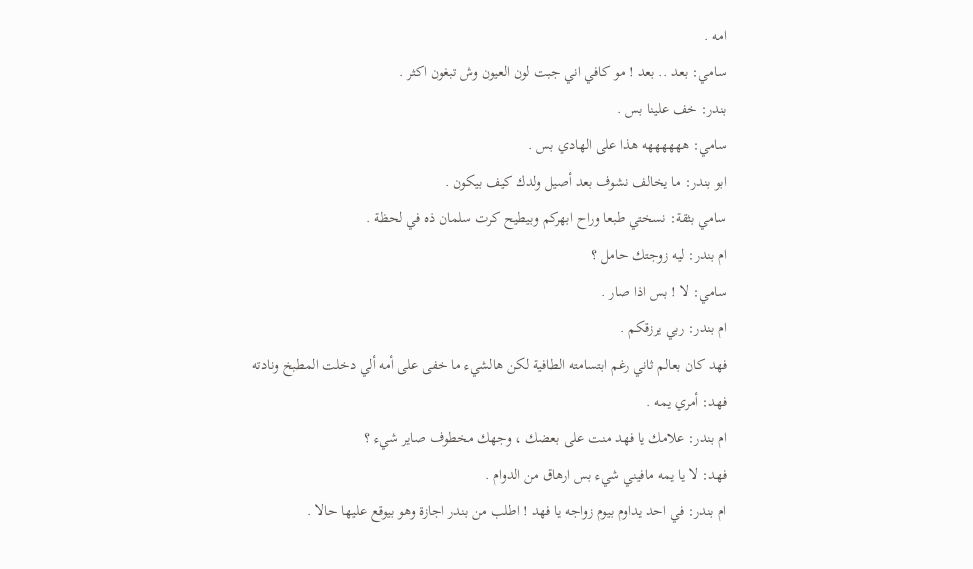امه .
سامي: بعد .. بعد ! مو كافي اني جبت لون العيون وش تبغون اكثر .
بندر: خف علينا بس .
سامي: ههههههه هذا على الهادي بس .
ابو بندر: ما يخالف نشوف بعد أصيل ولدك كيف بيكون .
سامي بثقة: نسختي طبعا وراح ابهركم وبيطيح كرت سلمان ذه في لحظة .
ام بندر: ليه زوجتك حامل ؟
سامي: لا ! بس اذا صار .
ام بندر: ربي يرزقكم .
فهد كان بعالم ثاني رغم ابتسامته الطافية لكن هالشيء ما خفى على أمه ألي دخلت المطبخ ونادته
فهد: أمري يمه .
ام بندر: علامك يا فهد منت على بعضك ، وجهك مخطوف صاير شيء ؟
فهد: لا يا يمه مافيني شيء بس ارهاق من الدوام .
ام بندر: في احد يداوم بيوم زواجه يا فهد ! اطلب من بندر اجازة وهو بيوقع عليها حالا .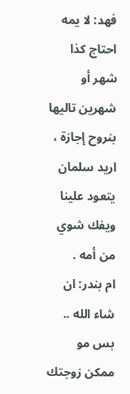فهد: لا يمه احتاج كذا شهر أو شهرين تاليها بنروح إجازة ، اريد سلمان يتعود علينا ويفك شوي من أمه .
ام بندر: ان شاء الله .. بس مو ممكن زوجتك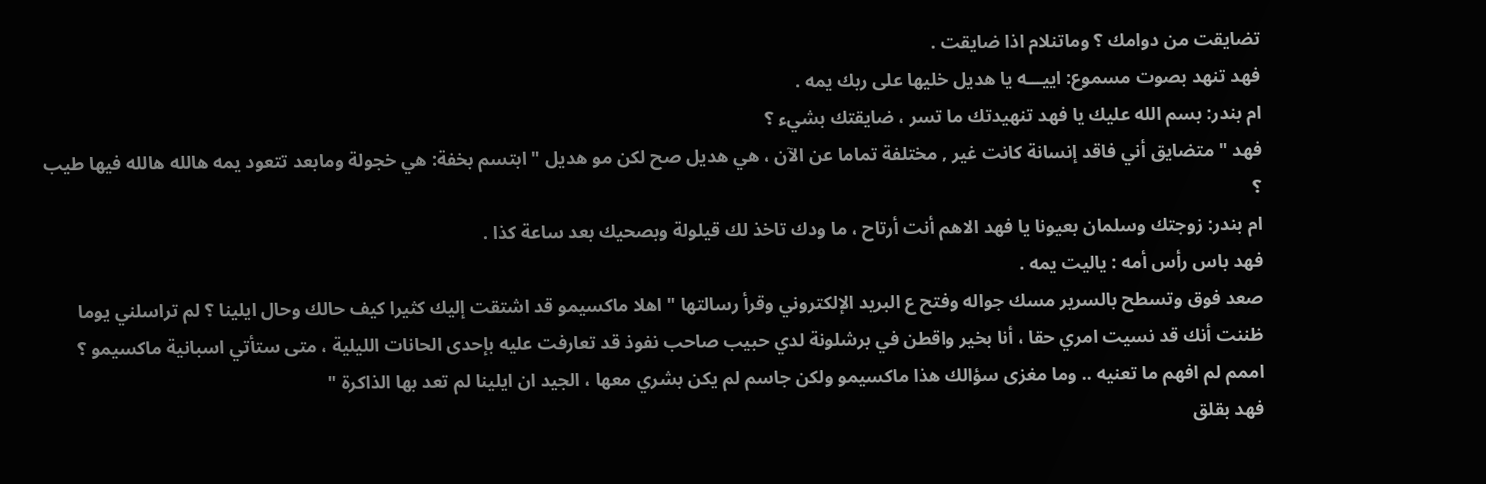تضايقت من دوامك ؟ وماتنلام اذا ضايقت .
فهد تنهد بصوت مسموع: اييـــه يا هديل خليها على ربك يمه .
ام بندر: بسم الله عليك يا فهد تنهيدتك ما تسر ، ضايقتك بشيء ؟
فهد " متضايق أني فاقد إنسانة كانت غير , مختلفة تماما عن الآن ، هي هديل صح لكن مو هديل " ابتسم بخفة: هي خجولة ومابعد تتعود يمه هالله هالله فيها طيب ؟
ام بندر: زوجتك وسلمان بعيونا يا فهد الاهم أنت أرتاح ، ما ودك تاخذ لك قيلولة وبصحيك بعد ساعة كذا .
فهد باس رأس أمه : ياليت يمه .
صعد فوق وتسطح بالسرير مسك جواله وفتح ع البريد الإلكتروني وقرأ رسالتها " اهلا ماكسيمو قد اشتقت إليك كثيرا كيف حالك وحال ايلينا ؟ لم تراسلني يوما ظننت أنك قد نسيت امري حقا ، أنا بخير واقطن في برشلونة لدي حبيب صاحب نفوذ قد تعارفت عليه بإحدى الحانات الليلية ، متى ستأتي اسبانية ماكسيمو ؟
اممم لم افهم ما تعنيه .. وما مغزى سؤالك هذا ماكسيمو ولكن جاسم لم يكن بشري معها ، الجيد ان ايلينا لم تعد بها الذاكرة "
فهد بقلق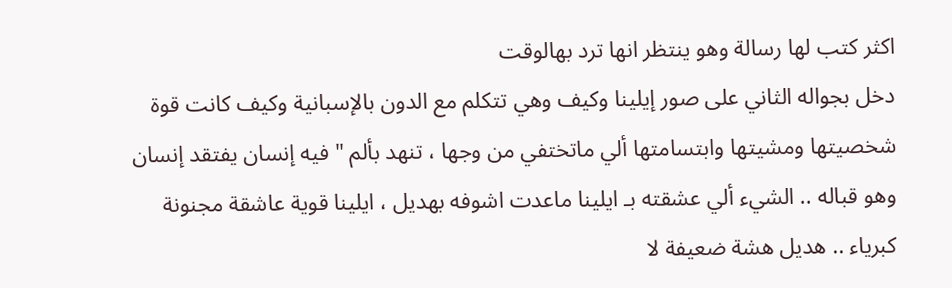اكثر كتب لها رسالة وهو ينتظر انها ترد بهالوقت
دخل بجواله الثاني على صور إيلينا وكيف وهي تتكلم مع الدون بالإسبانية وكيف كانت قوة شخصيتها ومشيتها وابتسامتها ألي ماتختفي من وجها ، تنهد بألم " فيه إنسان يفتقد إنسان وهو قباله .. الشيء ألي عشقته بـ ايلينا ماعدت اشوفه بهديل ، ايلينا قوية عاشقة مجنونة كبرياء .. هديل هشة ضعيفة لا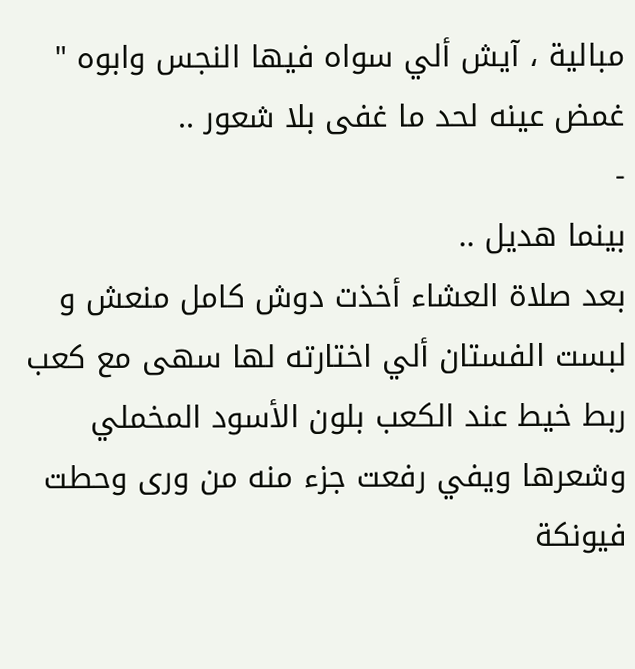مبالية ، آيش ألي سواه فيها النجس وابوه "
غمض عينه لحد ما غفى بلا شعور ..
-
بينما هديل ..
بعد صلاة العشاء أخذت دوش كامل منعش و لبست الفستان ألي اختارته لها سهى مع كعب ربط خيط عند الكعب بلون الأسود المخملي وشعرها ويفي رفعت جزء منه من ورى وحطت فيونكة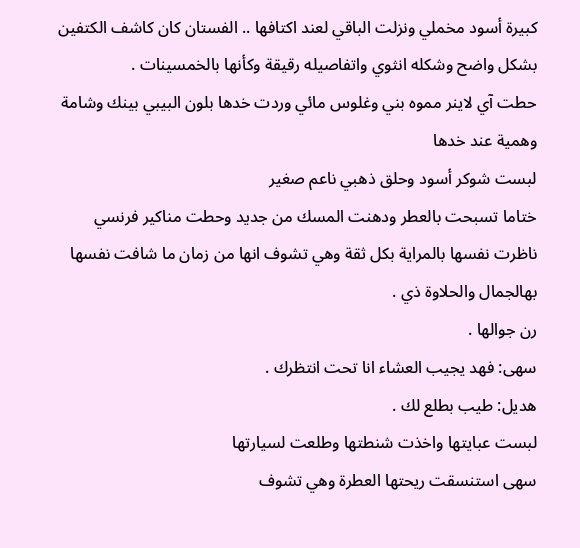كبيرة أسود مخملي ونزلت الباقي لعند اكتافها .. الفستان كان كاشف الكتفين بشكل واضح وشكله انثوي واتفاصيله رقيقة وكأنها بالخمسينات .
حطت آي لاينر مموه بني وغلوس مائي وردت خدها بلون البيبي بينك وشامة وهمية عند خدها
لبست شوكر أسود وحلق ذهبي ناعم صغير
ختاما تسبحت بالعطر ودهنت المسك من جديد وحطت مناكير فرنسي
ناظرت نفسها بالمراية بكل ثقة وهي تشوف انها من زمان ما شافت نفسها بهالجمال والحلاوة ذي .
رن جوالها .
سهى: فهد يجيب العشاء انا تحت انتظرك .
هديل: طيب بطلع لك .
لبست عبايتها واخذت شنطتها وطلعت لسيارتها
سهى استنسقت ريحتها العطرة وهي تشوف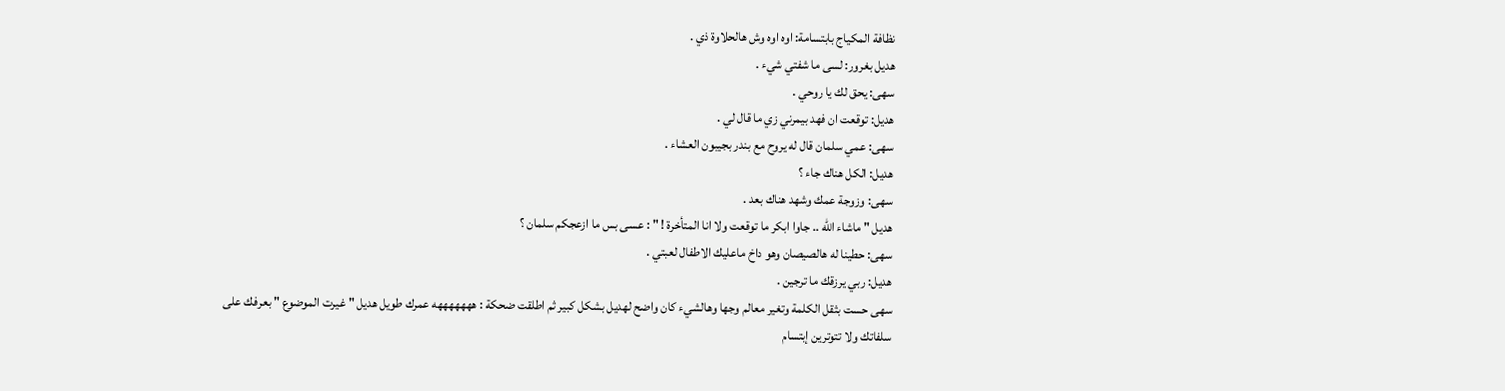نظافة المكياج بابتسامة: اوه اوه وش هالحلاوة ذي .
هديل بغرور: لسى ما شفتي شيء .
سهى: يحق لك يا روحي .
هديل: توقعت ان فهد بيمرني زي ما قال لي .
سهى: عمي سلمان قال له يروح مع بندر بجيبون العشاء .
هديل: الكل هناك جاء ؟
سهى: وزوجة عمك وشهد هناك بعد .
هديل " ماشاء الله .. جاوا ابكر ما توقعت ولا انا المتأخرة ! " : عسى بس ما ازعجكم سلمان ؟
سهى: حطينا له هالصيصان وهو داخ ماعليك الاطفال لعبتي .
هديل: ربي يرزقك ما ترجين .
سهى حست بثقل الكلمة وتغير معالم وجها وهالشيء كان واضح لهديل بشكل كبير ثم اطلقت ضحكة : هههههههه عمرك طويل هديل " غيرت الموضوع " بعرفك على سلفاتك ولا تتوترين إبتسام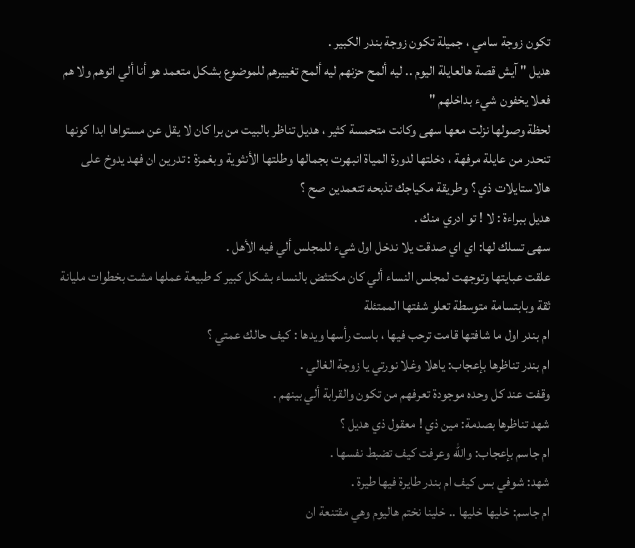تكون زوجة سامي ، جميلة تكون زوجة بندر الكبير .
هديل " آيش قصة هالعايلة اليوم .. ليه ألمح حزنهم ليه ألمح تغييرهم للموضوع بشكل متعمد هو أنا ألي اتوهم ولا هم فعلا يخفون شيء بداخلهم "
لحظة وصولها نزلت معها سهى وكانت متحمسة كثير ، هديل تناظر بالبيت من برا كان لا يقل عن مستواها ابدا كونها تنحدر من عايلة مرفهة ، دخلتها لدورة المياة انبهرت بجمالها وطلتها الأنثوية وبغمزة : تدرين ان فهد يدوخ على هالاستايلات ذي ؟ وطريقة مكياجك تذبحه تتعمدين صح ؟
هديل ببراءة : لا ! تو ادري منك .
سهى تسلك لها: اي اي صدقت يلا ندخل اول شيء للمجلس ألي فيه الأهل .
علقت عبايتها وتوجهت لمجلس النساء ألي كان مكتثض بالنساء بشكل كبير كـ طبيعة عملها مشت بخطوات مليانة ثقة وبابتسامة متوسطة تعلو شفتها الممتئلة
ام بندر اول ما شافتها قامت ترحب فيها ، باست رأسها ويدها : كيف حالك عمتي ؟
ام بندر تناظرها بإعجاب: ياهلا وغلا نورتي يا زوجة الغالي .
وقفت عند كل وحده موجودة تعرفهم من تكون والقرابة ألي بينهم .
شهد تناظرها بصدمة: مين ذي ! معقول ذي هديل ؟
ام جاسم بإعجاب: والله وعرفت كيف تضبط نفسها .
شهد: شوفي بس كيف ام بندر طايرة فيها طيرة .
ام جاسم: خليها خليها .. خلينا نختم هاليوم وهي مقتنعة ان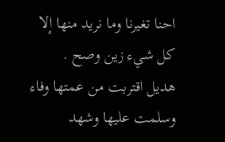احنا تغيرنا وما نريد منها إلا كل شيء زين وصح .
هديل اقتربت من عمتها وفاء وسلمت عليها وشهد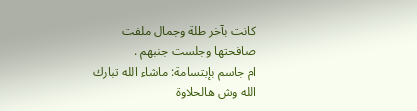كانت بآخر طلة وجمال ملفت صافحتها وجلست جنبهم .
ام جاسم بإبتسامة: ماشاء الله تبارك الله وش هالحلاوة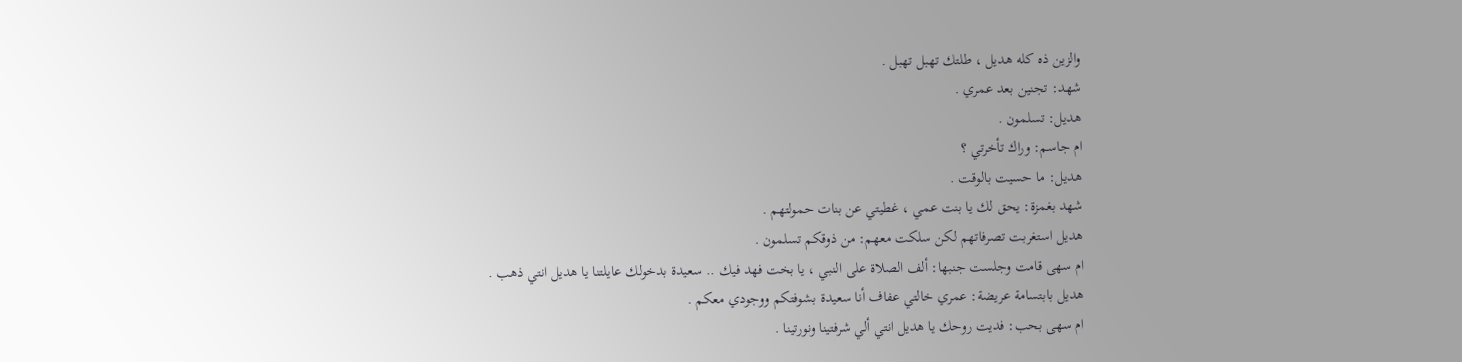والزين ذه كله هديل ، طلتك تهبل تهبل .
شهد: تجنين بعد عمري .
هديل: تسلمون .
ام جاسم: وراك تأخرتي ؟
هديل: ما حسيت بالوقت .
شهد بغمزة: يحق لك يا بنت عمي ، غطيتي عن بنات حمولتهم .
هديل استغربت تصرفاتهم لكن سلكت معهم: من ذوقكم تسلمون .
ام سهى قامت وجلست جنبها: ألف الصلاة على النبي ، يا بخت فهد فيك .. سعيدة بدخولك عايلتنا يا هديل انتي ذهب .
هديل بابتسامة عريضة: عمري خالتي عفاف أنا سعيدة بشوفتكم ووجودي معكم .
ام سهى بحب: فديت روحك يا هديل انتي ألي شرفتينا ونورتينا .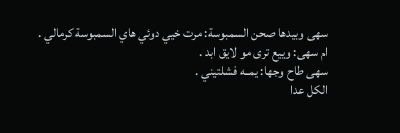سهى وبيدها صحن السمبوسة: مرت خيي دوئي هاي السمبوسة كرمالي .
ام سهى: وييع ترى مو لايق ابد .
سهى طاح وجها: يمــه فشلتيني .
الكل عدا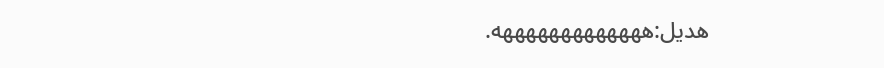هديل:هههههههههههههه.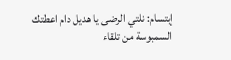إبتسام: نلتي الرضى يا هديل دام اعطتك السمبوسة من تلقاء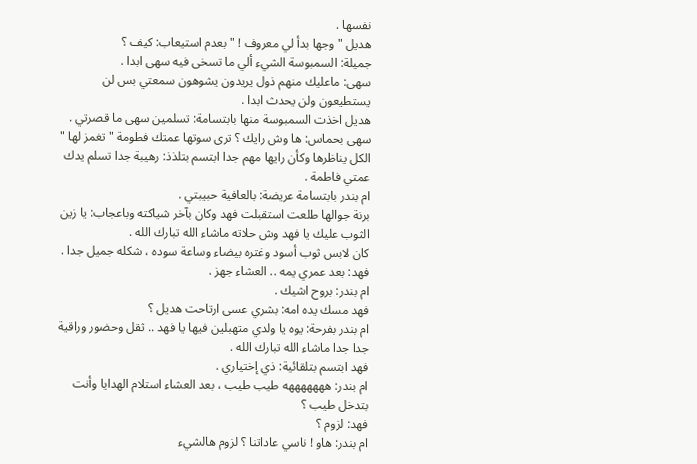نفسها .
هديل " وجها بدأ لي معروف ! " بعدم استيعاب: كيف ؟
جميلة: السمبوسة الشيء ألي ما تسخى فيه سهى ابدا .
سهى: ماعليك منهم ذول يريدون يشوهون سمعتي بس لن يستطيعون ولن يحدث ابدا .
هديل اخذت السمبوسة منها بابتسامة: تسلمين سهى ما قصرتي .
سهى بحماس: ها وش رايك ؟ ترى سوتها عمتك فطومة " تغمز لها "
الكل يناظرها وكأن رايها مهم جدا ابتسم بتلذذ: رهيبة جدا تسلم يدك عمتي فاطمة .
ام بندر بابتسامة عريضة: بالعافية حبيبتي .
برنة جوالها طلعت استقبلت فهد وكان بآخر شياكته وباعجاب: يا زين الثوب عليك يا فهد وش حلاته ماشاء الله تبارك الله .
كان لابس ثوب أسود وغتره بيضاء وساعة سوده ، شكله جميل جدا .
فهد: بعد عمري يمه .. العشاء جهز .
ام بندر: بروح اشيك .
فهد مسك يده امه: بشري عسى ارتاحت هديل ؟
ام بندر بفرحة: يوه يا ولدي متهبلين فيها يا فهد .. ثقل وحضور وراقية جدا جدا ماشاء الله تبارك الله .
فهد ابتسم بتلقائية: ذي إختياري .
ام بندر: هههههههه طيب طيب ، بعد العشاء استلام الهدايا وأنت بتدخل طيب ؟
فهد: لزوم ؟
ام بندر: هاو ! ناسي عاداتنا ؟ لزوم هالشيء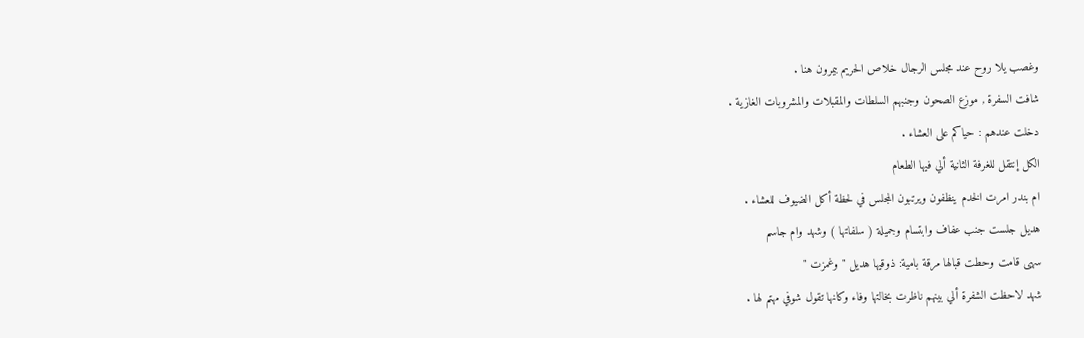وغصب يلا روح عند مجلس الرجال خلاص الحريم بيمرون هنا .
شافت السفرة , موزع الصحون وجنبهم السلطات والمقبلات والمشروبات الغازية .
دخلت عندهم : حياكم على العشاء .
الكل إنتقل للغرفة الثانية ألي فيها الطعام
ام بندر امرت الخدم ينظفون ويرتبون المجلس في لحظة أكل الضيوف للعشاء .
هديل جلست جنب عفاف وابتسام وجميلة ( سلفاتها ) وشهد وام جاسم
سهى قامت وحطت قبالها مرقة بامية: ذوقيها هديل " وغمزت "
شهد لاحظت الشفرة ألي بينهم ناظرت بخالتها وفاء وكانها تقول شوفي مهتم لها .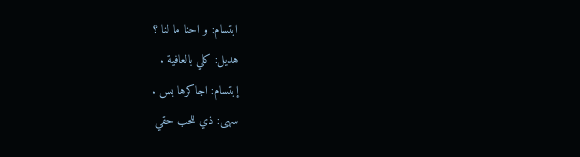ابتسام: و احنا ما لنا ؟
هديل: كلي بالعافية .
إبتسام: اجاكرها بس .
سهى: ذي للحب حقي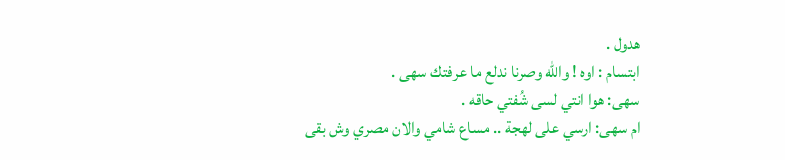هدول .
ابتسام : اوه ! والله وصرنا ندلع ما عرفتك سهى .
سهى: هوا انتي لسى شُفتي حاقه .
ام سهى: ارسي على لهجة .. مساع شامي والان مصري وش بقى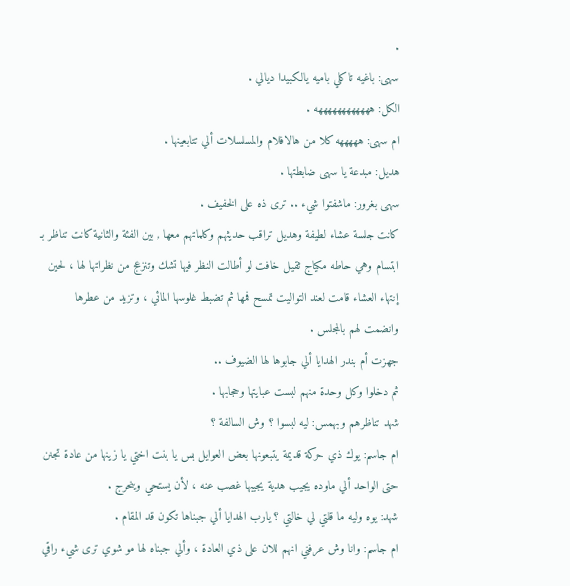.
سهى: باغيه تاكلي باميه يالكبيدا ديالي .
الكل: ههههههههههههه .
ام سهى: هههههه كلا من هالافلام والمسلسلات ألي تتابعينها .
هديل: مبدعة يا سهى ضابطتها .
سهى بغرور: ماشفتوا شيء .. ترى ذه على الخفيف .
كانت جلسة عشاء لطيفة وهديل تراقب حديثهم وكلماتهم معها , بين الفئة والثانية كانت تناظر بـ ابتسام وهي حاطه مكياج ثقيل خافت لو أطالت النظر فيها تشك وتنزعج من نظراتها لها ، لحين إنتهاء العشاء قامت لعند التواليت تمسح فمها ثم تضبط غلوسها المائي ، وتزيد من عطرها
وانضمت لهم بالمجلس .
جهزت أم بندر الهدايا ألي جابوها لها الضيوف ..
ثم دخلوا وكل وحدة منهم لبست عبايتها وحجابها .
شهد تناظرهم وبهمس: ليه لبسوا ؟ وش السالفة ؟
ام جاسم: يوك ذي حركة قديمة يتبعونها بعض العوايل بس يا بنت اختي يا زينها من عادة تجنن حتى الواحد ألي ماوده يجيب هدية يجيبها غصب عنه ، لأن يستحي وينحرج .
شهد: يوه وليه ما قلتي لي خالتي ؟ يارب الهدايا ألي جبناها تكون قد المقام .
ام جاسم: وانا وش عرفني انهم للان على ذي العادة ، وألي جبناه لها مو شوي ترى شيء راقي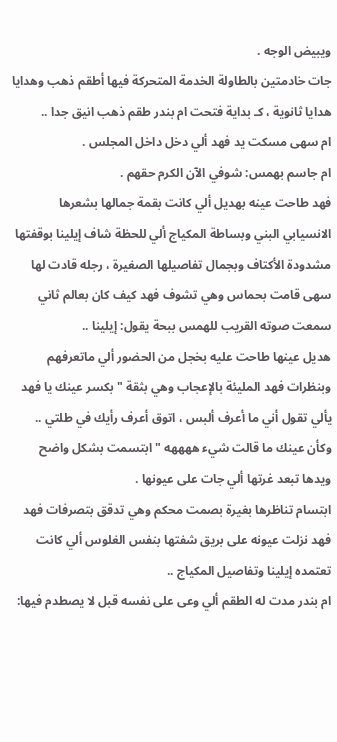ويبيض الوجه .
جات خادمتين بالطاولة الخدمة المتحركة فيها أطقم ذهب وهدايا
هدايا ثانوية ، كـ بداية فتحت ام بندر طقم ذهب انيق جدا ..
ام سهى مسكت يد فهد ألي دخل داخل المجلس .
ام جاسم بهمس: شوفي الآن الكرم حقهم .
فهد طاحت عينه بهديل ألي كانت بقمة جمالها بشعرها الانسيابي البني وبساطة المكياج ألي للحظة شاف إيلينا بوقفتها مشدودة الأكتاف وبجمال تفاصيلها الصغيرة ، رجله قادت لها
سهى قامت بحماس وهي تشوف فهد كيف كان بعالم ثاني سمعت صوته القريب للهمس ببحة يقول: إيلينا ..
هديل عينها طاحت عليه بخجل من الحضور ألي ماتعرفهم وبنظرات فهد المليئة بالإعجاب وهي بثقة " بكسر عينك يا فهد يألي تقول أني ما أعرف ألبس ، اتوق أعرف رأيك في طلتي .. وكأن عينك ما قالت شيء ههههه " ابتسمت بشكل واضح ويدها تبعد غرتها ألي جات على عيونها .
ابتسام تناظرها بغيرة بصمت محكم وهي تدقق بتصرفات فهد
فهد نزلت عيونه على بريق شفتها بنفس الغلوس ألي كانت تعتمده إيلينا وتفاصيل المكياج ..
ام بندر مدت له الطقم ألي وعى على نفسه قبل لا يصطدم فيها: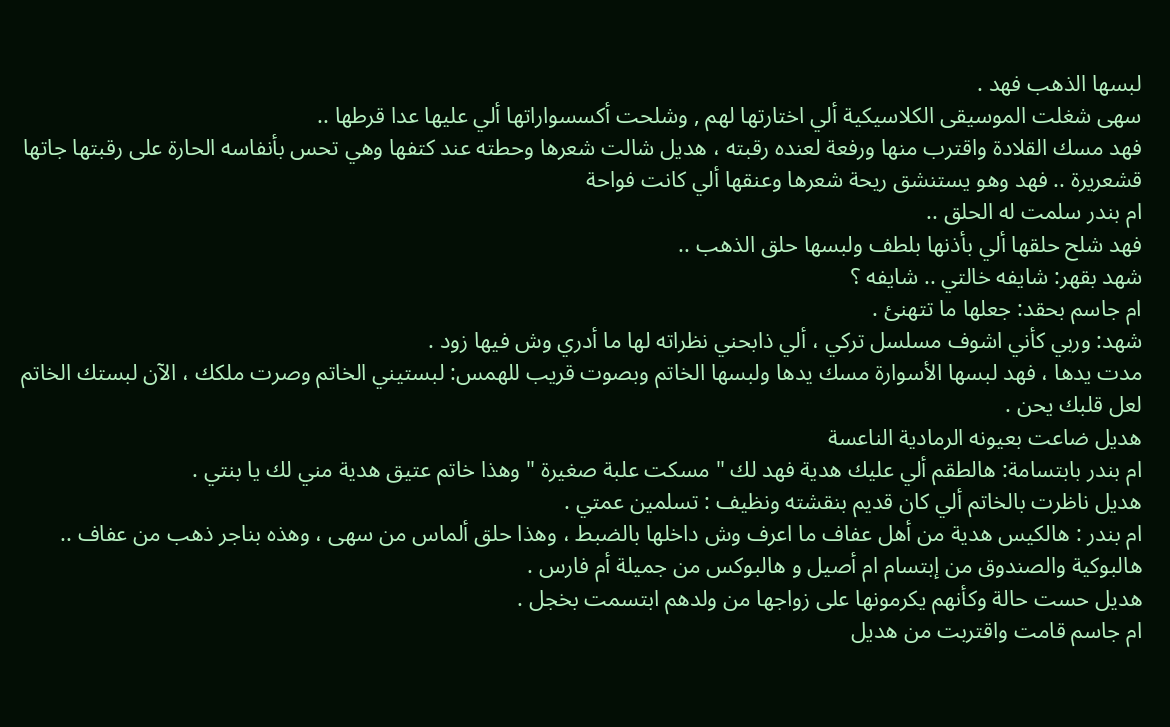لبسها الذهب فهد .
سهى شغلت الموسيقى الكلاسيكية ألي اختارتها لهم , وشلحت أكسسواراتها ألي عليها عدا قرطها ..
فهد مسك القلادة واقترب منها ورفعة لعنده رقبته ، هديل شالت شعرها وحطته عند كتفها وهي تحس بأنفاسه الحارة على رقبتها جاتها قشعريرة .. فهد وهو يستنشق ريحة شعرها وعنقها ألي كانت فواحة
ام بندر سلمت له الحلق ..
فهد شلح حلقها ألي بأذنها بلطف ولبسها حلق الذهب ..
شهد بقهر: شايفه خالتي .. شايفه ؟
ام جاسم بحقد: جعلها ما تتهنئ .
شهد: وربي كأني اشوف مسلسل تركي ، ألي ذابحني نظراته لها ما أدري وش فيها زود .
مدت يدها ، فهد لبسها الأسوارة مسك يدها ولبسها الخاتم وبصوت قريب للهمس: لبستيني الخاتم وصرت ملكك ، الآن لبستك الخاتم لعل قلبك يحن .
هديل ضاعت بعيونه الرمادية الناعسة
ام بندر بابتسامة: هالطقم ألي عليك هدية فهد لك " مسكت علبة صغيرة " وهذا خاتم عتيق هدية مني لك يا بنتي .
هديل ناظرت بالخاتم ألي كان قديم بنقشته ونظيف : تسلمين عمتي .
ام بندر : هالكيس هدية من أهل عفاف ما اعرف وش داخلها بالضبط ، وهذا حلق ألماس من سهى ، وهذه بناجر ذهب من عفاف .. هالبوكية والصندوق من إبتسام ام أصيل و هالبوكس من جميلة أم فارس .
هديل حست حالة وكأنهم يكرمونها على زواجها من ولدهم ابتسمت بخجل .
ام جاسم قامت واقتربت من هديل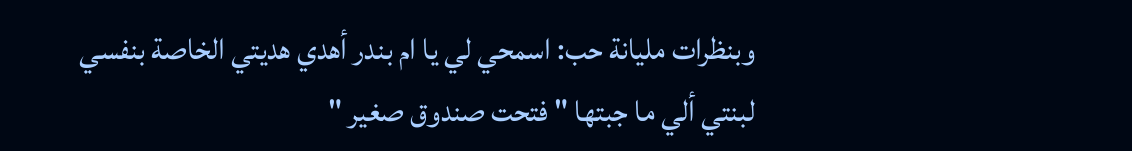وبنظرات مليانة حب: اسمحي لي يا ام بندر أهدي هديتي الخاصة بنفسي لبنتي ألي ما جبتها " فتحت صندوق صغير "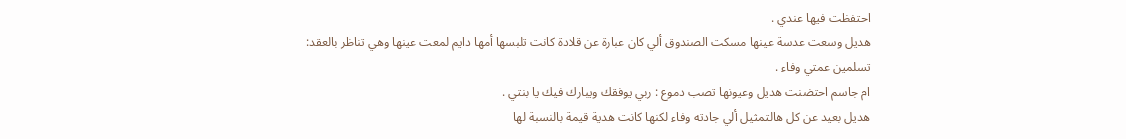احتفظت فيها عندي .
هديل وسعت عدسة عينها مسكت الصندوق ألي كان عبارة عن قلادة كانت تلبسها أمها دايم لمعت عينها وهي تناظر بالعقد: تسلمين عمتي وفاء .
ام جاسم احتضنت هديل وعيونها تصب دموع : ربي يوفقك ويبارك فيك يا بنتي .
هديل بعيد عن كل هالتمثيل ألي جادته وفاء لكنها كانت هدية قيمة بالنسبة لها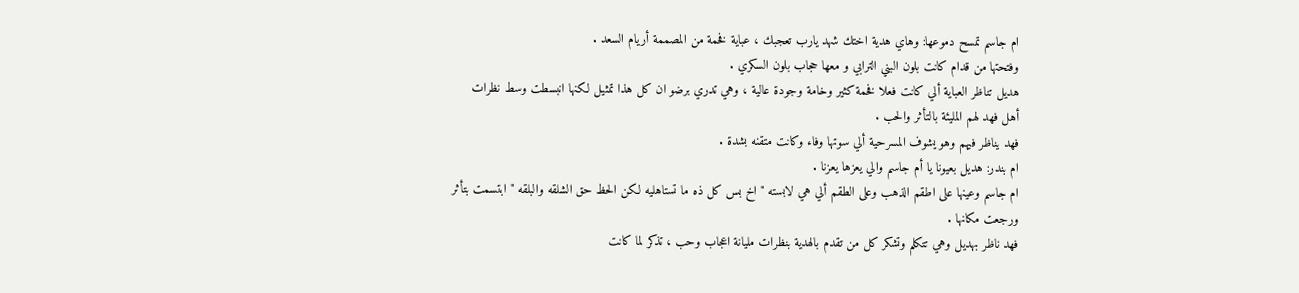ام جاسم تمسح دموعها: وهاي هدية اختك شهد يارب تعجبك ، عباية فخمة من المصممة أريام السعد .
وفتحتها من قدام كانت بلون البني الترابي و معها حجاب بلون السكري .
هديل تناظر العباية ألي كانت فعلا فخمة كثير وخامة وجودة عالية ، وهي تدري برضو ان كل هذا تمثيل لكنها انبسطت وسط نظرات أهل فهد لهم المليئة بالتأثر والحب .
فهد يناظر فيهم وهو يشوف المسرحية ألي سوتها وفاء وكانت متقنه بشدة .
ام بندر: هديل بعيونا يا أم جاسم والي يعزها يعزنا .
ام جاسم وعينها على اطقم الذهب وعلى الطقم ألي هي لابسته " اخ بس كل ذه ما تستاهليه لكن الحظ حق الشلقه والبلقه " ابتسمت بتأثر ورجعت مكانها .
فهد ناظر بهديل وهي تتكلم وتشكر كل من تقدم بالهدية بنظرات مليانة اعجاب وحب ، تذكر لما كانت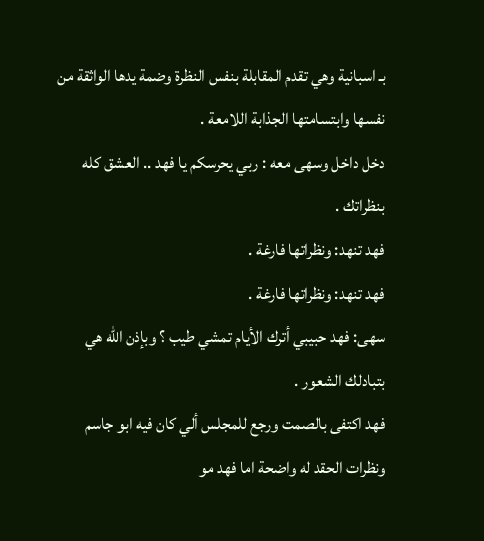بـ اسبانية وهي تقدم المقابلة بنفس النظرة وضمة يدها الواثقة من نفسها وابتسامتها الجذابة اللامعة .
دخل داخل وسهى معه : ربي يحرسكم يا فهد .. العشق كله بنظراتك .
فهد تنهد: ونظراتها فارغة .
فهد تنهد: ونظراتها فارغة .
سهى: فهد حبيبي أترك الأيام تمشي طيب ؟ وبإذن الله هي بتبادلك الشعور .
فهد اكتفى بالصمت ورجع للمجلس ألي كان فيه ابو جاسم ونظرات الحقد له واضحة اما فهد مو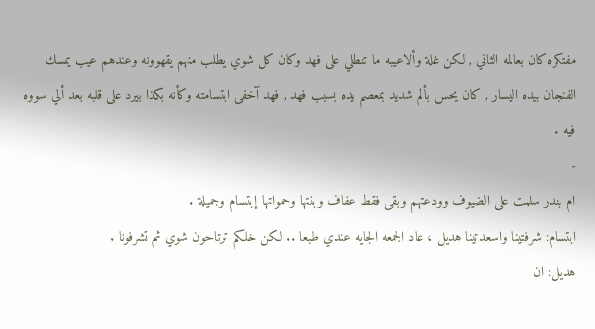مفتكره كان بعالمه الثاني , لكن غلة وألاعيبه ما تنطلي على فهد وكان كل شوي يطلب منهم يقهوونه وعندهم عيب يمسك الفنجان بيده اليسار , كان يحس بألم شديد بمعصم يده بسبب فهد , فهد آخفى ابتسامته وكأنه بكذا بيرد على قلبه بعد ألي سووه فيه .
-
ام بندر سلمت على الضيوف وودعتهم وبقى فقط عفاف وبنتها وحمواتها إبتسام وجميلة .
ابتسام: شرفتينا واسعدتينا هديل ، عاد الجمعه الجايه عندي طبعا .. لكن خلكم ترتاحون شوي ثم تشرفونا .
هديل: ان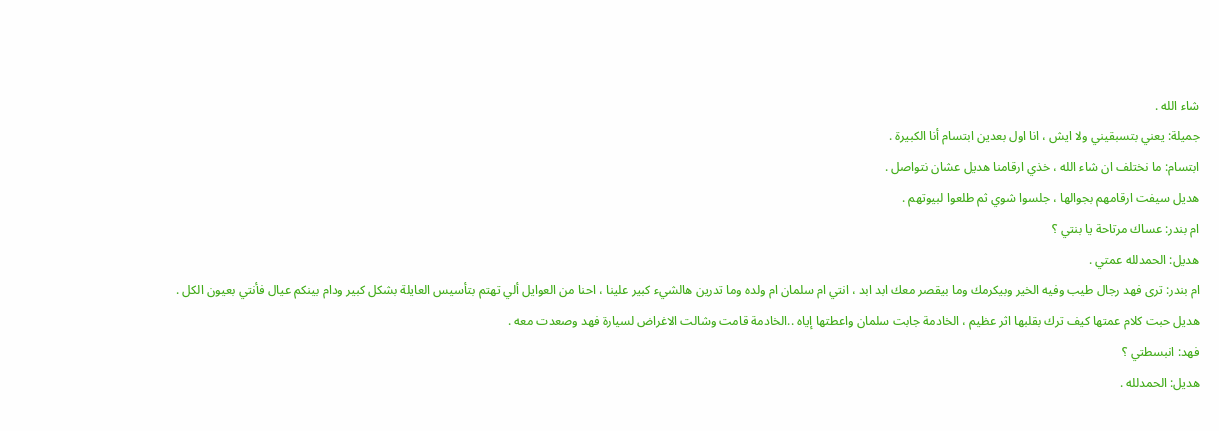شاء الله .
جميلة: يعني بتسبقيني ولا ايش ، انا اول بعدين ابتسام أنا الكبيرة .
ابتسام: ما نختلف ان شاء الله ، خذي ارقامنا هديل عشان نتواصل .
هديل سيفت ارقامهم بجوالها ، جلسوا شوي ثم طلعوا لبيوتهم .
ام بندر: عساك مرتاحة يا بنتي ؟
هديل: الحمدلله عمتي .
ام بندر: ترى فهد رجال طيب وفيه الخير وبيكرمك وما بيقصر معك ابد ابد ، انتي ام سلمان ام ولده وما تدرين هالشيء كبير علينا ، احنا من العوايل ألي تهتم بتأسيس العايلة بشكل كبير ودام بينكم عيال فأنتي بعيون الكل .
هديل حبت كلام عمتها كيف ترك بقلبها اثر عظيم ، الخادمة جابت سلمان واعطتها إياه ..الخادمة قامت وشالت الاغراض لسيارة فهد وصعدت معه .
فهد: انبسطتي ؟
هديل: الحمدلله .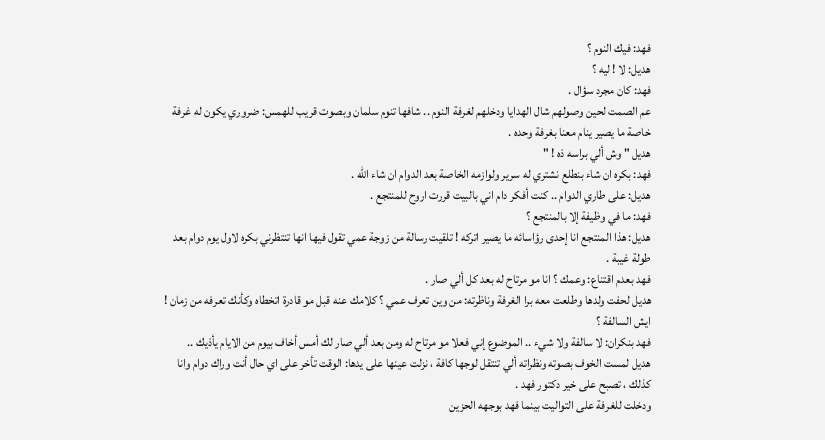فهد: فيك النوم ؟
هديل: لا ! ليه ؟
فهد: كان مجرد سؤال .
عم الصمت لحين وصولهم شال الهدايا ودخلهم لغرفة النوم .. شافها تنوم سلمان وبصوت قريب للهمس: ضروري يكون له غرفة خاصة ما يصير ينام معنا بغرفة وحده .
هديل " وش ألي براسه ذه ! "
فهد: بكره ان شاء بنطلع نشتري له سرير ولوازمه الخاصة بعد الدوام ان شاء الله .
هديل: على طاري الدوام .. كنت أفكر دام اني بالبيت قررت اروح للمنتجع .
فهد: ما في وظيفة إلا بالمنتجع ؟
هديل: هذا المنتجع انا إحدى رؤاسائه ما يصير اتركه ! تلقيت رسالة من زوجة عمي تقول فيها انها تنتظرني بكره لاول يوم دوام بعد طولة غيبة .
فهد بعدم اقتناع: وعمك ؟ انا مو مرتاح له بعد كل ألي صار .
هديل لحفت ولدها وطلعت معه برا الغرفة وناظرته: من وين تعرف عمي ؟ كلامك عنه قبل مو قادرة اتخطاه وكأنك تعرفه من زمان ! ايش السالفة ؟
فهد بنكران: لا سالفة ولا شيء .. الموضوع إني فعلا مو مرتاح له ومن بعد ألي صار لك أمس أخاف بيوم من الايام يأذيك ..
هديل لمست الخوف بصوته ونظراته ألي تنتقل لوجها كافة ، نزلت عينها على يدها: الوقت تأخر على اي حال أنت وراك دوام وانا كذلك ، تصبح على خير دكتور فهد .
ودخلت للغرفة على التواليت بينما فهد بوجهه الحزين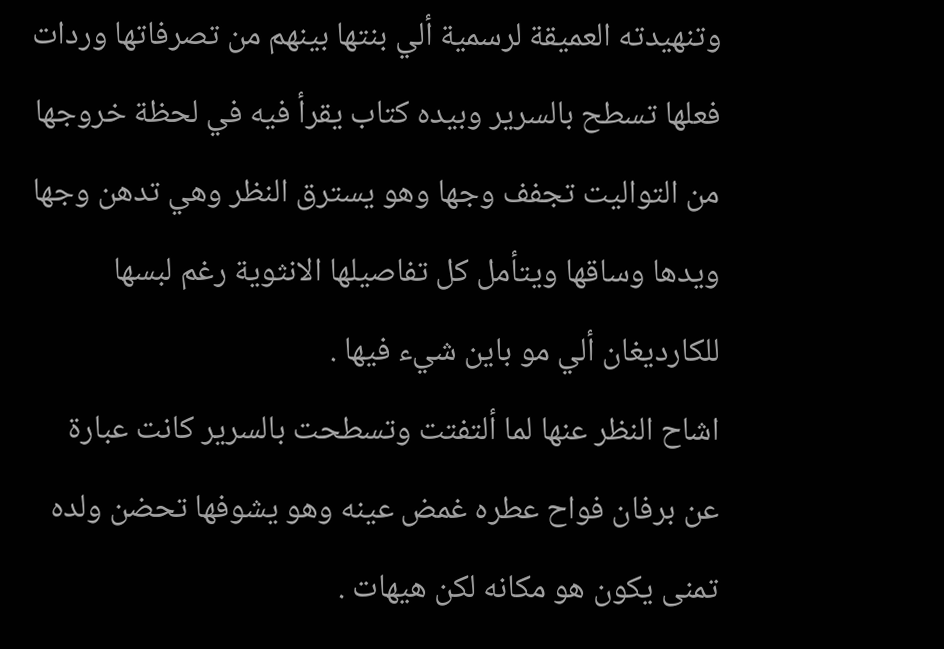وتنهيدته العميقة لرسمية ألي بنتها بينهم من تصرفاتها وردات فعلها تسطح بالسرير وبيده كتاب يقرأ فيه في لحظة خروجها من التواليت تجفف وجها وهو يسترق النظر وهي تدهن وجها ويدها وساقها ويتأمل كل تفاصيلها الانثوية رغم لبسها للكارديغان ألي مو باين شيء فيها .
اشاح النظر عنها لما ألتفتت وتسطحت بالسرير كانت عبارة عن برفان فواح عطره غمض عينه وهو يشوفها تحضن ولده تمنى يكون هو مكانه لكن هيهات .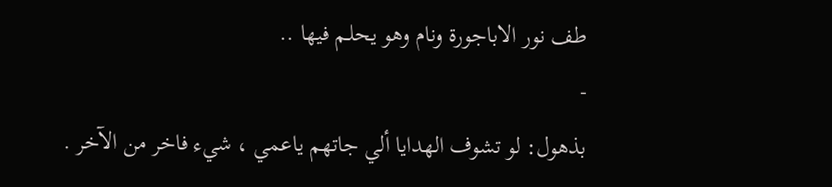طف نور الاباجورة ونام وهو يحلـم فيها ..
-
بذهول: لو تشوف الهدايا ألي جاتهم ياعمي ، شيء فاخر من الآخر .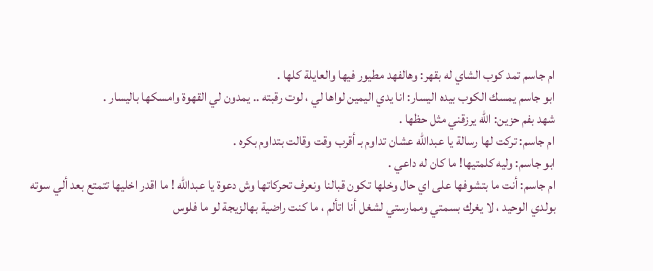ام جاسم تمد كوب الشاي له بقهر: وهالفهد مطيور فيها والعايلة كلها .
ابو جاسم يمسك الكوب بيده اليسار: انا يدي اليمين لواها لي ، لوت رقبته .. يمدون لي القهوة وامسكها باليسار .
شهد بفم حزين: الله يرزقني مثل حظها .
ام جاسم: تركت لها رسالة يا عبدالله عشان تداوم بـ أقرب وقت وقالت بتداوم بكره .
ابو جاسم: وليه كلمتيها! ما كان له داعي .
ام جاسم: أنت ما بتشوفها على اي حال وخلها تكون قبالنا ونعرف تحركاتها وش دعوة يا عبدالله ! ما اقدر اخليها تتمتع بعد ألي سوته بولدي الوحيد ، لا يغرك بسمتي وممارستي لشغل أنا اتألم ، ما كنت راضية بهالزيجة لو ما فلوس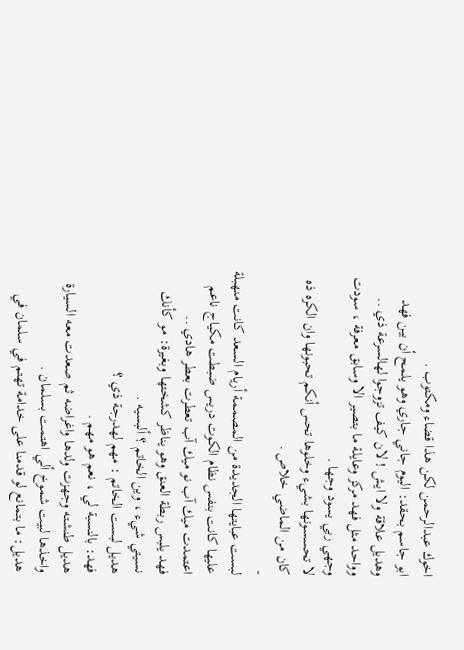اخوك عبدالرحمن لكن هذا قضاء ومكتوب .
ابو جاسم بحقد: اليوم جاني جاري وهو يلمح أن بين فهد وهديل علاقة ولا ايش ! لان كيف تزوجوا لهالسرعة ذي .. وواحد مثل فهد مركز وعايلة ما بتصير الا وسابق معرفة ، سودت وجهي ربي يسود وجها .
لا تحسسونها بشيء وخلوها تحس أنكم تحبونها وان الكره ذه كان من الماضي خلاص .
-
لبست عبايتها الجديدة من المصممة أريام السعد كانت منهبلة عليها كانت بنفس نظام الكوت دريس ضبطت مكياج ناعم اعتمدت ميك آب نو ميك آب تعطرت بعطر هادي ..
فهد يلبس ربطة العنق وهو يناظر كشختها وبغيرة: مو كأنك نسيتي شيء ، وين الخاتم ؟ ألبسيه .
هديل لبست الخاتم : مهم لهدرجة ذي ؟
فهد: بالنسبة لي ، نعم هو مهم .
هديل طنشته وجهزت ولدها واغراضه ثم صعدت معه السيارة واخذها لبيت شموخ ألي اهتمت بسلمان .
هديل: ما بتمانع لو قدمنا على خدامة تهتم في سلمان في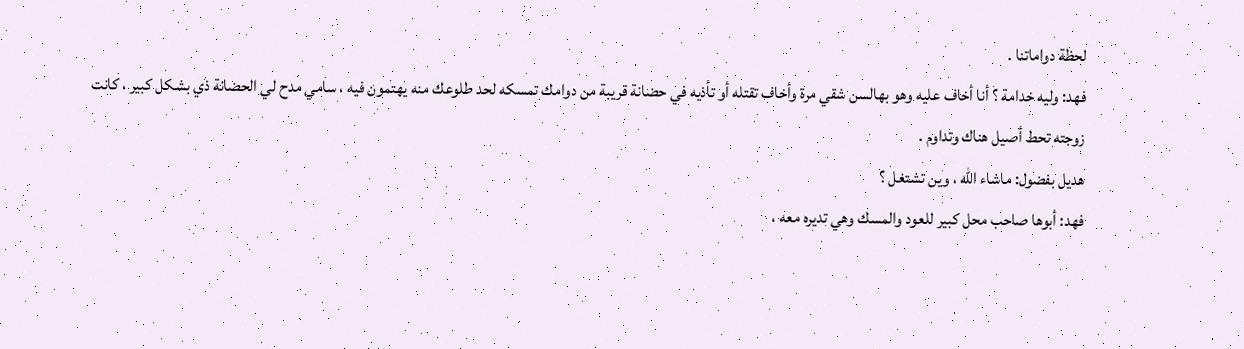لحظة دواماتنا .
فهد: وليه خدامة ؟ أنا أخاف عليه وهو بهالسن شقي مرة وأخاف تقتله أو تأذيه في حضانة قريبة من دوامك تمسكه لحد طلوعك منه يهتمون فيه ، سامي مدح لي الحضانة ذي بشكل كبير ، كانت زوجته تحط أصيل هناك وتداوم .
هديل بفضول: ماشاء الله ، وين تشتغل ؟
فهد: أبوها صاحب محل كبير للعود والمسك وهي تديره معه ،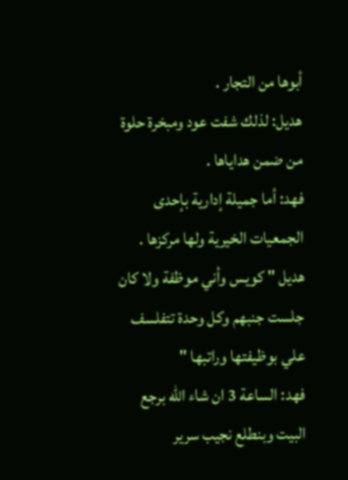أبوها من التجار .
هديل: لذلك شفت عود ومبخرة حلوة من ضمن هداياها .
فهد: أما جميلة إدارية بإحدى الجمعيات الخيرية ولها مركزها .
هديل " كويس وأني موظفة ولا كان جلست جنبهم وكل وحدة تتفلسف علي بوظيفتها وراتبها "
فهد: الساعة 3 ان شاء الله برجع البيت وبنطلع نجيب سرير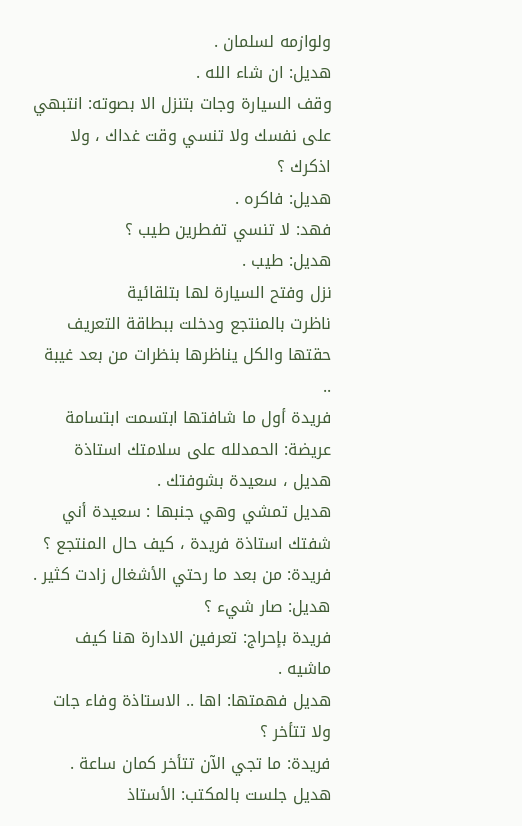ولوازمه لسلمان .
هديل: ان شاء الله .
وقف السيارة وجات بتنزل الا بصوته: انتبهي على نفسك ولا تنسي وقت غداك ، ولا اذكرك ؟
هديل: فاكره .
فهد: لا تنسي تفطرين طيب ؟
هديل: طيب .
نزل وفتح السيارة لها بتلقائية
ناظرت بالمنتجع ودخلت ببطاقة التعريف حقتها والكل يناظرها بنظرات من بعد غيبة ..
فريدة أول ما شافتها ابتسمت ابتسامة عريضة: الحمدلله على سلامتك استاذة هديل ، سعيدة بشوفتك .
هديل تمشي وهي جنبها : سعيدة أني شفتك استاذة فريدة ، كيف حال المنتجع ؟
فريدة: من بعد ما رحتي الأشغال زادت كثير .
هديل: صار شيء ؟
فريدة بإحراج: تعرفين الادارة هنا كيف ماشيه .
هديل فهمتها: اها .. الاستاذة وفاء جات ولا تتأخر ؟
فريدة: ما تجي الآن تتأخر كمان ساعة .
هديل جلست بالمكتب: الأستاذ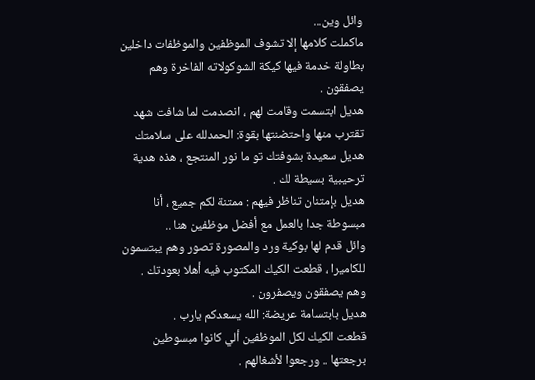وائل وين...
ماكملت كلامها إلا تشوف الموظفين والموظفات داخلين بطاولة خدمة فيها كيكة الشوكولاته الفاخرة وهم يصفقون .
هديل ابتسمت وقامت لهم ، انصدمت لما شافت شهد تقترب منها واحتضنتها بقوة: الحمدلله على سلامتك هديل سعيدة بشوفتك تو ما نور المنتجع ، هذه هدية ترحيبية بسيطة لك .
هديل بإمتنان تناظر فيهم : ممتنة لكم جميع ، أنا مبسوطة جدا بالعمل مع أفضل موظفين هنا ..
وائل قدم لها بوكية ورد والمصورة تصور وهم يبتسمون للكاميرا ، قطعت الكيك المكتوب فيه أهلا بعودتك . وهم يصفقون ويصفرون .
هديل بابتسامة عريضة: الله يسعدكم يارب .
قطعت الكيك لكل الموظفين ألي كانوا مبسوطين برجعتها .. ورجعوا لأشغالهم .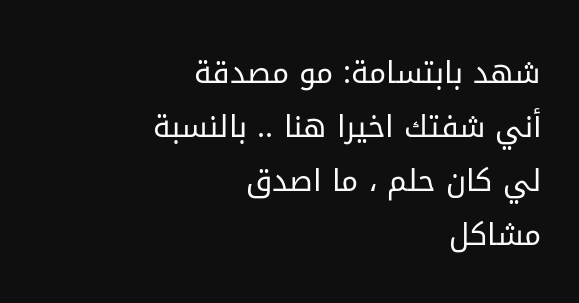شهد بابتسامة: مو مصدقة أني شفتك اخيرا هنا .. بالنسبة لي كان حلم ، ما اصدق مشاكل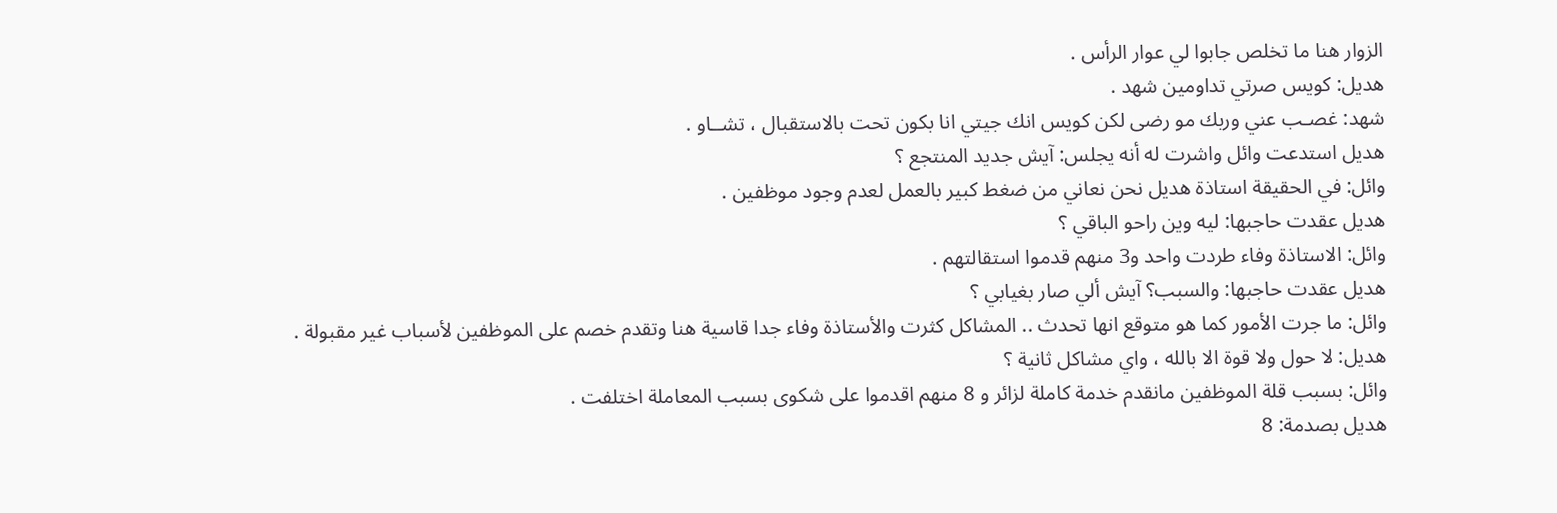الزوار هنا ما تخلص جابوا لي عوار الرأس .
هديل: كويس صرتي تداومين شهد .
شهد: غصـب عني وربك مو رضى لكن كويس انك جيتي انا بكون تحت بالاستقبال ، تشــاو .
هديل استدعت وائل واشرت له أنه يجلس: آيش جديد المنتجع ؟
وائل: في الحقيقة استاذة هديل نحن نعاني من ضغط كبير بالعمل لعدم وجود موظفين .
هديل عقدت حاجبها: ليه وين راحو الباقي ؟
وائل: الاستاذة وفاء طردت واحد و3 منهم قدموا استقالتهم .
هديل عقدت حاجبها: والسبب؟ آيش ألي صار بغيابي ؟
وائل: ما جرت الأمور كما هو متوقع انها تحدث .. المشاكل كثرت والأستاذة وفاء جدا قاسية هنا وتقدم خصم على الموظفين لأسباب غير مقبولة .
هديل: لا حول ولا قوة الا بالله ، واي مشاكل ثانية ؟
وائل: بسبب قلة الموظفين مانقدم خدمة كاملة لزائر و 8 منهم اقدموا على شكوى بسبب المعاملة اختلفت .
هديل بصدمة: 8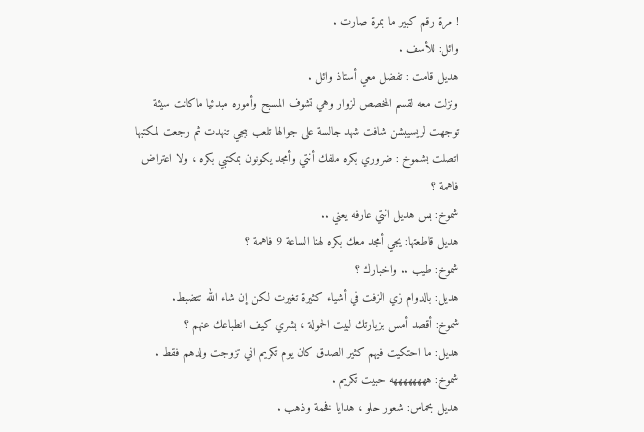! مرة رقم كبير ما بمرة صارت .
وائل: للأسف .
هديل قامت : تفضل معي أستاذ وائل .
ونزلت معه لقسم المخصص لزوار وهي تشوف المسبح وأموره مبدئيا ماكانت سيئة توجهت لريسيبشن شافت شهد جالسة على جوالها تلعب ببجي تنهدت ثم رجعت لمكتبها اتصلت بشموخ : ضروري بكره ملفك أنتي وأمجد يكونون بمكتبي بكره ، ولا اعتراض فاهمة ؟
شموخ: بس هديل انتي عارفه يعني ..
هديل قاطعتها: يجي أمجد معك بكره لهنا الساعة 9 فاهمة ؟
شموخ: طيب .. واخبارك ؟
هديل: بالدوام زي الزفت في أشياء كثيرة تغيرت لكن إن شاء الله تتضبط.
شموخ: أقصد أمس بزيارتك لبيت الحمولة ، بشري كيف انطباعك عنهم ؟
هديل: ما احتكيت فيهم كثير الصدق كان يوم تكريم اني تزوجت ولدهم فقط .
شموخ: ههههههههه حبيت تكريم .
هديل بحماس: شعور حلو ، هدايا فخمة وذهب .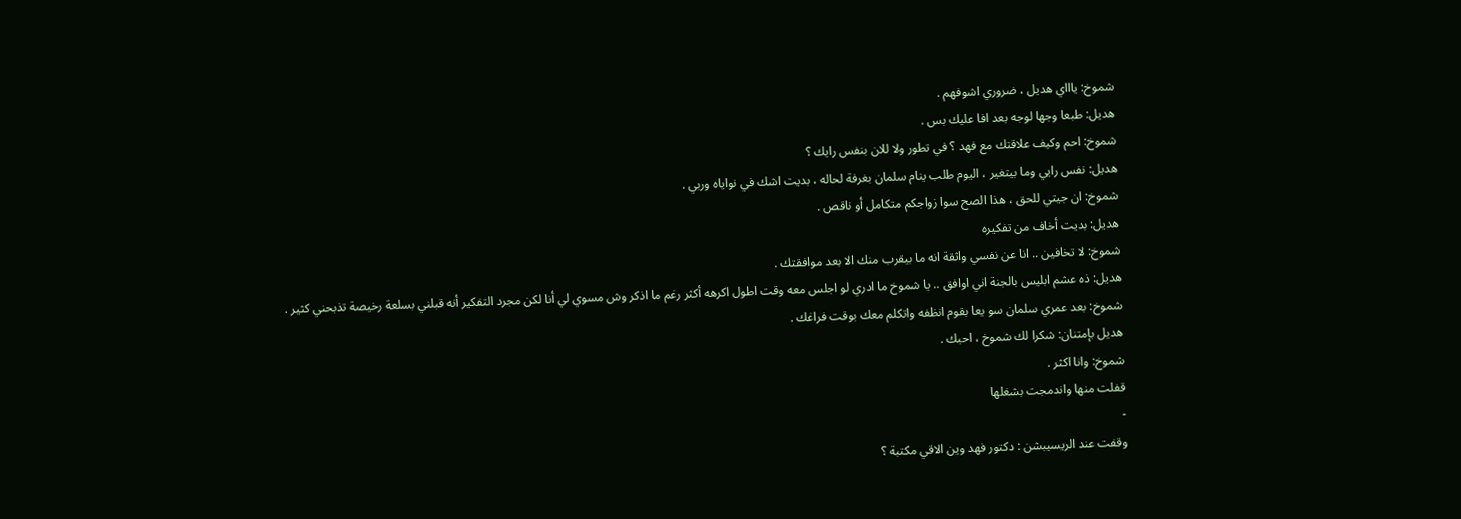شموخ: ياااي هديل ، ضروري اشوفهم .
هديل: طبعا وجها لوجه بعد افا عليك بس .
شموخ: احم وكيف علاقتك مع فهد ؟ في تطور ولا للان بنفس رايك ؟
هديل: نفس رايي وما بيتغير ، اليوم طلب ينام سلمان بغرفة لحاله ، بديت اشك في نواياه وربي .
شموخ: ان جيتي للحق ، هذا الصح سوا زواجكم متكامل أو ناقص .
هديل: بديت أخاف من تفكيره
شموخ: لا تخافين .. انا عن نفسي واثقة انه ما بيقرب منك الا بعد موافقتك .
هديل: ذه عشم ابليس بالجنة اني اوافق .. يا شموخ ما ادري لو اجلس معه وقت اطول اكرهه أكثر رغم ما اذكر وش مسوي لي أنا لكن مجرد التفكير أنه قبلني بسلعة رخيصة تذبحني كثير .
شموخ: بعد عمري سلمان سو يعا بقوم انظفه واتكلم معك بوقت فراغك .
هديل بإمتنان: شكرا لك شموخ ، احبك .
شموخ: وانا اكثر .
قفلت منها واندمجت بشغلها
-
وقفت عند الريسيبشن : دكتور فهد وين الاقي مكتبة ؟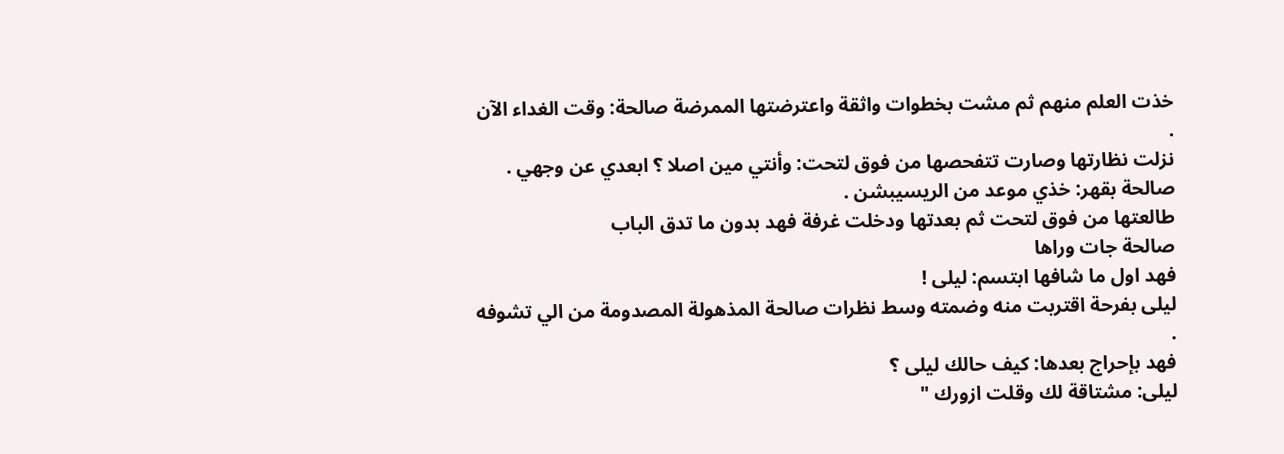خذت العلم منهم ثم مشت بخطوات واثقة واعترضتها الممرضة صالحة: وقت الغداء الآن .
نزلت نظارتها وصارت تتفحصها من فوق لتحت: وأنتي مين اصلا ؟ ابعدي عن وجهي .
صالحة بقهر: خذي موعد من الريسيبشن .
طالعتها من فوق لتحت ثم بعدتها ودخلت غرفة فهد بدون ما تدق الباب
صالحة جات وراها
فهد اول ما شافها ابتسم: ليلى !
ليلى بفرحة اقتربت منه وضمته وسط نظرات صالحة المذهولة المصدومة من الي تشوفه .
فهد بإحراج بعدها: كيف حالك ليلى ؟
ليلى: مشتاقة لك وقلت ازورك "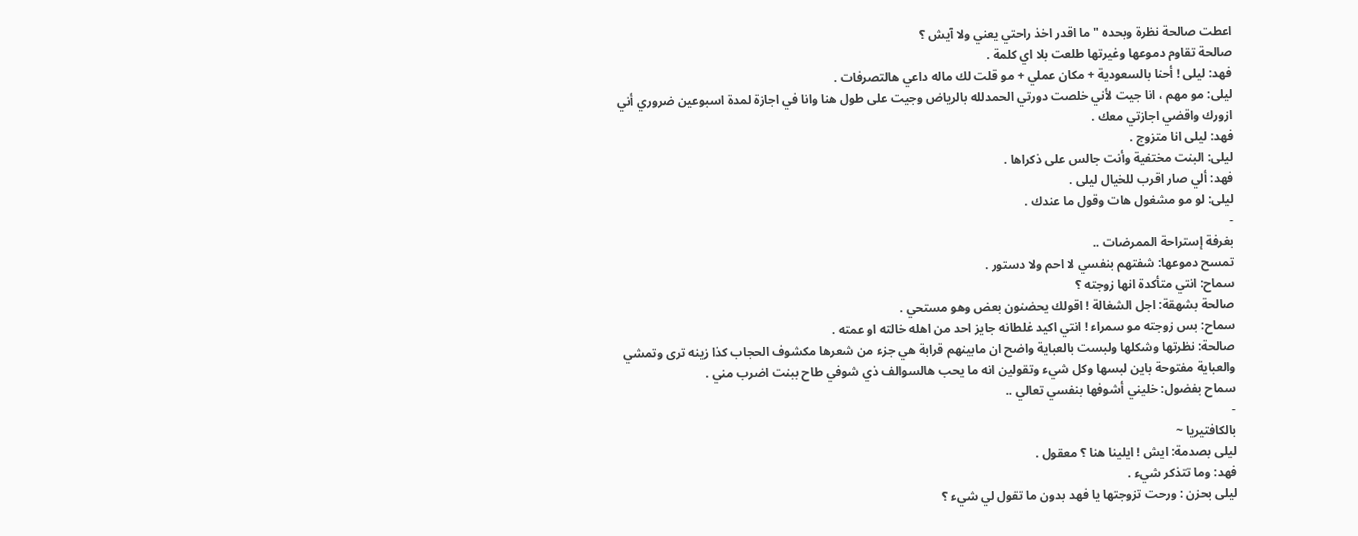اعطت صالحة نظرة وبحده " ما اقدر اخذ راحتي يعني ولا آيش ؟
صالحة تقاوم دموعها وغيرتها طلعت بلا اي كلمة .
فهد: ليلى ! أحنا بالسعودية + مكان عملي + مو قلت لك ماله داعي هالتصرفات .
ليلى: مو مهم ، انا جيت لأني خلصت دورتي الحمدلله بالرياض وجيت على طول هنا وانا في اجازة لمدة اسبوعين ضروري أني ازورك واقضي اجازتي معك .
فهد: ليلى انا متزوج .
ليلى: البنت مختفية وأنت جالس على ذكراها .
فهد: ألي صار اقرب للخيال ليلى .
ليلى: لو مو مشغول هات وقول ما عندك .
-
بغرفة إستراحة الممرضات ..
تمسح دموعها: شفتهم بنفسي لا احم ولا دستور .
سماح: انتي متأكدة انها زوجته ؟
صالحة بشهقة: اجل الشغالة ! اقولك يحضنون بعض وهو مستحي .
سماح: بس زوجته مو سمراء ! انتي اكيد غلطانه جايز احد من اهله خالته او عمته .
صالحة: نظرتها وشكلها ولبست بالعباية واضح ان مابينهم قرابة هي جزء من شعرها مكشوف الحجاب كذا زينه ترى وتمشي والعباية مفتوحة باين لبسها وكل شيء وتقولين انه ما يحب هالسوالف ذي شوفي طاح ببنت اضرب مني .
سماح بفضول: خليني أشوفها بنفسي تعالي ..
-
بالكافتيريا ~
ليلى بصدمة: ايش ! ايلينا هنا ؟ معقول .
فهد: وما تتذكر شيء .
ليلى بحزن : ورحت تزوجتها يا فهد بدون ما تقول لي شيء ؟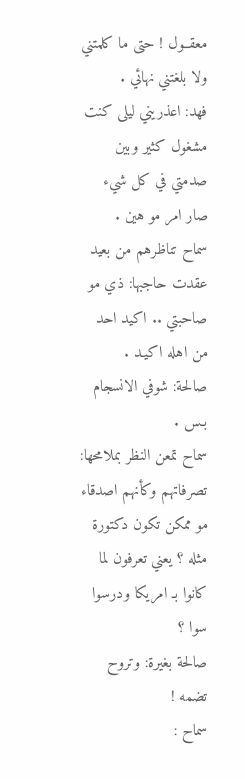معقــول ! حتى ما كلمتني ولا بلغتني نهائي .
فهد: اعذريني ليلى كنت مشغول كثير وبين صدمتي في كل شيء صار امر مو هين .
سماح تناظرهم من بعيد عقدت حاجبها: ذي مو صاحبتي .. اكيد احد من اهله اكيـد .
صالحة: شوفي الانسجام بـس .
سماح تمعن النظر بملامحها: تصرفاتهم وكأنهم اصدقاء مو ممكن تكون دكتورة مثله ؟ يعني تعرفون لما كانوا بـ امريكا ودرسوا سوا ؟
صالحة بغيرة: وتروح تضمه !
سماح :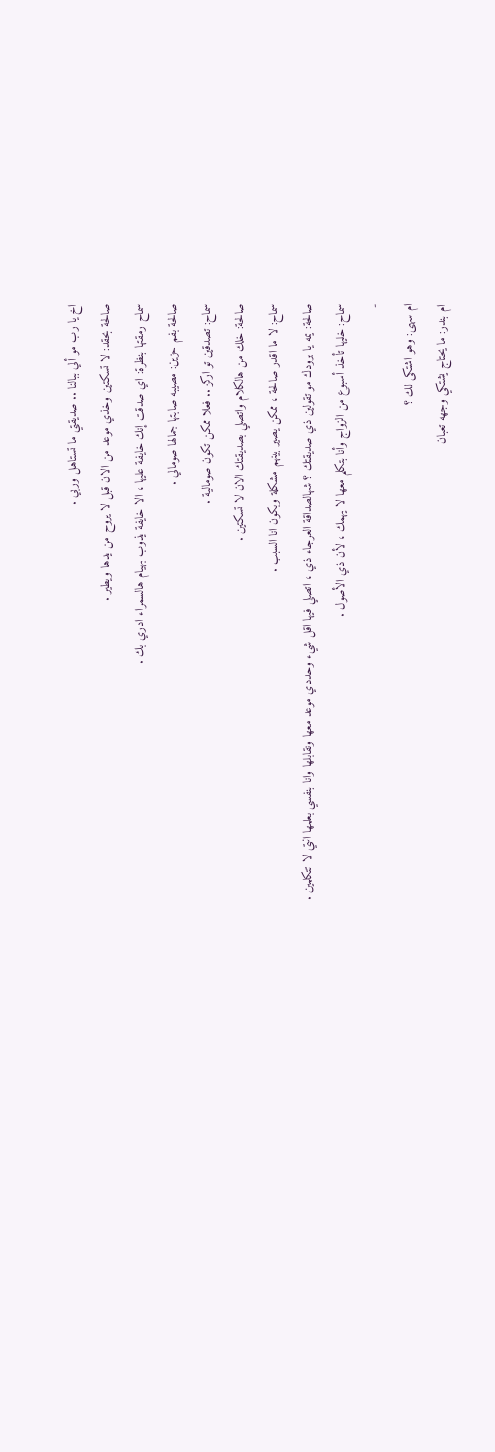اخ يا رب مو ألي ببالنا .. صديقتي ما تستاهل وربي .
صالحة بحقد: لا تسكتين وخذي موعد من الان قبل لا يروح من يدها ويطير .
سماح رمقتها بنظرة: اي صدقت إنك خايفة عليها ، الا خايفة يذوب بهيام هالسمراء ادري بك .
صالحة بفم حزين: مصيبه صابتها جمالها صومالي .
سماح: تصدقين تو اركز .. فعلا ممكن تكون صومالية .
صالحة: خلك من هالكلام واتصلي بصديقتك الان لا تسكتين .
سماح: لا ما اقدر صالحة ، ممكن يصير بينهم مشكلة وبكون انا السبب .
صالحة: يمه يا برودك مو تقولين ذي صديقتك ؟ شهالصداقة العرجاء ذي ، اتصلي فيها اقل شيء وحددي موعد معها ونقابلها وانا بنفسي بعلمها انتي لا تتكلمين .
سماح: خليها تأخذ أسبوع من الزواج وأنا بتكلم معها لا يهمك ، لأن ذي الأصول .
-
ام سهى: وهو اشتكى لك ؟
ام بندر: ما يحتاج يشتكي وجهه تعبان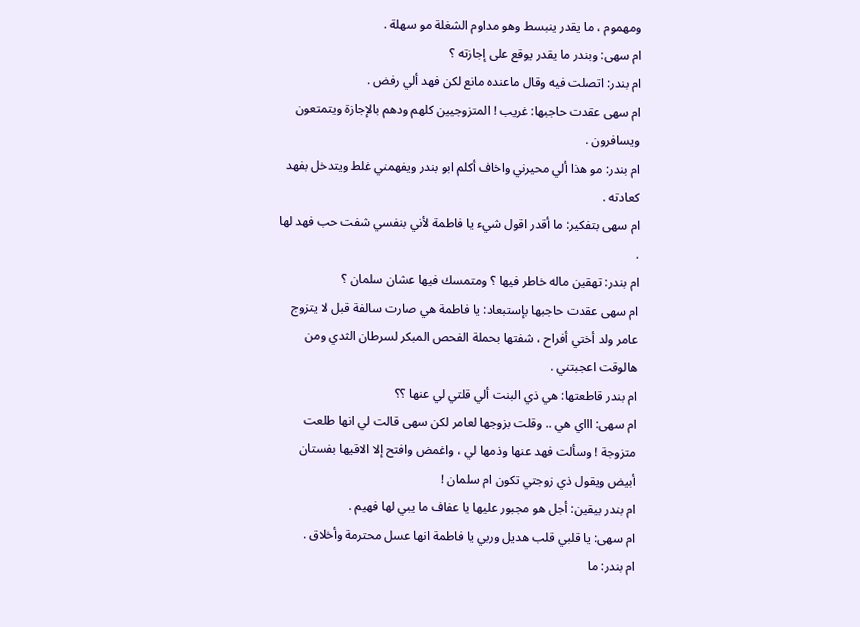ومهموم ، ما يقدر ينبسط وهو مداوم الشغلة مو سهلة .
ام سهى: وبندر ما يقدر يوقع على إجازته ؟
ام بندر: اتصلت فيه وقال ماعنده مانع لكن فهد ألي رفض .
ام سهى عقدت حاجبها: غريب ! المتزوجيين كلهم ودهم بالإجازة ويتمتعون ويسافرون .
ام بندر: مو هذا ألي محيرني واخاف أكلم ابو بندر ويفهمني غلط ويتدخل بفهد كعادته .
ام سهى بتفكير: ما أقدر اقول شيء يا فاطمة لأني بنفسي شفت حب فهد لها .
ام بندر: تهقين ماله خاطر فيها ؟ ومتمسك فيها عشان سلمان ؟
ام سهى عقدت حاجبها بإستبعاد: يا فاطمة هي صارت سالفة قبل لا يتزوج عامر ولد أختي أفراح ، شفتها بحملة الفحص المبكر لسرطان الثدي ومن هالوقت اعجبتني .
ام بندر قاطعتها: هي ذي البنت ألي قلتي لي عنها ؟؟
ام سهى: اااي هي .. وقلت بزوجها لعامر لكن سهى قالت لي انها طلعت متزوجة ! وسألت فهد عنها وذمها لي ، واغمض وافتح إلا الاقيها بفستان أبيض ويقول ذي زوجتي تكون ام سلمان !
ام بندر بيقين: أجل هو مجبور عليها يا عفاف ما يبي لها فهيم .
ام سهى: يا قلبي قلب هديل وربي يا فاطمة انها عسل محترمة وأخلاق .
ام بندر: ما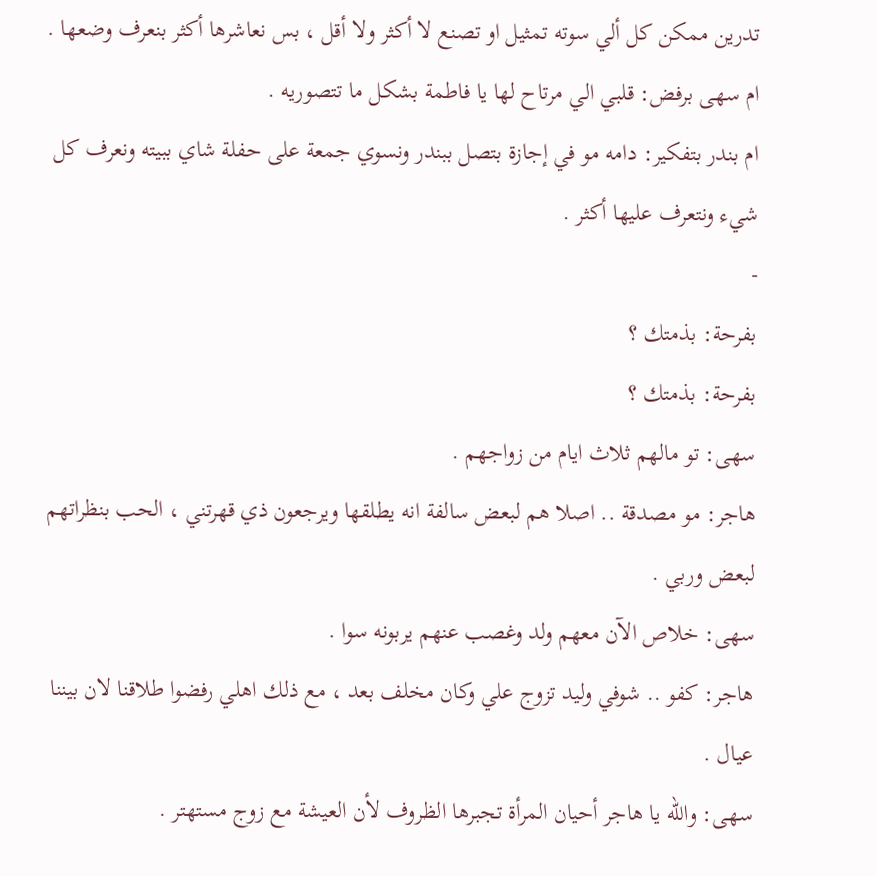تدرين ممكن كل ألي سوته تمثيل او تصنع لا أكثر ولا أقل ، بس نعاشرها أكثر بنعرف وضعها .
ام سهى برفض: قلبي الي مرتاح لها يا فاطمة بشكل ما تتصوريه .
ام بندر بتفكير: دامه مو في إجازة بتصل ببندر ونسوي جمعة على حفلة شاي ببيته ونعرف كل شيء ونتعرف عليها أكثر .
-
بفرحة: بذمتك ؟
بفرحة: بذمتك ؟
سهى: تو مالهم ثلاث ايام من زواجهم .
هاجر: مو مصدقة .. اصلا هم لبعض سالفة انه يطلقها ويرجعون ذي قهرتني ، الحب بنظراتهم لبعض وربي .
سهى: خلاص الآن معهم ولد وغصب عنهم يربونه سوا .
هاجر: كفو .. شوفي وليد تزوج علي وكان مخلف بعد ، مع ذلك اهلي رفضوا طلاقنا لان بيننا عيال .
سهى: والله يا هاجر أحيان المرأة تجبرها الظروف لأن العيشة مع زوج مستهتر .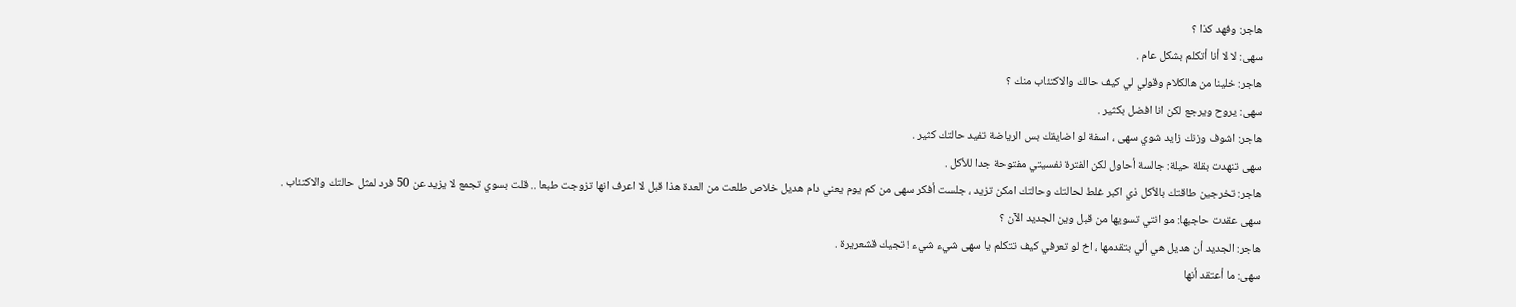هاجر: وفهد كذا ؟
سهى: لا لا أنا أتكلم بشكل عام .
هاجر: خلينا من هالكلام وقولي لي كيف حالك والاكتئاب منك ؟
سهى: يروح ويرجع لكن انا افضل بكثير .
هاجر: اشوف وزنك زايد شوي سهى ، اسفة لو اضايقك بس الرياضة تفيد حالتك كثير .
سهى تنهدت بقلة حيلة: جالسة أحاول لكن الفترة نفسيتي مفتوحة جدا للأكل .
هاجر: تخرجين طاقتك بالأكل ذي اكبر غلط لحالتك وحالتك امكن تزيد ، جلست أفكر سهى من كم يوم يعني دام هديل خلاص طلعت من العدة هذا قبل لا اعرف انها تزوجت طبعا .. قلت بسوي تجمع لا يزيد عن 50 فرد لمثل حالتك والاكتئاب .
سهى عقدت حاجبها: مو انتي تسويها من قبل وين الجديد الآن ؟
هاجر: الجديد أن هديل هي ألي بتقدمها ، اخ لو تعرفي كيف تتكلم يا سهى شيء شيء ! تجيك قشعريرة .
سهى: ما أعتقد أنها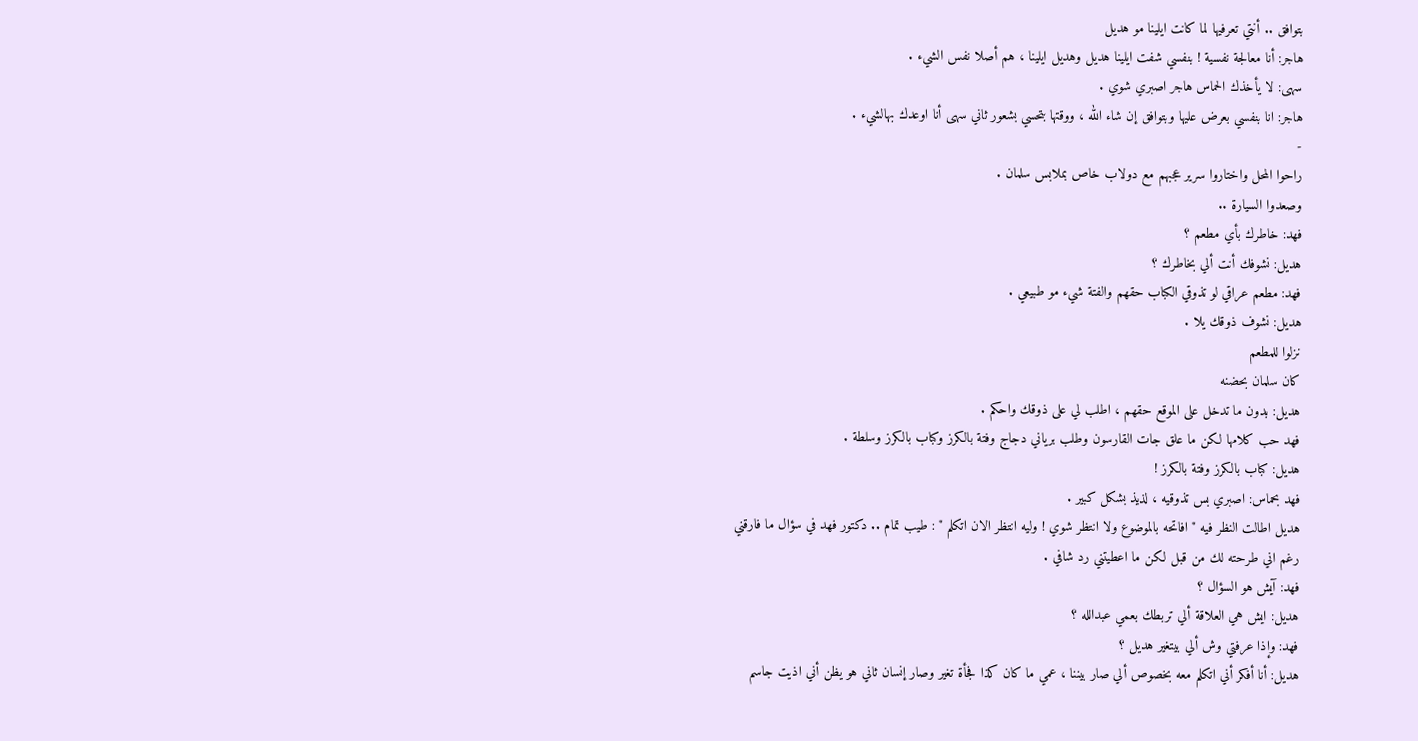بتوافق .. أنتي تعرفيها لما كانت ايلينا مو هديل
هاجر: أنا معالجة نفسية ! بنفسي شفت ايلينا هديل وهديل ايلينا ، هم أصلا نفس الشيء .
سهى: لا يأخذك الحماس هاجر اصبري شوي .
هاجر: انا بنفسي بعرض عليها وبتوافق إن شاء الله ، ووقتها بتحسي بشعور ثاني سهى أنا اوعدك بهالشيء .
-
راحوا المحل واختاروا سرير عجبهم مع دولاب خاص بملابس سلمان .
وصعدوا السيارة ..
فهد: خاطرك بأي مطعم ؟
هديل: نشوفك أنت ألي بخاطرك ؟
فهد: مطعم عراقي لو تذوقي الكباب حقهم والفتة شيء مو طبيعي .
هديل: نشوف ذوقك يلا .
نزلوا للمطعم
كان سلمان بحضنه
هديل: بدون ما تدخل على الموقع حقهم ، اطلب لي على ذوقك واحكم .
فهد حب كلامها لكن ما علق جات القارسون وطلب برياني دجاج وفتة بالكرز وكباب بالكرز وسلطة .
هديل: كباب بالكرز وفتة بالكرز !
فهد بحماس: اصبري بس تذوقيه ، لذيذ بشكل كبير .
هديل اطالت النظر فيه " افاتحه بالموضوع ولا انتظر شوي ! وليه انتظر الان اتكلم " : طيب تمام .. دكتور فهد في سؤال ما فارقني رغم اني طرحته لك من قبل لكن ما اعطيتني رد شافي .
فهد: آيش هو السؤال ؟
هديل: ايش هي العلاقة ألي تربطك بعمي عبدالله ؟
فهد: وإذا عرفتي وش ألي بيتغير هديل ؟
هديل: أنا أفكر أني اتكلم معه بخصوص ألي صار بيننا ، عمي ما كان كذا فجأة تغير وصار إنسان ثاني هو يظن أني اذيت جاسم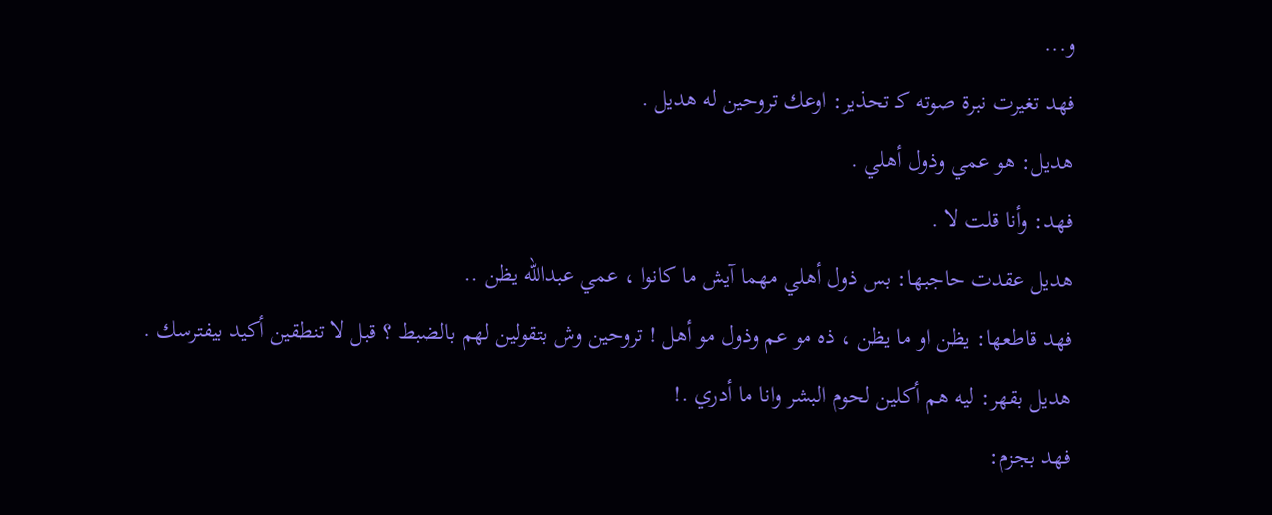و...
فهد تغيرت نبرة صوته كـ تحذير: اوعك تروحين له هديل .
هديل: هو عمي وذول أهلي .
فهد: وأنا قلت لا .
هديل عقدت حاجبها: بس ذول أهلي مهما آيش ما كانوا ، عمي عبدالله يظن ..
فهد قاطعها: يظن او ما يظن ، ذه مو عم وذول مو أهل ! تروحين وش بتقولين لهم بالضبط ؟ قبل لا تنطقين أكيد بيفترسك .
هديل بقهر: ليه هم أكلين لحوم البشر وانا ما أدري .!
فهد بجزم: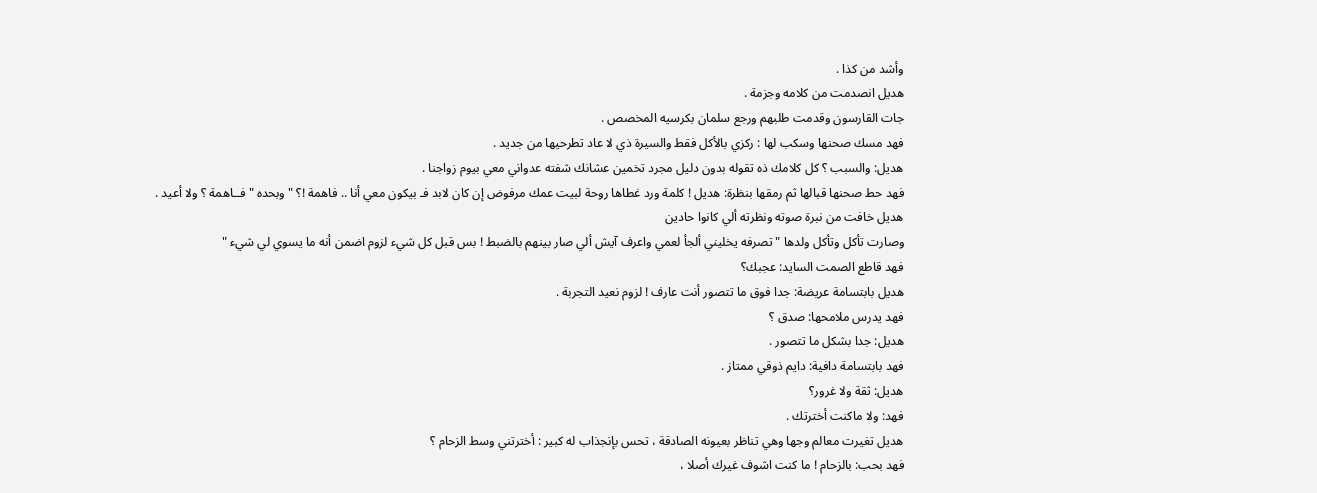وأشد من كذا .
هديل انصدمت من كلامه وجزمة .
جات القارسون وقدمت طلبهم ورجع سلمان بكرسيه المخصص .
فهد مسك صحنها وسكب لها : ركزي بالأكل فقط والسيرة ذي لا عاد تطرحيها من جديد .
هديل: والسبب ؟ كل كلامك ذه تقوله بدون دليل مجرد تخمين عشانك شفته عدواني معي بيوم زواجنا .
فهد حط صحنها قبالها ثم رمقها بنظرة: هديل ! كلمة ورد غطاها روحة لبيت عمك مرفوض إن كان لابد فـ بيكون معي أنا .. فاهمة !؟ " وبحده " فــاهمة ؟ ولا أعيد .
هديل خافت من نبرة صوته ونظرته ألي كانوا حادين
وصارت تأكل وتأكل ولدها " تصرفه يخليني ألجأ لعمي واعرف آيش ألي صار بينهم بالضبط ! بس قبل كل شيء لزوم اضمن أنه ما يسوي لي شيء "
فهد قاطع الصمت السايد: عجبك؟
هديل بابتسامة عريضة: جدا فوق ما تتصور أنت عارف ! لزوم نعيد التجربة .
فهد يدرس ملامحها: صدق ؟
هديل: جدا بشكل ما تتصور .
فهد بابتسامة دافية: دايم ذوقي ممتاز .
هديل: ثقة ولا غرور؟
فهد: ولا ماكنت أخترتك .
هديل تغيرت معالم وجها وهي تناظر بعيونه الصادقة ، تحس بإنجذاب له كبير : أخترتني وسط الزحام ؟
فهد بحب: بالزحام ! ما كنت اشوف غيرك أصلا ،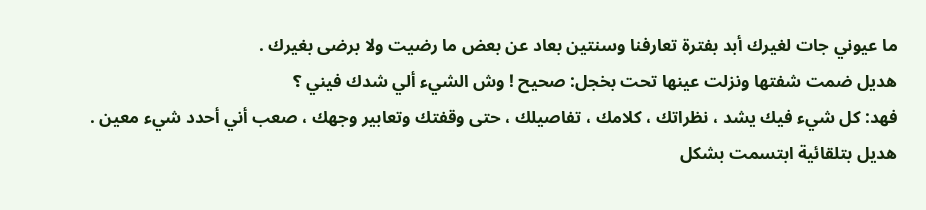ما عيوني جات لغيرك أبد بفترة تعارفنا وسنتين بعاد عن بعض ما رضيت ولا برضى بغيرك .
هديل ضمت شفتها ونزلت عينها تحت بخجل: صحيح ! وش الشيء ألي شدك فيني ؟
فهد: كل شيء فيك يشد ، نظراتك ، كلامك ، تفاصيلك ، حتى وقفتك وتعابير وجهك ، صعب أني أحدد شيء معين .
هديل بتلقائية ابتسمت بشكل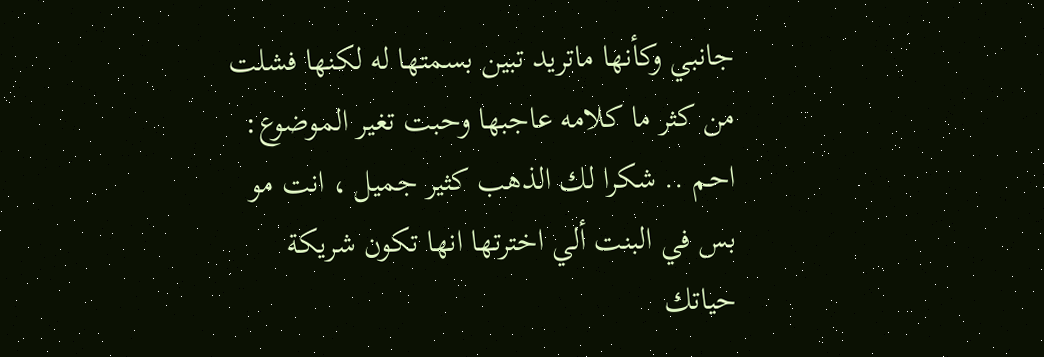جانبي وكأنها ماتريد تبين بسمتها له لكنها فشلت من كثر ما كلامه عاجبها وحبت تغير الموضوع: احم .. شكرا لك الذهب كثير جميل ، انت مو بس في البنت ألي اخترتها انها تكون شريكة حياتك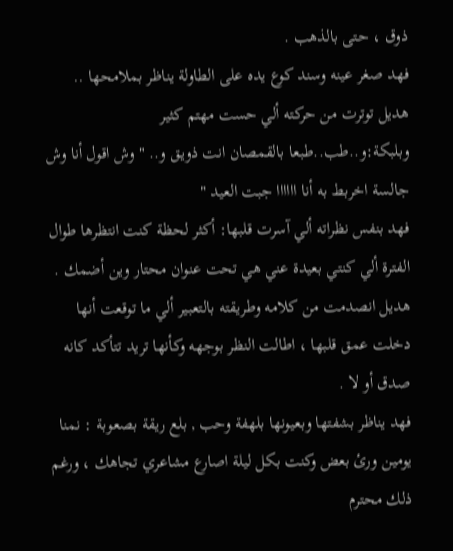ذوق ، حتى بالذهب .
فهد صغر عينه وسند كوع يده على الطاولة يناظر بملامحها ..
هديل توترت من حركته ألي حست مهتم كثير وبلبكة:و..طب..طبعا بالقمصان انت ذويق و.. " وش اقول أنا وش جالسة اخربط به أنا اااااا جبت العيد "
فهد بنفس نظراته ألي آسرت قلبها: أكثر لحظة كنت انتظرها طوال الفترة ألي كنتي بعيدة عني هي تحت عنوان محتار وين أضمك .
هديل انصدمت من كلامه وطريقته بالتعبير ألي ما توقعت أنها دخلت عمق قلبها ، اطالت النظر بوجهه وكأنها تريد تتأكد كانه صدق أو لا .
فهد يناظر بشفتها وبعيونها بلهفة وحب , بلع ريقة بصعوبة : نمنا يومين ورئ بعض وكنت بكل ليلة اصارع مشاعري تجاهك ، ورغم ذلك محترم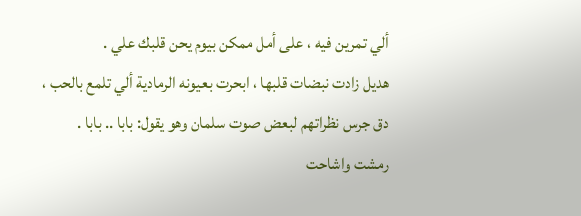ألي تمرين فيه ، على أمل ممكن بيوم يحن قلبك علي .
هديل زادت نبضات قلبها ، ابحرت بعيونه الرمادية ألي تلمع بالحب ، دق جرس نظراتهم لبعض صوت سلمان وهو يقول: بابا .. بابا .
رمشت واشاحت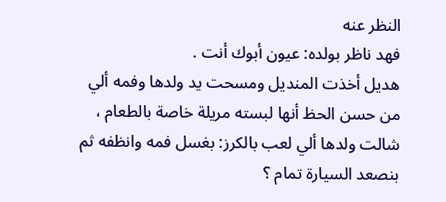النظر عنه
فهد ناظر بولده: عيون أبوك أنت .
هديل أخذت المنديل ومسحت يد ولدها وفمه ألي من حسن الحظ أنها لبسته مريلة خاصة بالطعام ، شالت ولدها ألي لعب بالكرز: بغسل فمه وانظفه ثم بنصعد السيارة تمام ؟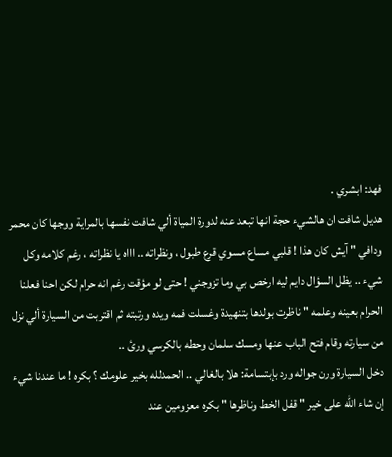فهد: ابشري .
هديل شافت ان هالشيء حجة انها تبعد عنه لدورة المياة ألي شافت نفسها بالمراية ووجها كان محمر ودافي " آيش كان هذا ! قلبي مساع مسوي قرع طبول ، ونظراته .. اااه يا نظراته ، رغم كلامه وكل شيء .. يظل السؤال دايم ليه ارخص بي وما تزوجني ! حتى لو مؤقت رغم انه حرام لكن احنا فعلنا الحرام بعينه وعلمه " ناظرت بولدها بتنهيدة وغسلت فمه ويده ورتبته ثم اقتربت من السيارة ألي نزل من سيارته وقام فتح الباب عنها ومسك سلمان وحطه بالكرسي ورئ ..
دخل السيارة ورن جواله ورد بإبتسامة: هلا بالغالي .. الحمدلله بخير علومك ؟ بكره ! ما عندنا شيء إن شاء الله على خير " قفل الخط وناظرها " بكره معزومين عند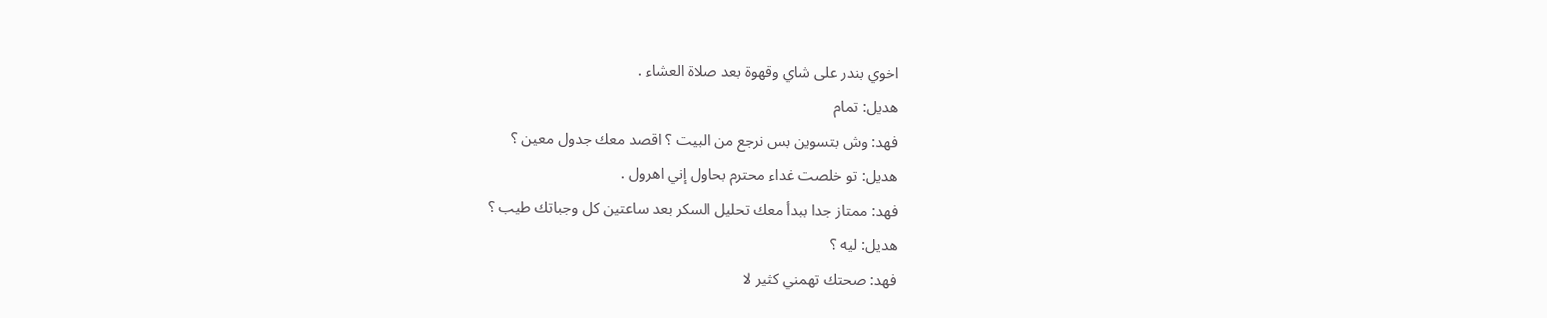اخوي بندر على شاي وقهوة بعد صلاة العشاء .
هديل: تمام
فهد: وش بتسوين بس نرجع من البيت ؟ اقصد معك جدول معين ؟
هديل: تو خلصت غداء محترم بحاول إني اهرول .
فهد: ممتاز جدا ببدأ معك تحليل السكر بعد ساعتين كل وجباتك طيب ؟
هديل: ليه ؟
فهد: صحتك تهمني كثير لا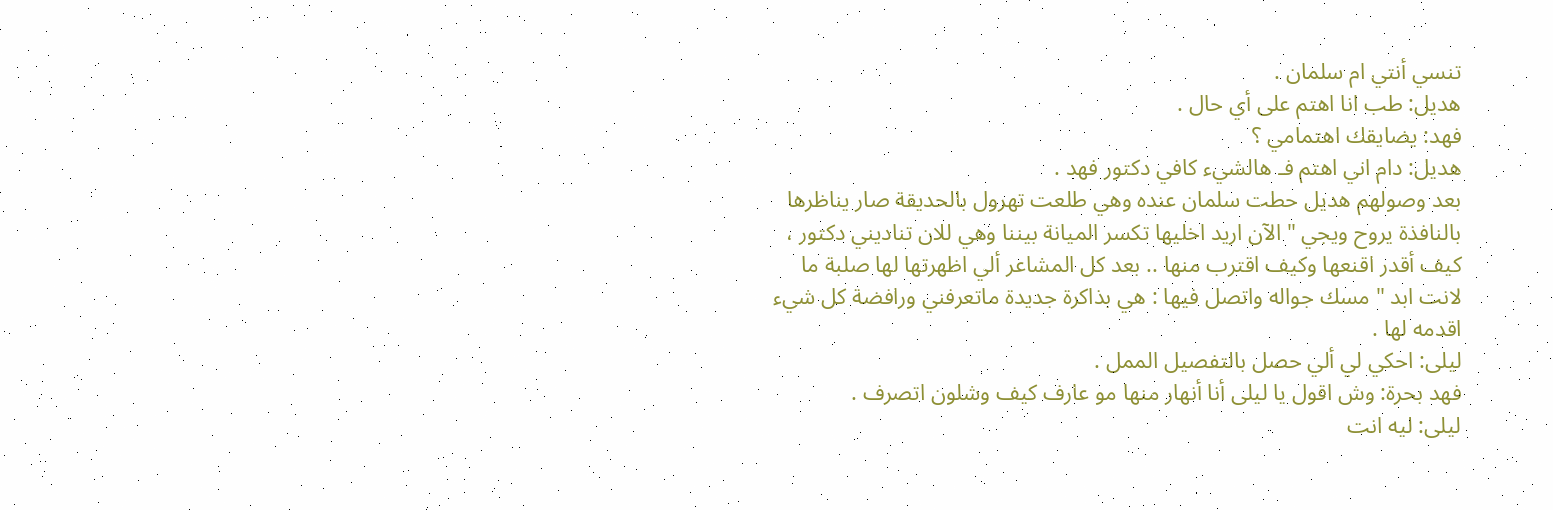تنسي أنتي ام سلمان .
هديل: طب انا اهتم على أي حال .
فهد: يضايقك اهتمامي ؟
هديل: دام اني اهتم فـ هالشيء كافي دكتور فهد .
بعد وصولهم هديل حطت سلمان عنده وهي طلعت تهرول بالحديقة صار يناظرها بالنافذة يروح ويجي " الآن اريد اخليها تكسر الميانة بيننا وهي للان تناديني دكتور ، كيف أقدر اقنعها وكيف اقترب منها .. بعد كل المشاعر ألي اظهرتها لها صلبة ما لانت ابد " مسك جواله واتصل فيها : هي بذاكرة جديدة ماتعرفني ورافضة كل شيء اقدمه لها .
ليلى: احكي لي ألي حصل بالتفصيل الممل .
فهد بحرة: وش اقول يا ليلى أنا أنهار منها مو عارف كيف وشلون اتصرف .
ليلى: ليه انت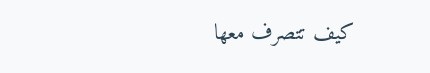كيف تتصرف معها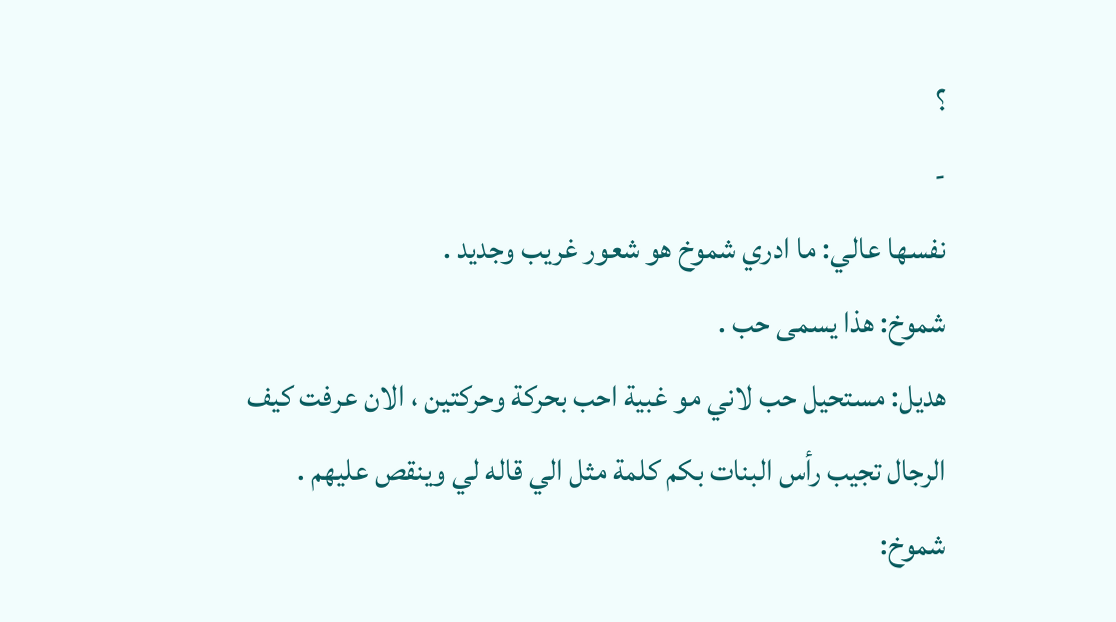؟
-
نفسها عالي: ما ادري شموخ هو شعور غريب وجديد .
شموخ: هذا يسمى حب .
هديل: مستحيل حب لاني مو غبية احب بحركة وحركتين ، الان عرفت كيف الرجال تجيب رأس البنات بكم كلمة مثل الي قاله لي وينقص عليهم .
شموخ: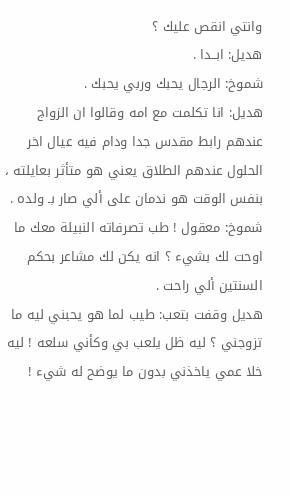وانتي انقص عليك ؟
هديل: ابــدا .
شموخ: الرجال يحبك وربي يحبك .
هديل: انا تكلمت مع امه وقالوا ان الزواج عندهم رابط مقدس جدا ودام فيه عيال اخر الحلول عندهم الطلاق يعني هو متأثر بعايلته ، بنفس الوقت هو ندمان على ألي صار بـ ولده .
شموخ: معقول ! طب تصرفاته النبيلة معك ما اوحت لك بشيء ؟ انه يكن لك مشاعر بحكم السنتين ألي راحت .
هديل وقفت بتعب: طيب لما هو يحبني ليه ما تزوجني ؟ ليه ظل يلعب بي وكأني سلعه ! ليه خلا عمي ياخذني بدون ما يوضح له شيء !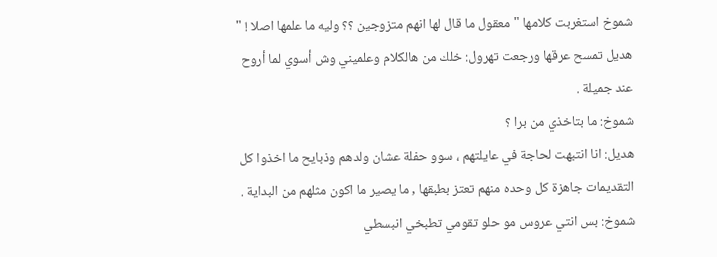شموخ استغربت كلامها " معقول ما قال لها انهم متزوجين ؟؟ وليه ما علمها اصلا ! "
هديل تمسح عرقها ورجعت تهرول: خلك من هالكلام وعلميني وش أسوي لما أروح عند جميلة .
شموخ: ما بتاخذي من برا ؟
هديل: انا انتبهت لحاجة في عايلتهم ، سوو حفلة عشان ولدهم وذبايح ما اخذوا كل التقديمات جاهزة كل وحده منهم تعتز بطبقها , ما يصير ما اكون مثلهم من البداية .
شموخ: بس انتي عروس مو حلو تقومي تطبخي انبسطي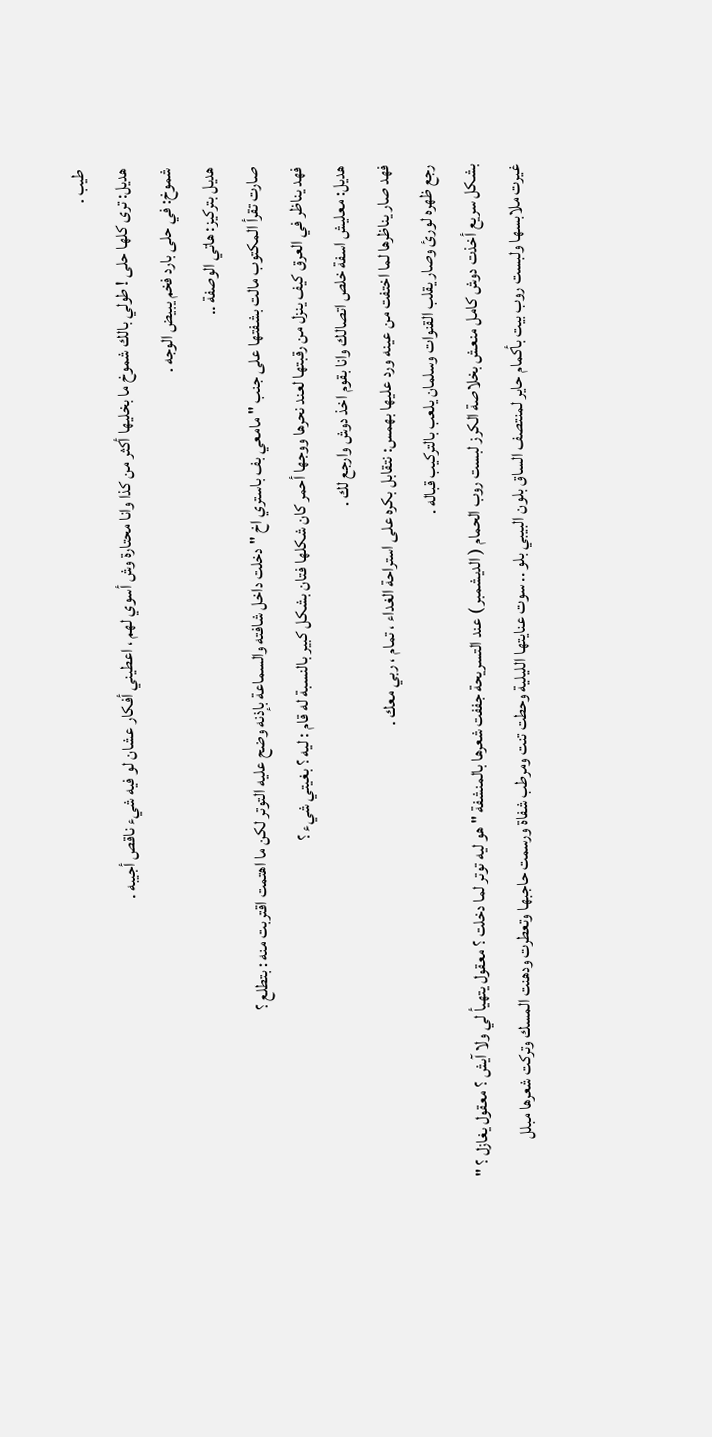طيب .
هديل: ترى كلها حلى ! طولي بالك شموخ ما بخليها أكثر من كذا وانا محتارة وش أسوي لهم ، اعطيني أفكار عشان لو فيه شيء ناقص أجيبه .
شموخ: في حلى بارد فخم يبيض الوجه .
هديل بتركيز: هاتي الوصفة ..
صارت تقرأ المكتوب مالت بشفتها على جنب " مامعي بف باستري اخ " دخلت داخل شافته والسماعة بإذنه وضح عليه التوتر لكن ما اهتمت اقتربت منه : بتطلع ؟
فهد يناظر في العرق كيف ينزل من رقبتها لعند نحرها ووجها أحمر كان شكلها فتان بشكل كبير بالنسبة له قام : ليه ؟ بغيتي شيء ؟
هديل: معليش اسفة خلص اتصالك وانا بقوم اخذ دوش وارجع لك .
فهد صار يناظرها لما اختفت من عينه ورد عليها بهمس: نتقابل بكره على استراحة الغداء ، تمام ، ربي معك .
رجع ظهره لورئ وصار يقلب القنوات وسلمان يلعب بالتركيب قباله .
بشكل سريع أخذت دوش كامل منعش بخلاصة الكرز لبست روب الحمام ( الديشمبر ) عند التسريحة جففت شعرها بالمنشفة " هو ليه توتر لما دخلت ؟ معقول يتهيأ لي ولا آيش ؟ معقول يغازل ؟ "
غيرت ملابسها ولبست روب بيت بأكمام حاير لمنتصف الساق بلون البيبي بلو .. سوت عنايتها الليلية وحطت تنت ومرطب شفاة ورسمت حاجبها وتعطرت ودهنت المسك وتركت شعرها مبلل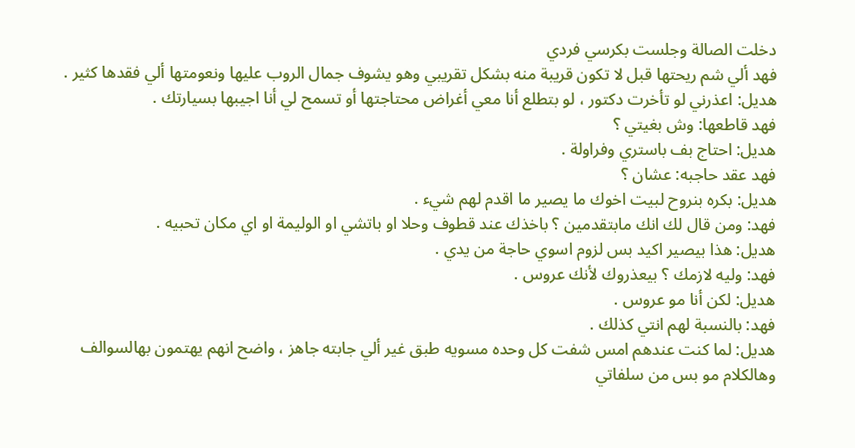دخلت الصالة وجلست بكرسي فردي
فهد ألي شم ريحتها قبل لا تكون قريبة منه بشكل تقريبي وهو يشوف جمال الروب عليها ونعومتها ألي فقدها كثير .
هديل: اعذرني لو تأخرت دكتور ، لو بتطلع أنا معي أغراض محتاجتها أو تسمح لي أنا اجيبها بسيارتك .
فهد قاطعها: وش بغيتي ؟
هديل: احتاج بف باستري وفراولة .
فهد عقد حاجبه: عشان ؟
هديل: بكره بنروح لبيت اخوك ما يصير ما اقدم لهم شيء .
فهد: ومن قال لك انك مابتقدمين ؟ باخذك عند قطوف وحلا او باتشي او الوليمة او اي مكان تحبيه .
هديل: هذا بيصير اكيد بس لزوم اسوي حاجة من يدي .
فهد: وليه لازمك ؟ بيعذروك لأنك عروس .
هديل: لكن أنا مو عروس .
فهد: بالنسبة لهم انتي كذلك .
هديل: لما كنت عندهم امس شفت كل وحده مسويه طبق غير ألي جابته جاهز ، واضح انهم يهتمون بهالسوالف وهالكلام مو بس من سلفاتي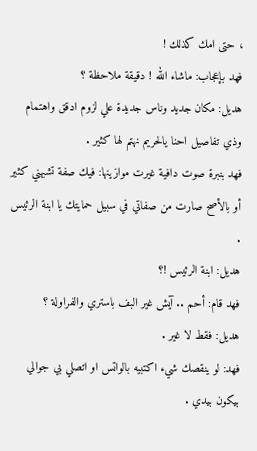، حتى امك كذلك !
فهد بإعجاب: ماشاء الله ! دقيقة ملاحظة ؟
هديل: مكان جديد وناس جديدة علي لزوم ادقق واهتمام وذي تفاصيل احنا يالحريم نهتم لها كثير .
فهد بنبرة صوت دافية غيرت موازينها: فيك صفة تشبهني كثير أو بالأصح صارت من صفاتي في سبيل حمايتك يا ابنة الرئيس .
هديل: ابنة الرئيس !؟
فهد قام: أحم .. آيش غير البف باستري والفراولة ؟
هديل: فقط لا غير .
فهد: لو ينقصك شيء اكتبيه بالواتس او اتصلي بي جوالي بيكون بيدي .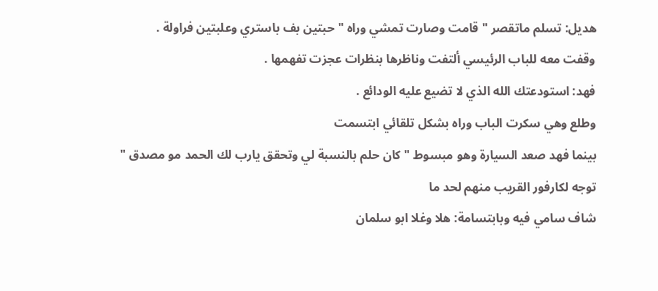هديل: تسلم ماتقصر " قامت وصارت تمشي وراه " حبتين بف باستري وعلبتين فراولة .
وقفت معه للباب الرئيسي ألتفت وناظرها بنظرات عجزت تفهمها .
فهد: استودعتك الله الذي لا تضيع عليه الودائع .
وطلع وهي سكرت الباب وراه بشكل تلقائي ابتسمت
بينما فهد صعد السيارة وهو مبسوط " كان حلم بالنسبة لي وتحقق يارب لك الحمد مو مصدق "
توجه لكارفور القريب منهم لحد ما
شاف سامي فيه وبابتسامة: هلا وغلا ابو سلمان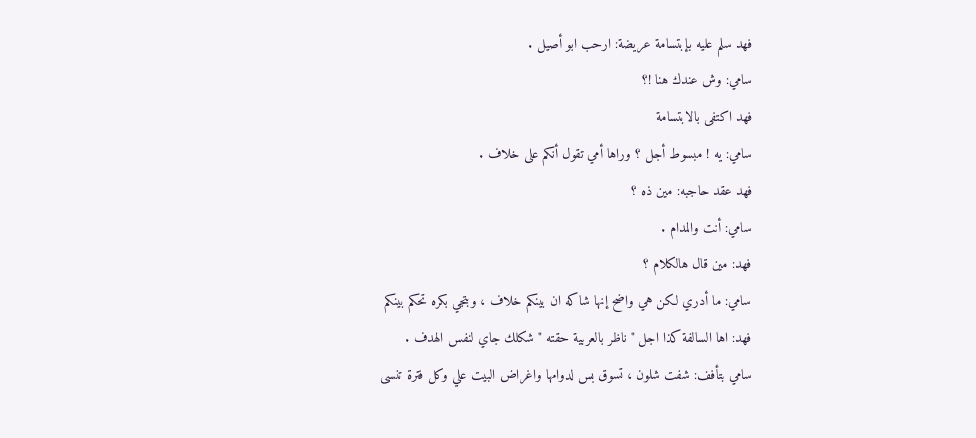فهد سلم عليه بإبتسامة عريضة: ارحب ابو أصيل .
سامي: وش عندك هنا !؟
فهد اكتفى بالابتسامة
سامي: يه ! مبسوط أجل ؟ وراها أمي تقول أنكم على خلاف .
فهد عقد حاجبه: مين ذه ؟
سامي: أنت والمدام .
فهد: مين قال هالكلام ؟
سامي: ما أدري لكن هي واضح إنها شاكه ان بينكم خلاف ، وبتجي بكره تحكم بينكم
فهد: اها السالفة كذا اجل " ناظر بالعربية حقته " شكلك جاي لنفس الهدف .
سامي بتأفف: شفت شلون ، تسوق بس لدوامها واغراض البيت علي وكل فترة تنسى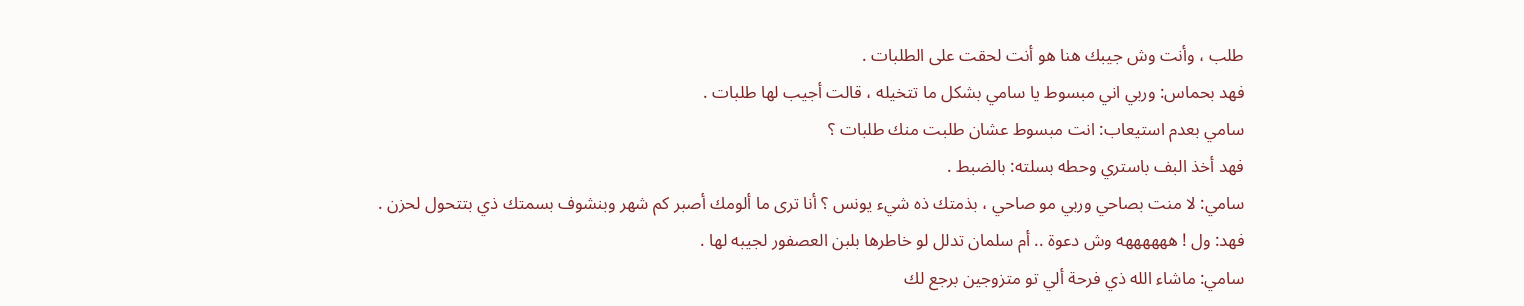طلب ، وأنت وش جيبك هنا هو أنت لحقت على الطلبات .
فهد بحماس: وربي اني مبسوط يا سامي بشكل ما تتخيله ، قالت أجيب لها طلبات .
سامي بعدم استيعاب: انت مبسوط عشان طلبت منك طلبات ؟
فهد أخذ البف باستري وحطه بسلته: بالضبط .
سامي: لا منت بصاحي وربي مو صاحي ، بذمتك ذه شيء يونس ؟ أنا ترى ما ألومك أصبر كم شهر وبنشوف بسمتك ذي بتتحول لحزن .
فهد: ول ! ههههههه وش دعوة .. أم سلمان تدلل لو خاطرها بلبن العصفور لجيبه لها .
سامي: ماشاء الله ذي فرحة ألي تو متزوجين برجع لك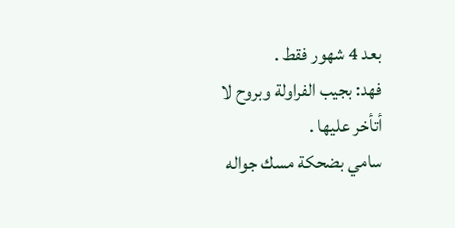بعد 4 شهور فقط .
فهد: بجيب الفراولة وبروح لا أتأخر عليها .
سامي بضحكة مسك جواله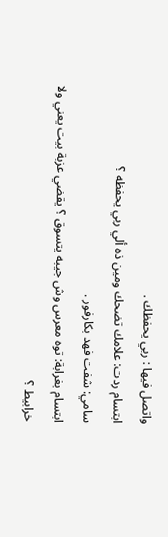واتصل فيها : ربي يحفظك .
ابتسام ردت: علامك تضحك ومين ذه ألي ربي يحفظه ؟
سامي: شفت فهد بكارفور .
ابتسام بغرابة: توه معرس وش جيبه يتسوق ؟ يقضي عزبة بيت يعني ولا خرابيط ؟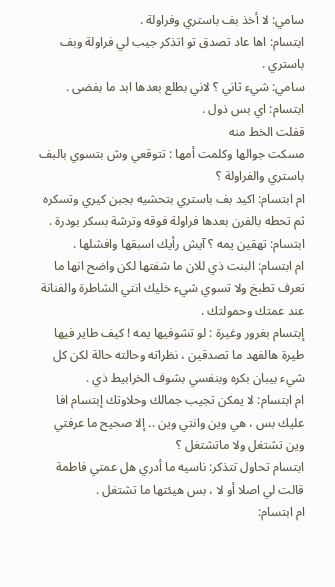سامي: لا أخذ بف باستري وفراولة .
ابتسام: اها عاد تصدق تو اتذكر جيب لي فراولة وبف باستري .
سامي: شيء ثاني ؟ لاني بطلع بعدها ابد ما بفضى .
ابتسام: اي بس ذول .
قفلت الخط منه
مسكت جوالها وكلمت أمها : تتوقعي وش بتسوي بالبف باستري والفراولة ؟
ام ابتسام: اكيد بف باستري بتحشيه بجبن كيري وتسكره ثم تحطه بالفرن بعدها فراولة فوقه وترشة بسكر بودرة .
ابتسام: تهقين يمه ؟ آيش رأيك اسبقها وافشلها .
ام ابتسام: البنت ذي للان ما شفتها لكن واضح انها ما تعرف تطبخ ولا تسوي شيء خليك انتي الشاطرة والفنانة عند عمتك وحمولتك .
إبتسام بغرور وغيرة : لو تشوفيها يمه ! كيف طاير فيها طيرة هالفهد ما تصدقين ، نظراته وحالته حالة لكن كل شيء بيبان بكره وبنفسي بشوف الخرابيط ذي .
ام ابتسام: لا يمكن تجيب جمالك وحلاوتك إبتسام افا عليك بس ، هي وين وانتي وين .. إلا صحيح ما عرفتي وين تشتغل ولا ماتشتغل ؟
ابتسام تحاول تتذكر: ناسيه ما أدري هل عمتي فاطمة قالت لي اصلا أو لا ، بس هيئتها ما تشتغل .
ام ابتسام: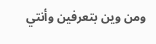ومن وين بتعرفين وأنتي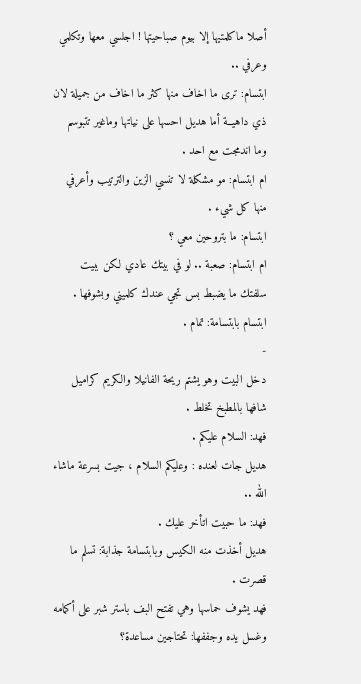أصلا ماكلمتيها إلا بيوم صباحيتها ! اجلسي معها وتكلمي وعرفي ..
ابتسام: ترى ما اخاف منها كثر ما اخاف من جميلة لان ذي داهيــة أما هديل احسها على نياتها وماغير تتبوسم وما اندمجت مع احد .
ام ابتسام: مو مشكلة لا تنسي الزين والترتيب وأعرفي منها كل شيء .
ابتسام: ما بتروحين معي ؟
ام ابتسام: صعبة .. لو في بيتك عادي لكن ببيت سلفتك ما يضبط بس تجي عندك كلميني وبشوفها .
ابتسام بابتسامة: تمام .
-
دخل البيت وهو يشتم ريحة الفانيلا والكريم كراميل شافها بالمطبخ تخلط .
فهد: السلام عليكم .
هديل جات لعنده : وعليكم السلام ، جيت بسرعة ماشاء الله ..
فهد: ما حبيت اتأخر عليك .
هديل أخذت منه الكيس وبابتسامة جذابة: تسلم ما قصرت .
فهد يشوف حماسها وهي تفتح البف باستر شبر على أكمامه وغسل يده وجففها: تحتاجين مساعدة؟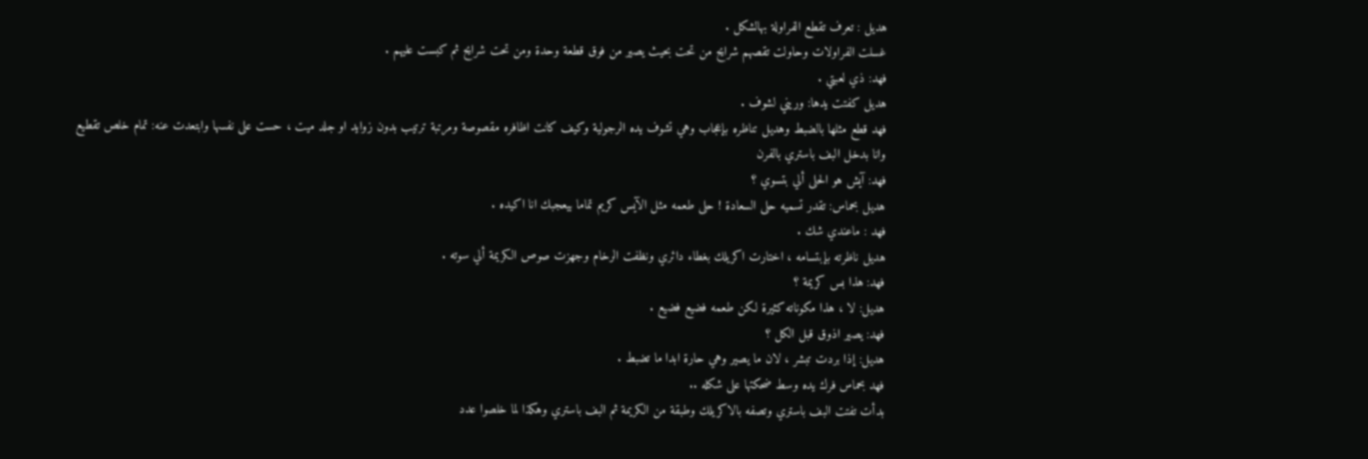هديل : تعرف تقطع الفراولة بهالشكل .
غسلت الفراولات وحاولت تقصهم شرايح من تحت بحيث يصير من فوق قطعة وحدة ومن تحت شرايح ثم كبست عليهم .
فهد: ذي لعبتي .
هديل كفتت يدها: وريني لشوف .
فهد قطع مثلها بالضبط وهديل تناظره بإعجاب وهي تشوف يده الرجولية وكيف كانت اظافره مقصوصة ومرتبة ترتيب بدون زوايد او جلد ميت ، حست على نفسها وابتعدت عنه: تمام خلص تقطيع وانا بدخل البف باستري بالفرن
فهد: آيش هو الحلى ألي بتسوي ؟
هديل بحماس: تقدر تسميه حلى السعادة ! حلى طعمه مثل الآيس كريم تماما بيعجبك انا اكيده .
فهد : ماعندي شك .
هديل ناظرته بإبتسامه ، اختارت اكريلك بغطاء دائري ونظفت الرخام وجهزت صوص الكريمة ألي سوته .
فهد: هذا بس كريمة ؟
هديل: لا ، هذا مكوناته كثيرة لكن طعمه فضيع فضيع .
فهد: يصير اذوق قبل الكل ؟
هديل: إذا بردت تبشر ، لان ما يصير وهي حارة ابدا ما تضبط .
فهد بحماس فرك يده وسط ضحكتها على شكله ..
بدأت تفتت البف باستري وتصفه بالاكريلك وطبقة من الكريمة ثم البف باستري وهكذا لما خلصوا عدد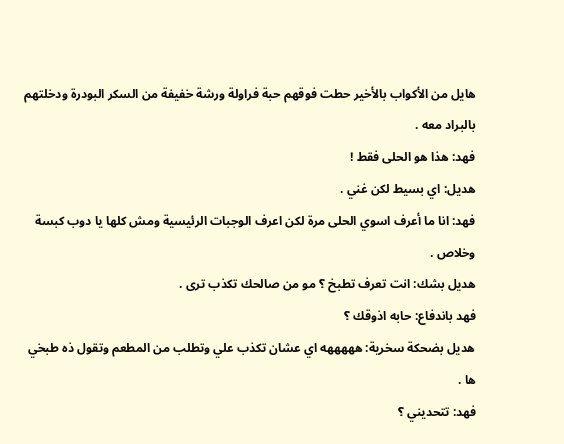هايل من الأكواب بالأخير حطت فوقهم حبة فراولة ورشة خفيفة من السكر البودرة ودخلتهم بالبراد معه .
فهد: هذا هو الحلى فقط !
هديل: اي بسيط لكن غني .
فهد: انا ما أعرف اسوي الحلى مرة لكن اعرف الوجبات الرئيسية ومش كلها يا دوب كبسة وخلاص .
هديل بشك: انت تعرف تطبخ ؟ مو من صالحك تكذب ترى .
فهد باندفاع: حابه اذوقك ؟
هديل بضحكة سخرية: هههههه اي عشان تكذب علي وتطلب من المطعم وتقول ذه طبخي ها .
فهد: تتحديني ؟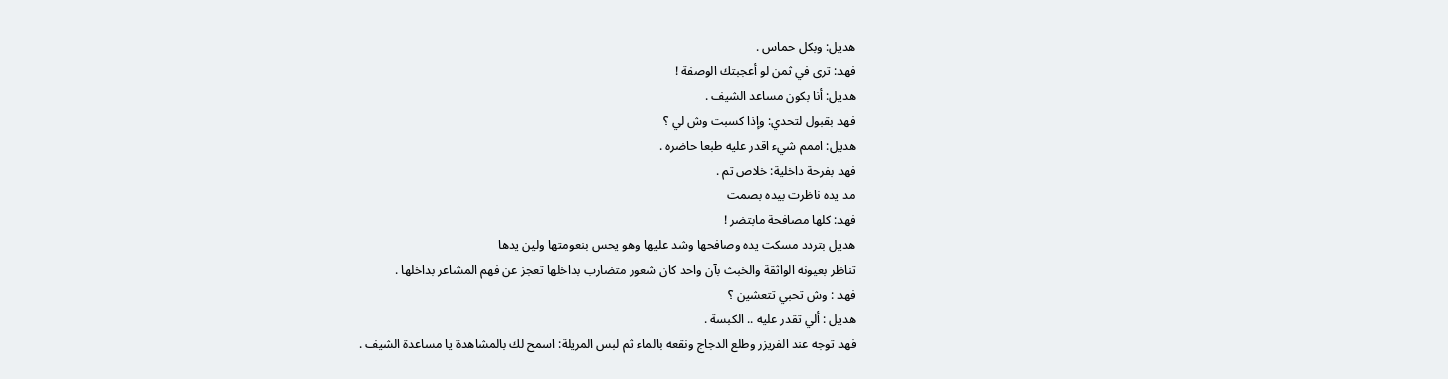هديل: وبكل حماس .
فهد: ترى في ثمن لو أعجبتك الوصفة !
هديل: أنا بكون مساعد الشيف .
فهد بقبول لتحدي: وإذا كسبت وش لي ؟
هديل: اممم شيء اقدر عليه طبعا حاضره .
فهد بفرحة داخلية: خلاص تم .
مد يده ناظرت بيده بصمت
فهد: كلها مصافحة مابتضر !
هديل بتردد مسكت يده وصافحها وشد عليها وهو يحس بنعومتها ولين يدها
تناظر بعيونه الواثقة والخبث بآن واحد كان شعور متضارب بداخلها تعجز عن فهم المشاعر بداخلها .
فهد : وش تحبي تتعشين ؟
هديل : ألي تقدر عليه .. الكبسة .
فهد توجه عند الفريزر وطلع الدجاج ونقعه بالماء ثم لبس المريلة: اسمح لك بالمشاهدة يا مساعدة الشيف .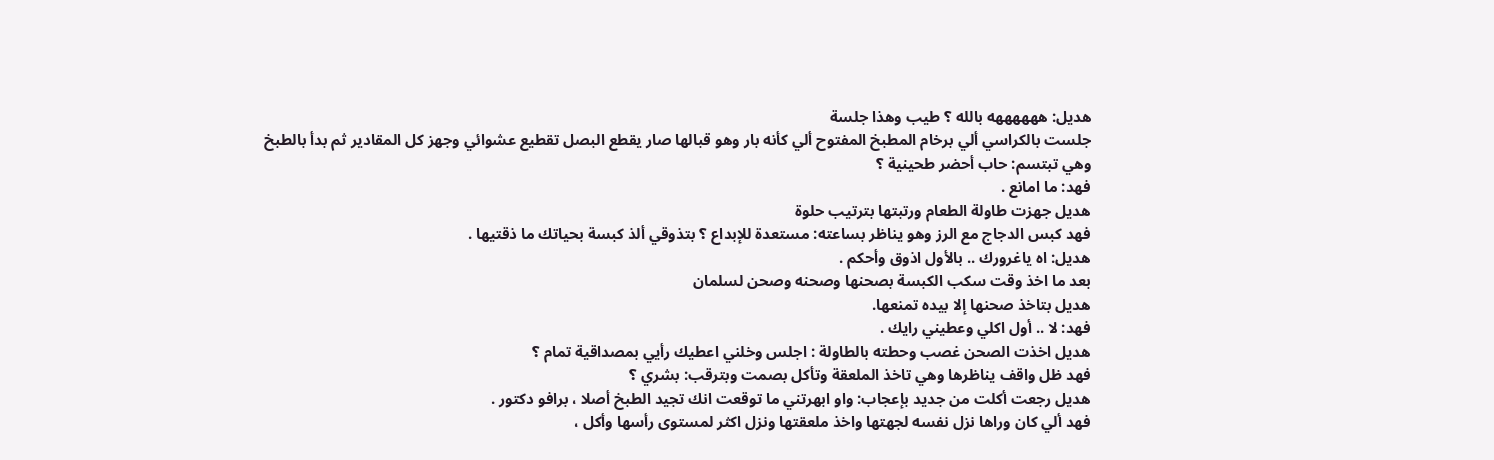هديل: ههههههه بالله ؟ طيب وهذا جلسة
جلست بالكراسي ألي برخام المطبخ المفتوح ألي كأنه بار وهو قبالها صار يقطع البصل تقطيع عشوائي وجهز كل المقادير ثم بدأ بالطبخ وهي تبتسم: حاب أحضر طحينية ؟
فهد: ما امانع .
هديل جهزت طاولة الطعام ورتبتها بترتيب حلوة
فهد كبس الدجاج مع الرز وهو يناظر بساعته: مستعدة للإبداع ؟ بتذوقي ألذ كبسة بحياتك ما ذقتيها .
هديل: اه ياغرورك .. بالأول اذوق وأحكم .
بعد ما اخذ وقت سكب الكبسة بصحنها وصحنه وصحن لسلمان
هديل بتاخذ صحنها إلا بيده تمنعها.
فهد: لا .. أول اكلي وعطيني رايك .
هديل اخذت الصحن غصب وحطته بالطاولة : اجلس وخلني اعطيك رأيي بمصداقية تمام ؟
فهد ظل واقف يناظرها وهي تاخذ الملعقة وتأكل بصمت وبترقب: بشري ؟
هديل رجعت أكلت من جديد بإعجاب: واو ابهرتني ما توقعت انك تجيد الطبخ أصلا ، برافو دكتور .
فهد ألي كان وراها نزل نفسه لجهتها واخذ ملعقتها ونزل اكثر لمستوى رأسها وأكل ،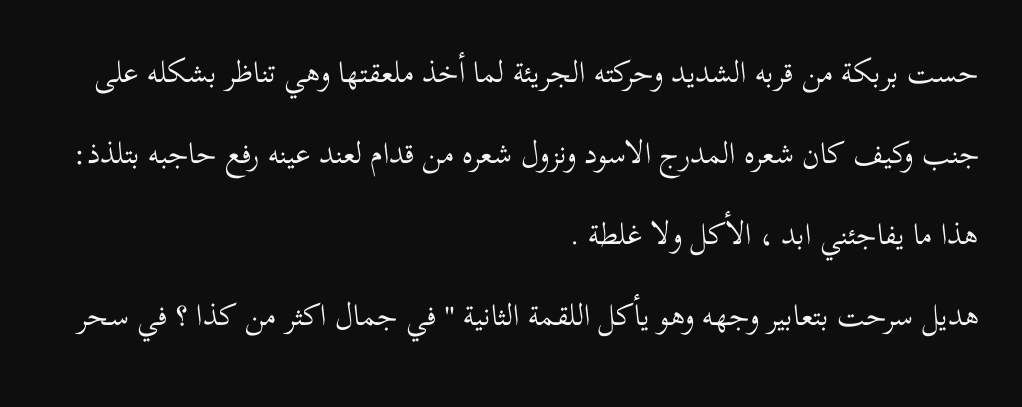حست بربكة من قربه الشديد وحركته الجريئة لما أخذ ملعقتها وهي تناظر بشكله على جنب وكيف كان شعره المدرج الاسود ونزول شعره من قدام لعند عينه رفع حاجبه بتلذذ: هذا ما يفاجئني ابد ، الأكل ولا غلطة .
هديل سرحت بتعابير وجهه وهو يأكل اللقمة الثانية " في جمال اكثر من كذا ؟ في سحر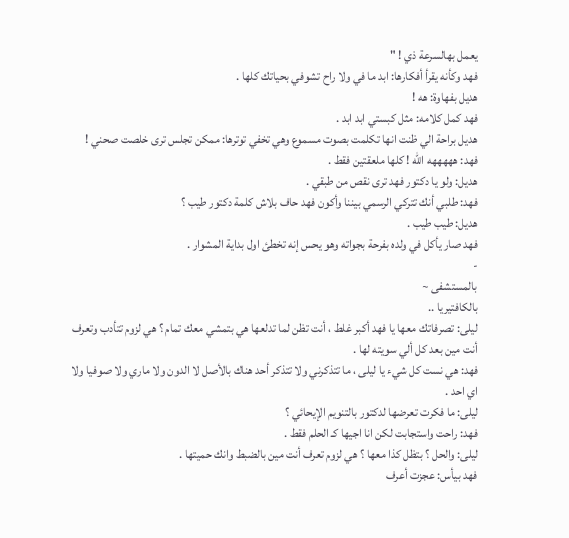يعمل بهالسرعة ذي ! "
فهد وكأنه يقرأ أفكارها: ابد ما في ولا راح تشوفي بحياتك كلها .
هديل بفهاوة: هه !
فهد كمل كلامه: مثل كبستي ابد ابد .
هديل براحة الي ظنت انها تكلمت بصوت مسموع وهي تخفي توترها: ممكن تجلس ترى خلصت صحني !
فهد: هههههه الله ! كلها ملعقتين فقط .
هديل: ولو يا دكتور فهد ترى نقص من طبقي .
فهد: طلبي أنك تتركي الرسمي بيننا وأكون فهد حاف بلاش كلمة دكتور طيب ؟
هديل: طيب طيب .
فهد صار يأكل في ولده بفرحة بجواته وهو يحس إنه تخطئ اول بداية المشوار .
-
بالمستشفى ~
بالكافتيريا ..
ليلى: تصرفاتك معها يا فهد أكبر غلط ، أنت تظن لما تدلعها هي بتمشي معك تمام ؟ هي لزوم تتأدب وتعرف أنت مين بعد كل ألي سويته لها .
فهد: هي نست كل شيء يا ليلى ، ما تتذكرني ولا تتذكر أحد هناك بالأصل لا الدون ولا ماري ولا صوفيا ولا اي احد .
ليلى: ما فكرت تعرضها لدكتور بالتنويم الإيحائي ؟
فهد: راحت واستجابت لكن انا اجيها كـ الحلم فقط .
ليلى: والحل ؟ بتظل كذا معها ؟ هي لزوم تعرف أنت مين بالضبط وانك حميتها .
فهد بيأس: عجزت أعرف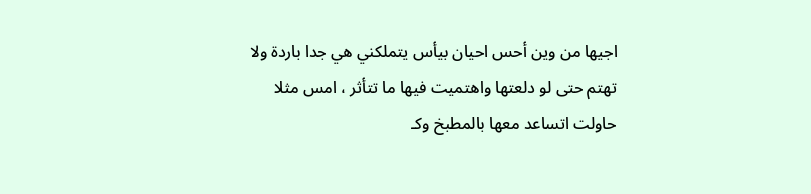اجيها من وين أحس احيان بيأس يتملكني هي جدا باردة ولا تهتم حتى لو دلعتها واهتميت فيها ما تتأثر ، امس مثلا حاولت اتساعد معها بالمطبخ وكـ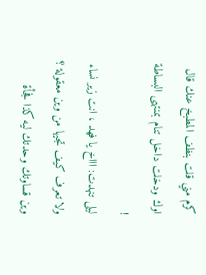كرم مني قلت بنظف المطبخ عنك قال اوك ودخلت داخل تنام بمنتهى البساطة !
ليلى تنهدت: اااخ يا فهد ، انت زير نساء ولا تعرف كيف تجيها من وين معقولة ؟ وين قساوتك وحدتك ليه كذا فجأة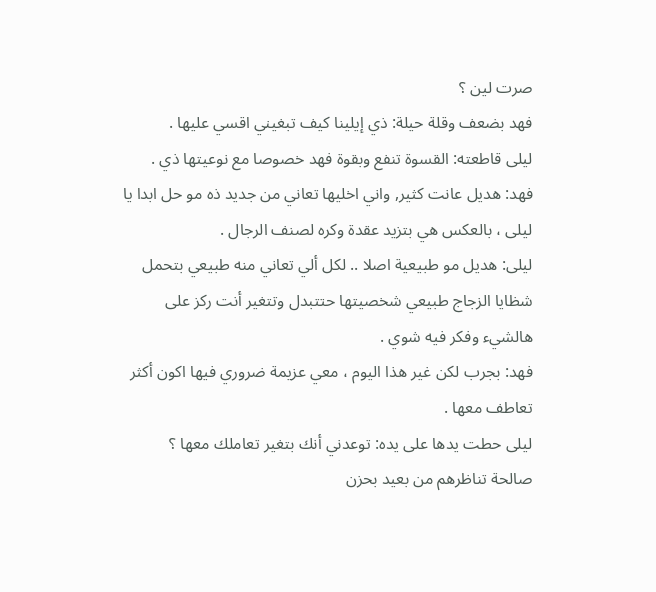صرت لين ؟
فهد بضعف وقلة حيلة: ذي إيلينا كيف تبغيني اقسي عليها .
ليلى قاطعته: القسوة تنفع وبقوة فهد خصوصا مع نوعيتها ذي .
فهد: هديل عانت كثير, واني اخليها تعاني من جديد ذه مو حل ابدا يا ليلى ، بالعكس هي بتزيد عقدة وكره لصنف الرجال .
ليلى: هديل مو طبيعية اصلا .. لكل ألي تعاني منه طبيعي بتحمل شظايا الزجاج طبيعي شخصيتها حتتبدل وتتغير أنت ركز على هالشيء وفكر فيه شوي .
فهد: بجرب لكن غير هذا اليوم ، معي عزيمة ضروري فيها اكون أكثر تعاطف معها .
ليلى حطت يدها على يده: توعدني أنك بتغير تعاملك معها ؟
صالحة تناظرهم من بعيد بحزن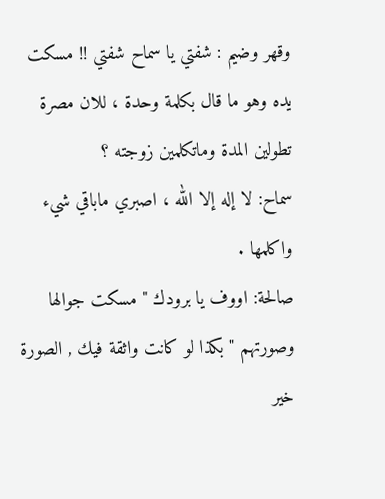وقهر وضيم : شفتي يا سماح شفتي !! مسكت يده وهو ما قال بكلمة وحدة ، للان مصرة تطولين المدة وماتكلمين زوجته ؟
سماح: لا إله إلا الله ، اصبري ماباقي شيء واكلمها .
صالحة: اووف يا برودك " مسكت جوالها وصورتهم " بكذا لو كانت واثقة فيك , الصورة خير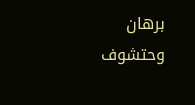برهان وحتشوف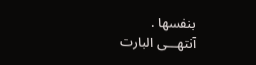بنفسها .
آنتهـــى البارت